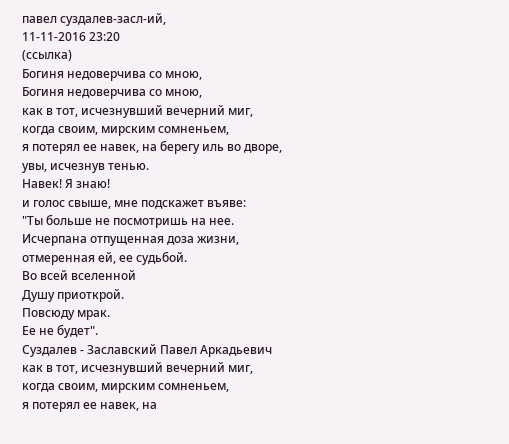павел суздалев-засл-ий,
11-11-2016 23:20
(ссылка)
Богиня недоверчива со мною,
Богиня недоверчива со мною,
как в тот, исчезнувший вечерний миг,
когда своим, мирским сомненьем,
я потерял ее навек, на берегу иль во дворе,
увы, исчезнув тенью.
Навек! Я знаю!
и голос свыше, мне подскажет въяве:
"Ты больше не посмотришь на нее.
Исчерпана отпущенная доза жизни,
отмеренная ей, ее судьбой.
Во всей вселенной
Душу приоткрой.
Повсюду мрак.
Ее не будет".
Суздалев - Заславский Павел Аркадьевич
как в тот, исчезнувший вечерний миг,
когда своим, мирским сомненьем,
я потерял ее навек, на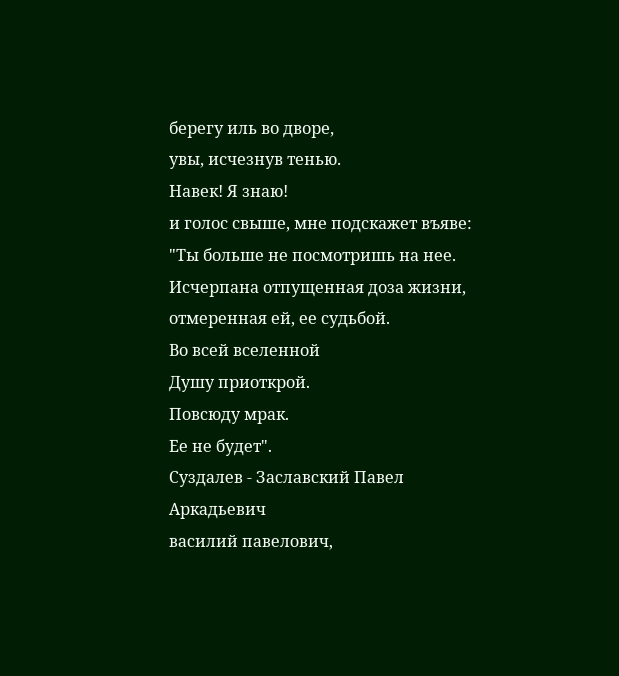берегу иль во дворе,
увы, исчезнув тенью.
Навек! Я знаю!
и голос свыше, мне подскажет въяве:
"Ты больше не посмотришь на нее.
Исчерпана отпущенная доза жизни,
отмеренная ей, ее судьбой.
Во всей вселенной
Душу приоткрой.
Повсюду мрак.
Ее не будет".
Суздалев - Заславский Павел Аркадьевич
василий павелович,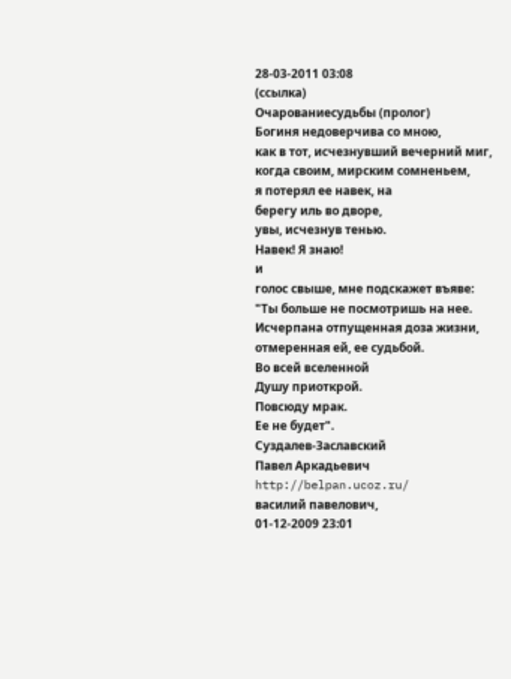28-03-2011 03:08
(ссылка)
Очарованиесудьбы (пролог)
Богиня недоверчива со мною,
как в тот, исчезнувший вечерний миг,
когда своим, мирским сомненьем,
я потерял ее навек, на
берегу иль во дворе,
увы, исчезнув тенью.
Навек! Я знаю!
и
голос свыше, мне подскажет въяве:
"Ты больше не посмотришь на нее.
Исчерпана отпущенная доза жизни,
отмеренная ей, ее судьбой.
Во всей вселенной
Душу приоткрой.
Повсюду мрак.
Ее не будет".
Суздалев-Заславский
Павел Аркадьевич
http://belpan.ucoz.ru/
василий павелович,
01-12-2009 23:01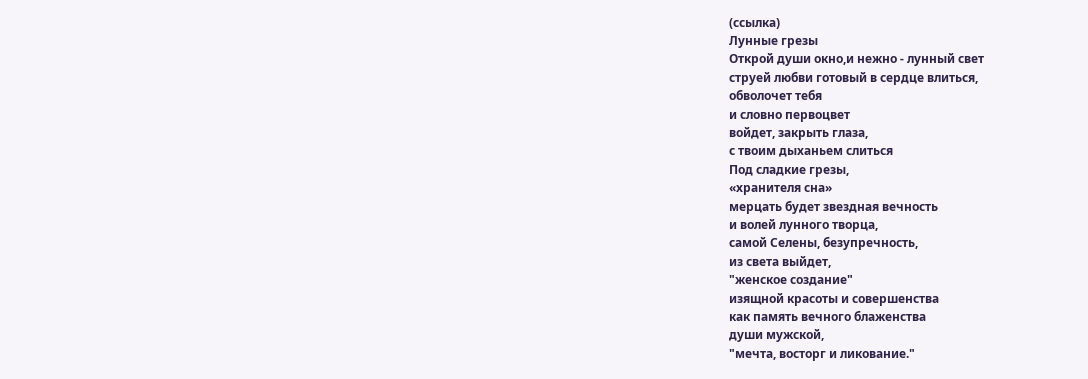(ссылка)
Лунные грезы
Открой души окно,и нежно - лунный свет
струей любви готовый в сердце влиться,
обволочет тебя
и словно первоцвет
войдет, закрыть глаза,
с твоим дыханьем слиться
Под сладкие грезы,
«хранителя сна»
мерцать будет звездная вечность
и волей лунного творца,
самой Селены, безупречность,
из света выйдет,
"женское создание"
изящной красоты и совершенства
как память вечного блаженства
души мужской,
"мечта, восторг и ликование."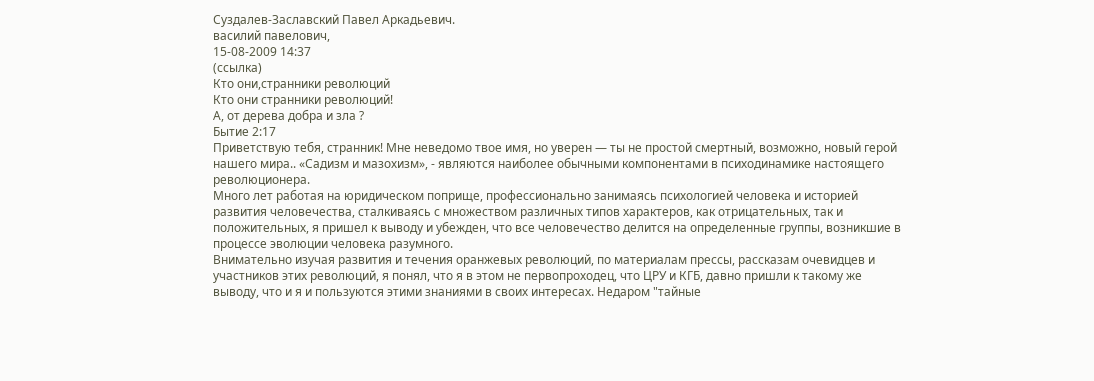Суздалев-Заславский Павел Аркадьевич.
василий павелович,
15-08-2009 14:37
(ссылка)
Кто они,странники революций
Кто они странники революций!
А, от дерева добра и зла ?
Бытие 2:17
Приветствую тебя, странник! Мне неведомо твое имя, но уверен — ты не простой смертный, возможно, новый герой нашего мира.. «Садизм и мазохизм», - являются наиболее обычными компонентами в психодинамике настоящего революционера.
Много лет работая на юридическом поприще, профессионально занимаясь психологией человека и историей развития человечества, сталкиваясь с множеством различных типов характеров, как отрицательных, так и положительных, я пришел к выводу и убежден, что все человечество делится на определенные группы, возникшие в процессе эволюции человека разумного.
Внимательно изучая развития и течения оранжевых революций, по материалам прессы, рассказам очевидцев и участников этих революций, я понял, что я в этом не первопроходец, что ЦРУ и КГБ, давно пришли к такому же выводу, что и я и пользуются этими знаниями в своих интересах. Недаром "тайные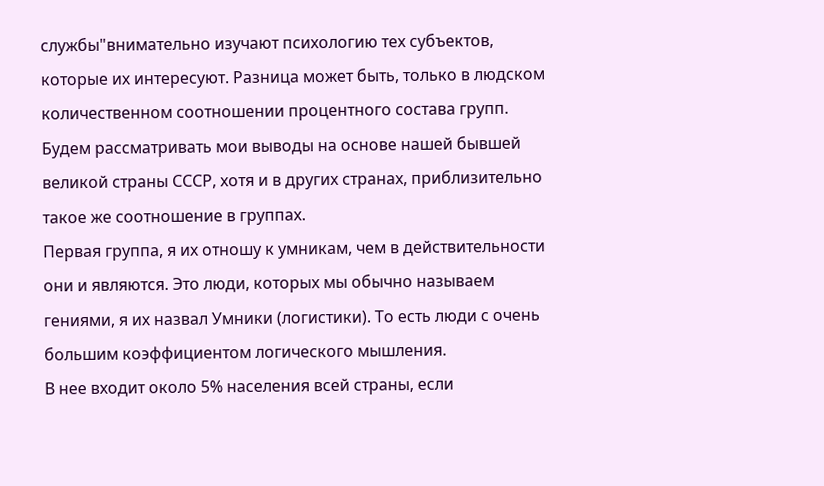службы"внимательно изучают психологию тех субъектов, которые их интересуют. Разница может быть, только в людском количественном соотношении процентного состава групп.
Будем рассматривать мои выводы на основе нашей бывшей великой страны СССР, хотя и в других странах, приблизительно такое же соотношение в группах.
Первая группа, я их отношу к умникам, чем в действительности они и являются. Это люди, которых мы обычно называем гениями, я их назвал Умники (логистики). То есть люди с очень большим коэффициентом логического мышления.
В нее входит около 5% населения всей страны, если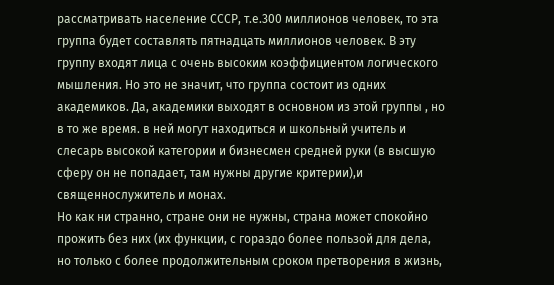рассматривать население СССР, т.е.300 миллионов человек, то эта группа будет составлять пятнадцать миллионов человек. В эту группу входят лица с очень высоким коэффициентом логического мышления. Но это не значит, что группа состоит из одних академиков. Да, академики выходят в основном из этой группы , но в то же время. в ней могут находиться и школьный учитель и слесарь высокой категории и бизнесмен средней руки (в высшую сферу он не попадает, там нужны другие критерии),и священнослужитель и монах.
Но как ни странно, стране они не нужны, страна может спокойно прожить без них (их функции, с гораздо более пользой для дела, но только с более продолжительным сроком претворения в жизнь,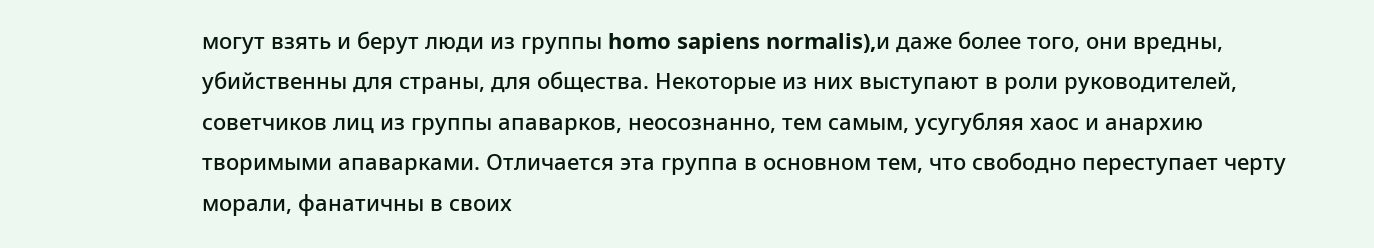могут взять и берут люди из группы homo sapiens normalis),и даже более того, они вредны, убийственны для страны, для общества. Некоторые из них выступают в роли руководителей, советчиков лиц из группы апаварков, неосознанно, тем самым, усугубляя хаос и анархию творимыми апаварками. Отличается эта группа в основном тем, что свободно переступает черту морали, фанатичны в своих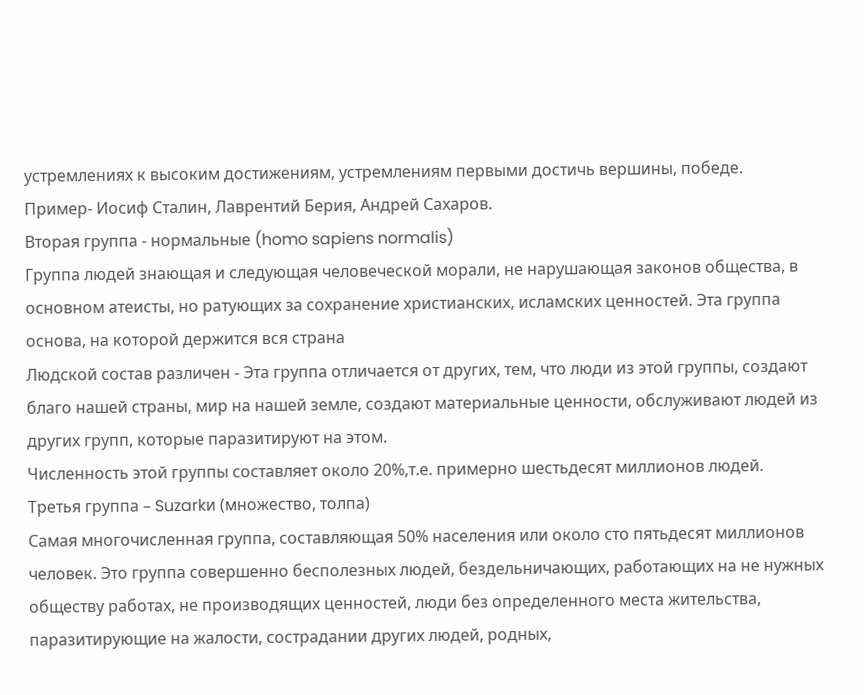устремлениях к высоким достижениям, устремлениям первыми достичь вершины, победе.
Пример- Иосиф Сталин, Лаврентий Берия, Андрей Сахаров.
Вторая группа - нормальные (homo sapiens normalis)
Группа людей знающая и следующая человеческой морали, не нарушающая законов общества, в основном атеисты, но ратующих за сохранение христианских, исламских ценностей. Эта группа основа, на которой держится вся страна
Людской состав различен - Эта группа отличается от других, тем, что люди из этой группы, создают благо нашей страны, мир на нашей земле, создают материальные ценности, обслуживают людей из других групп, которые паразитируют на этом.
Численность этой группы составляет около 20%,т.е. примерно шестьдесят миллионов людей.
Третья группа – Suzarkи (множество, толпа)
Самая многочисленная группа, составляющая 50% населения или около сто пятьдесят миллионов человек. Это группа совершенно бесполезных людей, бездельничающих, работающих на не нужных обществу работах, не производящих ценностей, люди без определенного места жительства, паразитирующие на жалости, сострадании других людей, родных,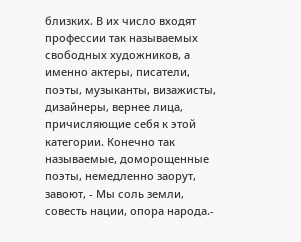близких. В их число входят профессии так называемых свободных художников, а именно актеры, писатели, поэты, музыканты, визажисты, дизайнеры, вернее лица, причисляющие себя к этой категории. Конечно так называемые, доморощенные поэты, немедленно заорут, завоют, - Мы соль земли, совесть нации, опора народа.-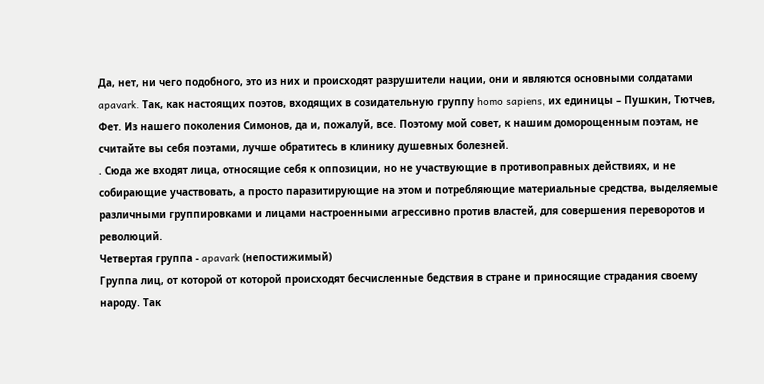Да, нет, ни чего подобного, это из них и происходят разрушители нации, они и являются основными солдатами apavark. Так, как настоящих поэтов, входящих в созидательную группу homo sapiens, их единицы – Пушкин, Тютчев, Фет. Из нашего поколения Симонов, да и, пожалуй, все. Поэтому мой совет, к нашим доморощенным поэтам, не считайте вы себя поэтами, лучше обратитесь в клинику душевных болезней.
. Сюда же входят лица, относящие себя к оппозиции, но не участвующие в противоправных действиях, и не собирающие участвовать, а просто паразитирующие на этом и потребляющие материальные средства, выделяемые различными группировками и лицами настроенными агрессивно против властей, для совершения переворотов и революций.
Четвертая группа - apavark (непостижимый)
Группа лиц, от которой от которой происходят бесчисленные бедствия в стране и приносящие страдания своему народу. Так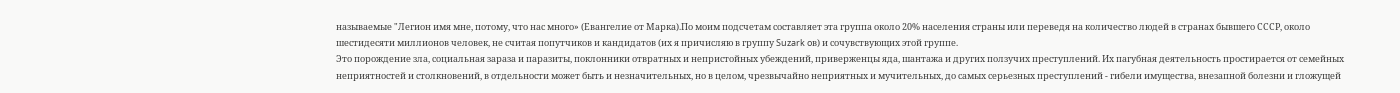называемые "Легион имя мне, потому, что нас много» (Евангелие от Марка).По моим подсчетам составляет эта группа около 20% населения страны или переведя на количество людей в странах бывшего СССР, около шестидесяти миллионов человек, не считая попутчиков и кандидатов (их я причисляю в группу Suzark oв) и сочувствующих этой группе.
Это порождение зла, социальная зараза и паразиты, поклонники отвратных и непристойных убеждений, приверженцы яда, шантажа и других ползучих преступлений. Их пагубная деятельность простирается от семейных неприятностей и столкновений, в отдельности может быть и незначительных, но в целом, чрезвычайно неприятных и мучительных, до самых серьезных преступлений - гибели имущества, внезапной болезни и гложущей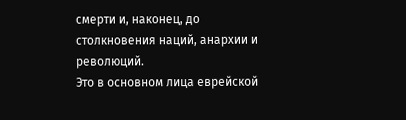смерти и, наконец, до столкновения наций, анархии и революций.
Это в основном лица еврейской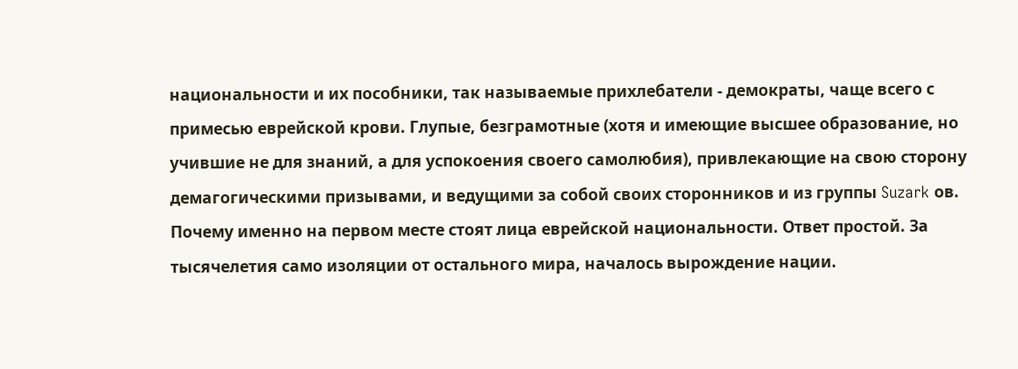национальности и их пособники, так называемые прихлебатели - демократы, чаще всего с примесью еврейской крови. Глупые, безграмотные (хотя и имеющие высшее образование, но учившие не для знаний, а для успокоения своего самолюбия), привлекающие на свою сторону демагогическими призывами, и ведущими за собой своих сторонников и из группы Suzark ов.
Почему именно на первом месте стоят лица еврейской национальности. Ответ простой. За тысячелетия само изоляции от остального мира, началось вырождение нации.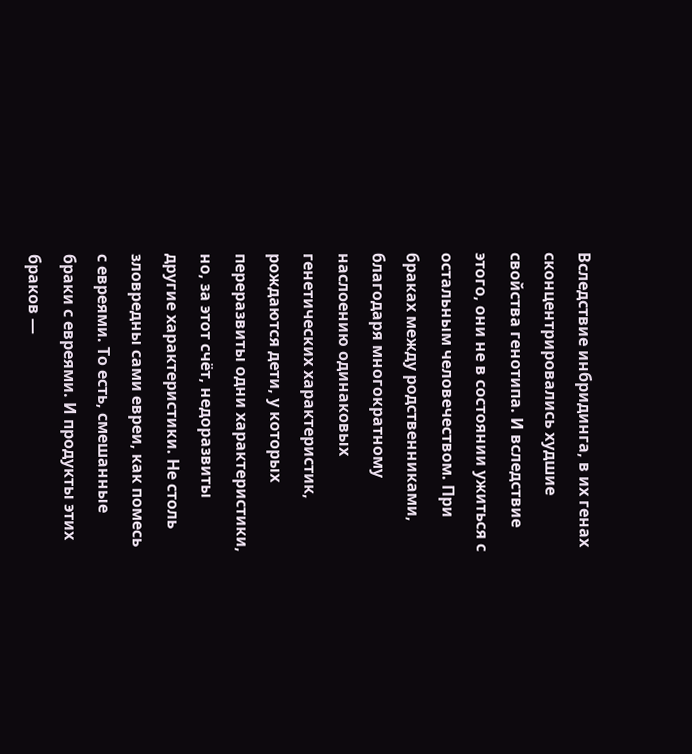Вследствие инбридинга, в их генах сконцентрировались худшие свойства генотипа. И вследствие этого, они не в состоянии ужиться с остальным человечеством. При браках между родственниками, благодаря многократному наслоению одинаковых генетических характеристик, рождаются дети, у которых переразвиты одни характеристики, но, за этот счёт, недоразвиты другие характеристики. Не столь зловредны сами евреи, как помесь с евреями. То есть, смешанные браки с евреями. И продукты этих браков —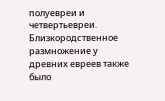полуевреи и четвертьевреи. Близкородственное размножение у древних евреев также было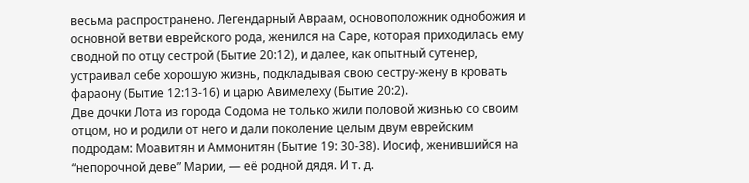весьма распространено. Легендарный Авраам, основоположник однобожия и основной ветви еврейского рода, женился на Саре, которая приходилась ему сводной по отцу сестрой (Бытие 20:12), и далее, как опытный сутенер, устраивал себе хорошую жизнь, подкладывая свою сестру-жену в кровать фараону (Бытие 12:13-16) и царю Авимелеху (Бытие 20:2).
Две дочки Лота из города Содома не только жили половой жизнью со своим отцом, но и родили от него и дали поколение целым двум еврейским подродам: Моавитян и Аммонитян (Бытие 19: 30-38). Иосиф, женившийся на “непорочной деве” Марии, — её родной дядя. И т. д.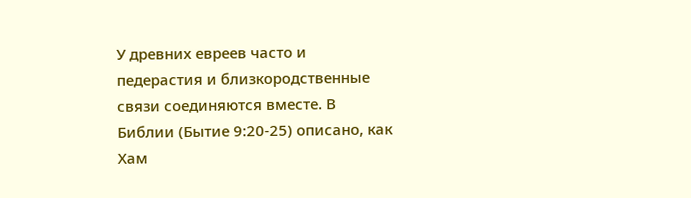У древних евреев часто и педерастия и близкородственные связи соединяются вместе. В Библии (Бытие 9:20-25) описано, как Хам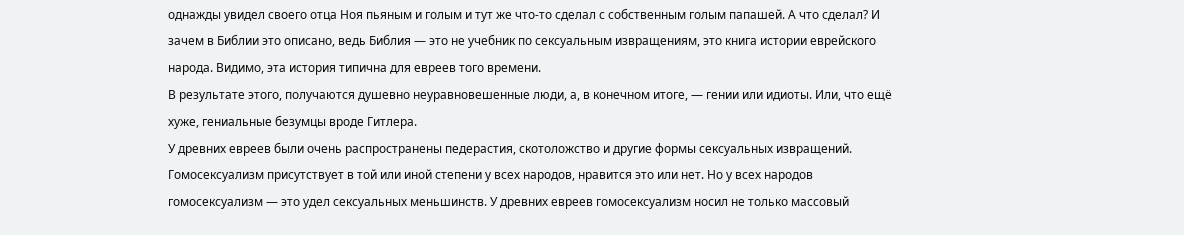однажды увидел своего отца Ноя пьяным и голым и тут же что-то сделал с собственным голым папашей. А что сделал? И зачем в Библии это описано, ведь Библия — это не учебник по сексуальным извращениям, это книга истории еврейского народа. Видимо, эта история типична для евреев того времени.
В результате этого, получаются душевно неуравновешенные люди, а, в конечном итоге, — гении или идиоты. Или, что ещё хуже, гениальные безумцы вроде Гитлера.
У древних евреев были очень распространены педерастия, скотоложство и другие формы сексуальных извращений. Гомосексуализм присутствует в той или иной степени у всех народов, нравится это или нет. Но у всех народов гомосексуализм — это удел сексуальных меньшинств. У древних евреев гомосексуализм носил не только массовый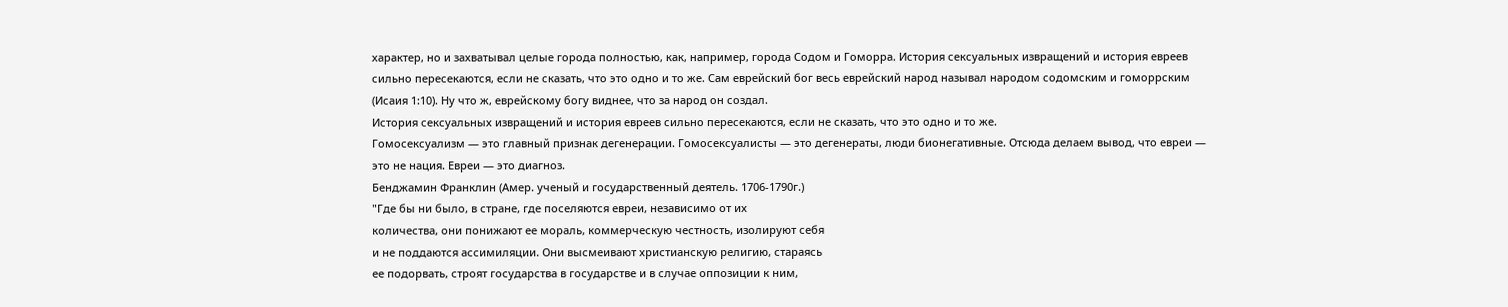характер, но и захватывал целые города полностью, как, например, города Содом и Гоморра. История сексуальных извращений и история евреев сильно пересекаются, если не сказать, что это одно и то же. Сам еврейский бог весь еврейский народ называл народом содомским и гоморрским (Исаия 1:10). Ну что ж, еврейскому богу виднее, что за народ он создал.
История сексуальных извращений и история евреев сильно пересекаются, если не сказать, что это одно и то же.
Гомосексуализм — это главный признак дегенерации. Гомосексуалисты — это дегенераты, люди бионегативные. Отсюда делаем вывод, что евреи — это не нация. Евреи — это диагноз.
Бенджамин Франклин (Амер. ученый и государственный деятель. 1706-1790г.)
"Где бы ни было, в стране, где поселяются евреи, независимо от их
количества, они понижают ее мораль, коммерческую честность, изолируют себя
и не поддаются ассимиляции. Они высмеивают христианскую религию, стараясь
ее подорвать, строят государства в государстве и в случае оппозиции к ним,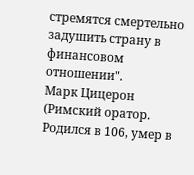стремятся смертельно задушить страну в финансовом отношении".
Марк Цицерон (Римский оратор. Родился в 106, умер в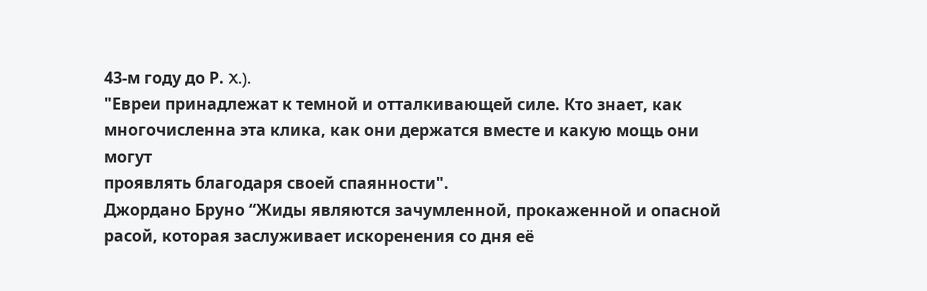43-м году до Р. X.).
"Евреи принадлежат к темной и отталкивающей силе. Кто знает, как
многочисленна эта клика, как они держатся вместе и какую мощь они могут
проявлять благодаря своей спаянности".
Джордано Бруно “Жиды являются зачумленной, прокаженной и опасной расой, которая заслуживает искоренения со дня её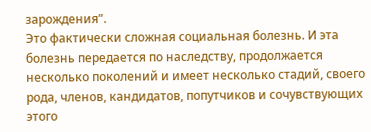зарождения”.
Это фактически сложная социальная болезнь. И эта болезнь передается по наследству, продолжается несколько поколений и имеет несколько стадий, своего рода, членов, кандидатов, попутчиков и сочувствующих этого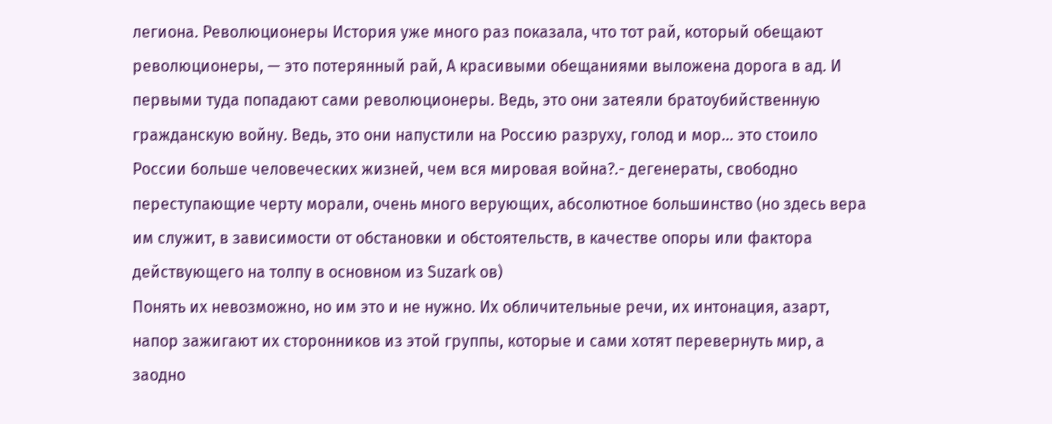легиона. Революционеры История уже много раз показала, что тот рай, который обещают революционеры, — это потерянный рай, А красивыми обещаниями выложена дорога в ад. И первыми туда попадают сами революционеры. Ведь, это они затеяли братоубийственную гражданскую войну. Ведь, это они напустили на Россию разруху, голод и мор... это стоило России больше человеческих жизней, чем вся мировая война?.- дегенераты, свободно переступающие черту морали, очень много верующих, абсолютное большинство (но здесь вера им служит, в зависимости от обстановки и обстоятельств, в качестве опоры или фактора действующего на толпу в основном из Suzark ов)
Понять их невозможно, но им это и не нужно. Их обличительные речи, их интонация, азарт, напор зажигают их сторонников из этой группы, которые и сами хотят перевернуть мир, а заодно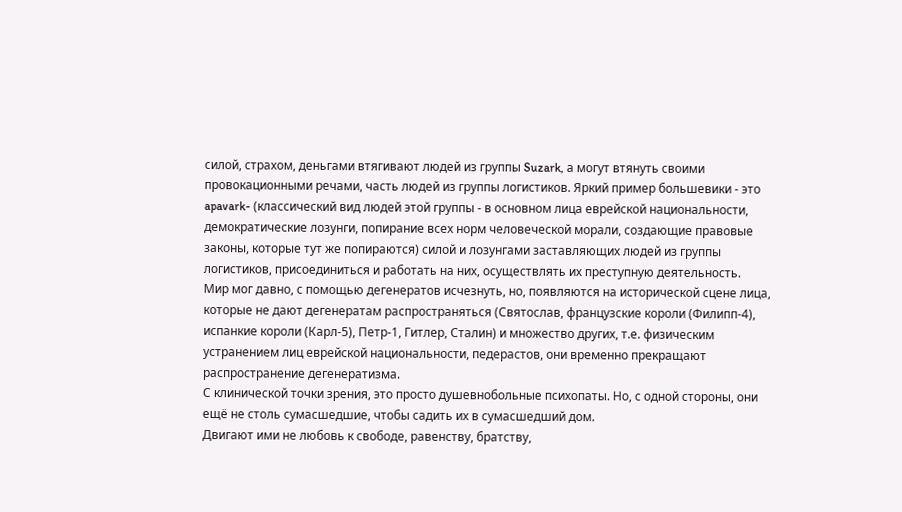силой, страхом, деньгами втягивают людей из группы Suzark, а могут втянуть своими провокационными речами, часть людей из группы логистиков. Яркий пример большевики - это apavark- (классический вид людей этой группы - в основном лица еврейской национальности, демократические лозунги, попирание всех норм человеческой морали, создающие правовые законы, которые тут же попираются) силой и лозунгами заставляющих людей из группы логистиков, присоединиться и работать на них, осуществлять их преступную деятельность.
Мир мог давно, с помощью дегенератов исчезнуть, но, появляются на исторической сцене лица, которые не дают дегенератам распространяться (Святослав, французские короли (Филипп-4), испанкие короли (Карл-5), Петр-1, Гитлер, Сталин) и множество других, т.е. физическим устранением лиц еврейской национальности, педерастов, они временно прекращают распространение дегенератизма.
С клинической точки зрения, это просто душевнобольные психопаты. Но, с одной стороны, они ещё не столь сумасшедшие, чтобы садить их в сумасшедший дом.
Двигают ими не любовь к свободе, равенству, братству,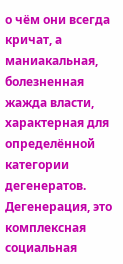о чём они всегда кричат, а маниакальная, болезненная жажда власти, характерная для определённой категории дегенератов. Дегенерация, это комплексная социальная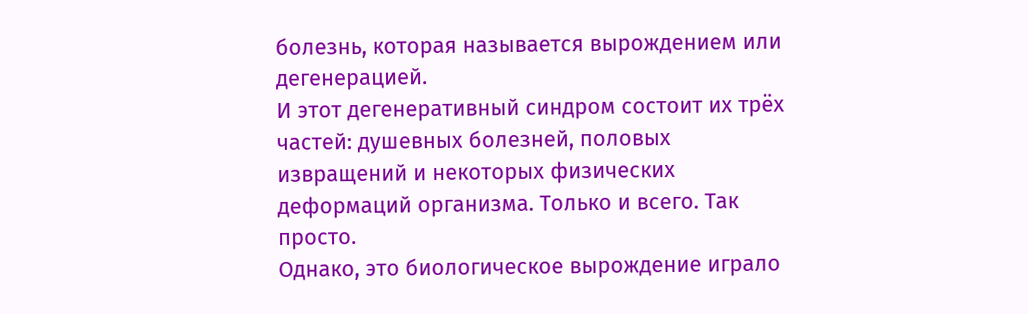болезнь, которая называется вырождением или дегенерацией.
И этот дегенеративный синдром состоит их трёх частей: душевных болезней, половых извращений и некоторых физических деформаций организма. Только и всего. Так просто.
Однако, это биологическое вырождение играло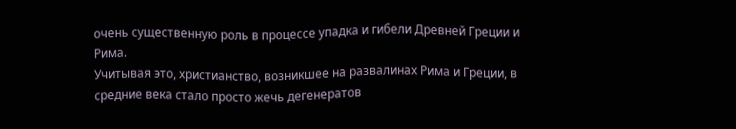очень существенную роль в процессе упадка и гибели Древней Греции и Рима.
Учитывая это, христианство, возникшее на развалинах Рима и Греции, в средние века стало просто жечь дегенератов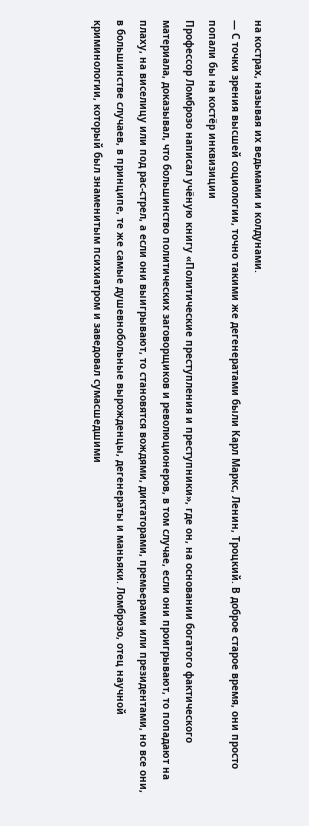на кострах, называя их ведьмами и колдунами.
— С точки зрения высшей социологии, точно такими же дегенератами были Карл Маркс, Ленин, Троцкий. В доброе старое время, они просто попали бы на костёр инквизиции
Профессор Ломброзо написал учёную книгу «Политические преступления и преступники», где он, на основании богатого фактического материала, доказывал, что большинство политических заговорщиков и революционеров, в том случае, если они проигрывают, то попадают на плаху, на виселицу или под рас-стрел, а если они выигрывают, то становятся вождями, диктаторами, премьерами или президентами, но все они, в большинстве случаев, в принципе, те же самые душевнобольные вырожденцы, дегенераты и маньяки. Ломброзо, отец научной криминологии, который был знаменитым психиатром и заведовал сумасшедшими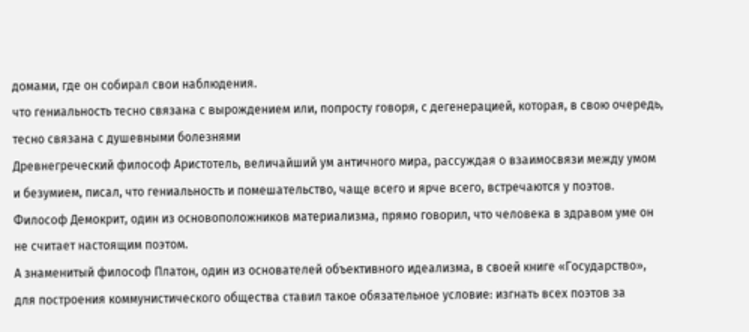домами, где он собирал свои наблюдения.
что гениальность тесно связана с вырождением или, попросту говоря, с дегенерацией, которая, в свою очередь, тесно связана с душевными болезнями
Древнегреческий философ Аристотель, величайший ум античного мира, рассуждая о взаимосвязи между умом и безумием, писал, что гениальность и помешательство, чаще всего и ярче всего, встречаются у поэтов.
Философ Демокрит, один из основоположников материализма, прямо говорил, что человека в здравом уме он не считает настоящим поэтом.
А знаменитый философ Платон, один из основателей объективного идеализма, в своей книге «Государство», для построения коммунистического общества ставил такое обязательное условие: изгнать всех поэтов за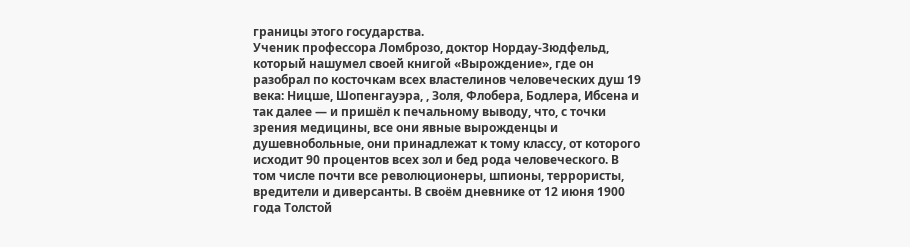границы этого государства.
Ученик профессора Ломброзо, доктор Нордау-Зюдфельд, который нашумел своей книгой «Вырождение», где он разобрал по косточкам всех властелинов человеческих душ 19 века: Ницше, Шопенгауэра, , Золя, Флобера, Бодлера, Ибсена и так далее — и пришёл к печальному выводу, что, с точки зрения медицины, все они явные вырожденцы и душевнобольные, они принадлежат к тому классу, от которого исходит 90 процентов всех зол и бед рода человеческого. В том числе почти все революционеры, шпионы, террористы, вредители и диверсанты. В своём дневнике от 12 июня 1900 года Толстой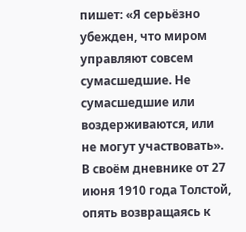пишет: «Я серьёзно убежден, что миром управляют совсем сумасшедшие. Не сумасшедшие или воздерживаются, или не могут участвовать».
В своём дневнике от 27 июня 1910 года Толстой, опять возвращаясь к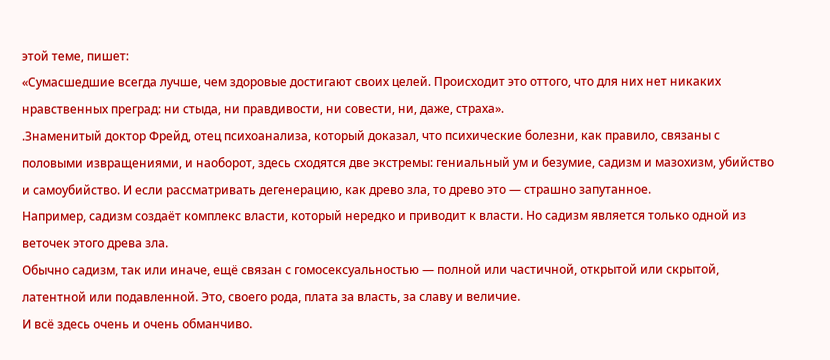этой теме, пишет:
«Сумасшедшие всегда лучше, чем здоровые достигают своих целей. Происходит это оттого, что для них нет никаких нравственных преград: ни стыда, ни правдивости, ни совести, ни, даже, страха».
.Знаменитый доктор Фрейд, отец психоанализа, который доказал, что психические болезни, как правило, связаны с половыми извращениями, и наоборот, здесь сходятся две экстремы: гениальный ум и безумие, садизм и мазохизм, убийство и самоубийство. И если рассматривать дегенерацию, как древо зла, то древо это — страшно запутанное.
Например, садизм создаёт комплекс власти, который нередко и приводит к власти. Но садизм является только одной из веточек этого древа зла.
Обычно садизм, так или иначе, ещё связан с гомосексуальностью — полной или частичной, открытой или скрытой, латентной или подавленной. Это, своего рода, плата за власть, за славу и величие.
И всё здесь очень и очень обманчиво.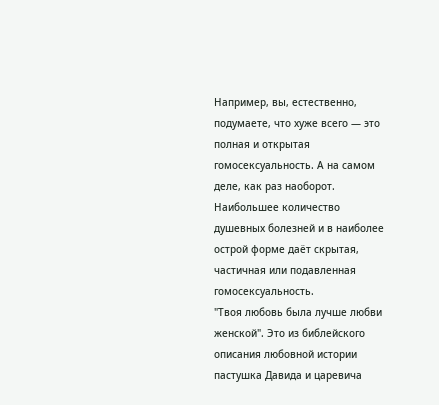Например, вы, естественно, подумаете, что хуже всего — это полная и открытая гомосексуальность. А на самом деле, как раз наоборот.
Наибольшее количество душевных болезней и в наиболее острой форме даёт скрытая, частичная или подавленная гомосексуальность.
"Твоя любовь была лучше любви женской". Это из библейского описания любовной истории пастушка Давида и царевича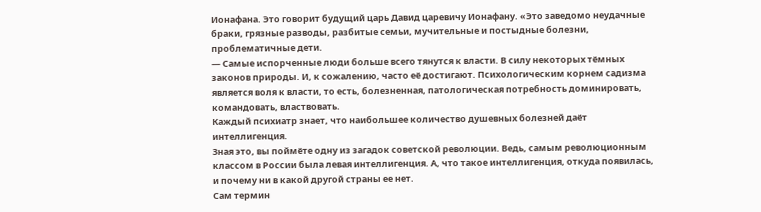Ионафана. Это говорит будущий царь Давид царевичу Ионафану. «Это заведомо неудачные браки, грязные разводы, разбитые семьи, мучительные и постыдные болезни, проблематичные дети.
— Самые испорченные люди больше всего тянутся к власти. В силу некоторых тёмных законов природы. И, к сожалению, часто её достигают. Психологическим корнем садизма является воля к власти, то есть, болезненная, патологическая потребность доминировать, командовать, властвовать.
Каждый психиатр знает, что наибольшее количество душевных болезней даёт интеллигенция.
Зная это, вы поймёте одну из загадок советской революции. Ведь, самым революционным классом в России была левая интеллигенция. А, что такое интеллигенция, откуда появилась, и почему ни в какой другой страны ее нет.
Сам термин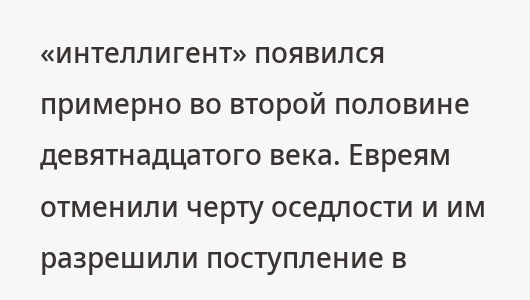«интеллигент» появился примерно во второй половине девятнадцатого века. Евреям отменили черту оседлости и им разрешили поступление в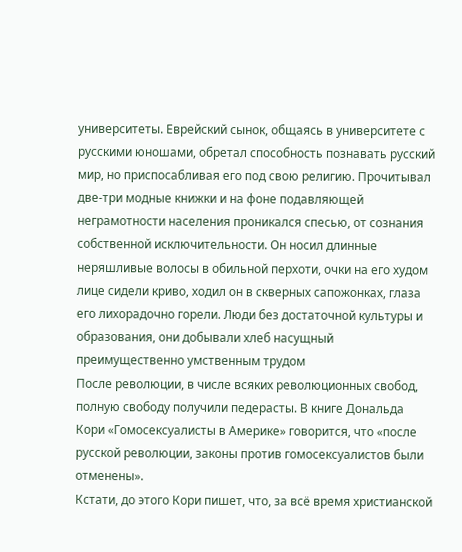университеты. Еврейский сынок, общаясь в университете с русскими юношами, обретал способность познавать русский мир, но приспосабливая его под свою религию. Прочитывал две-три модные книжки и на фоне подавляющей неграмотности населения проникался спесью, от сознания собственной исключительности. Он носил длинные неряшливые волосы в обильной перхоти, очки на его худом лице сидели криво, ходил он в скверных сапожонках, глаза его лихорадочно горели. Люди без достаточной культуры и образования, они добывали хлеб насущный преимущественно умственным трудом
После революции, в числе всяких революционных свобод, полную свободу получили педерасты. В книге Дональда Кори «Гомосексуалисты в Америке» говорится, что «после русской революции, законы против гомосексуалистов были отменены».
Кстати, до этого Кори пишет, что, за всё время христианской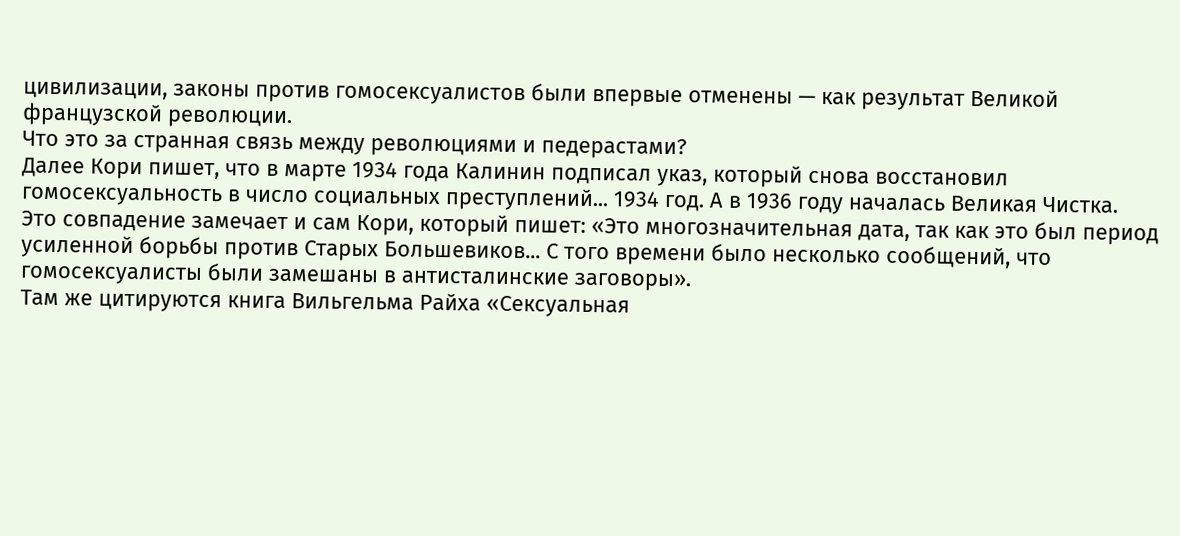цивилизации, законы против гомосексуалистов были впервые отменены — как результат Великой французской революции.
Что это за странная связь между революциями и педерастами?
Далее Кори пишет, что в марте 1934 года Калинин подписал указ, который снова восстановил гомосексуальность в число социальных преступлений... 1934 год. А в 1936 году началась Великая Чистка.
Это совпадение замечает и сам Кори, который пишет: «Это многозначительная дата, так как это был период усиленной борьбы против Старых Большевиков... С того времени было несколько сообщений, что гомосексуалисты были замешаны в антисталинские заговоры».
Там же цитируются книга Вильгельма Райха «Сексуальная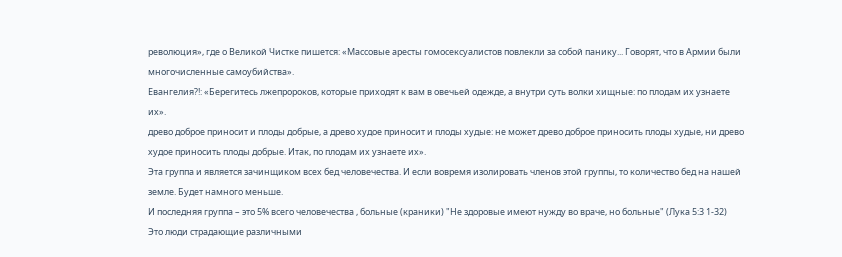революция», где о Великой Чистке пишется: «Массовые аресты гомосексуалистов повлекли за собой панику... Говорят, что в Армии были многочисленные самоубийства».
Евангелия?!: «Берегитесь лжепророков, которые приходят к вам в овечьей одежде, а внутри суть волки хищные: по плодам их узнаете их».
древо доброе приносит и плоды добрые, а древо худое приносит и плоды худые: не может древо доброе приносить плоды худые, ни древо худое приносить плоды добрые. Итак, по плодам их узнаете их».
Эта группа и является зачинщиком всех бед человечества. И если вовремя изолировать членов этой группы, то количество бед на нашей земле. Будет намного меньше.
И последняя группа – это 5% всего человечества , больные (краники) "Не здоровые имеют нужду во враче, но больные" (Лука 5:3 1-32)
Это люди страдающие различными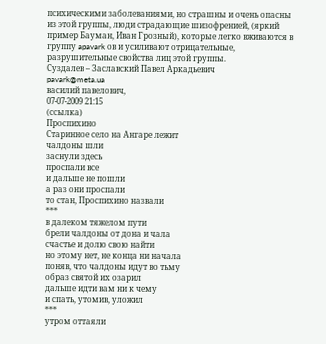психическими заболеваниями, но страшны и очень опасны из этой группы, люди страдающие шизофренией, (яркий пример Бауман, Иван Грозный), которые легко вживаются в группу apavark ов и усиливают отрицательные, разрушительные свойства лиц этой группы.
Суздалев – Заславский Павел Аркадьевич
pavark@meta.ua
василий павелович,
07-07-2009 21:15
(ссылка)
Проспихино
Старинное село на Ангаре лежит
чалдоны шли
заснули здесь
проспали все
и дальше не пошли
а раз они проспали
то стан, Проспихино назвали
***
в далеком тяжелом пути
брели чалдоны от дона и чала
счастье и долю свою найти
но этому нет, не конца ни начала
поняв, что чалдоны идут во тьму
образ святой их озарил
дальше идти вам ни к чему
и спать, утомив, уложил
***
утром оттаяли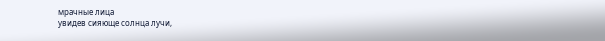мрачные лица
увидев сияюще солнца лучи,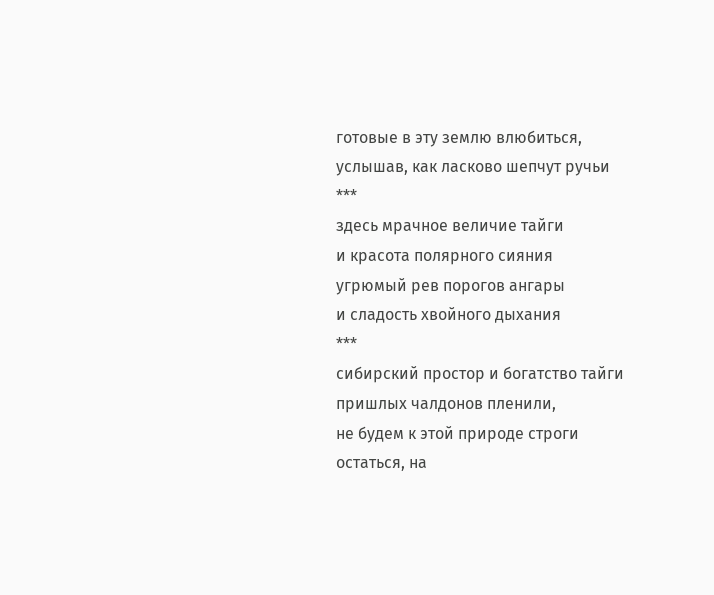готовые в эту землю влюбиться,
услышав, как ласково шепчут ручьи
***
здесь мрачное величие тайги
и красота полярного сияния
угрюмый рев порогов ангары
и сладость хвойного дыхания
***
сибирский простор и богатство тайги
пришлых чалдонов пленили,
не будем к этой природе строги
остаться, на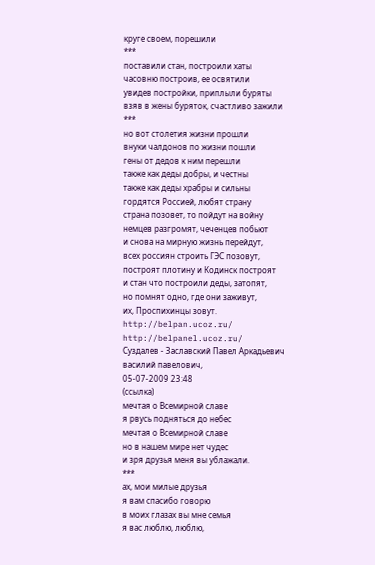круге своем, порешили
***
поставили стан, построили хаты
часовню построив, ее освятили
увидев постройки, приплыли буряты
взяв в жены буряток, счастливо зажили
***
но вот столетия жизни прошли
внуки чалдонов по жизни пошли
гены от дедов к ним перешли
также как деды добры, и честны
также как деды храбры и сильны
гордятся Россией, любят страну
страна позовет, то пойдут на войну
немцев разгромят, чеченцев побьют
и снова на мирную жизнь перейдут,
всех россиян строить ГЭС позовут,
построят плотину и Кодинск построят
и стан что построили деды, затопят,
но помнят одно, где они заживут,
их, Проспихинцы зовут.
http://belpan.ucoz.ru/
http://belpanel.ucoz.ru/
Суздалев - Заславский Павел Аркадьевич
василий павелович,
05-07-2009 23:48
(ссылка)
мечтая о Всемирной славе
я рвусь подняться до небес
мечтая о Всемирной славе
но в нашем мире нет чудес
и зря друзья меня вы ублажали.
***
ах, мои милые друзья
я вам спасибо говорю
в моих глазах вы мне семья
я вас люблю, люблю,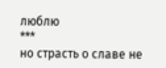люблю
***
но страсть о славе не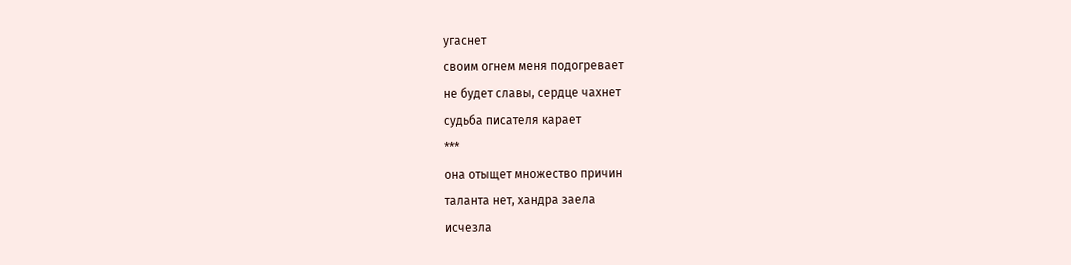угаснет
своим огнем меня подогревает
не будет славы, сердце чахнет
судьба писателя карает
***
она отыщет множество причин
таланта нет, хандра заела
исчезла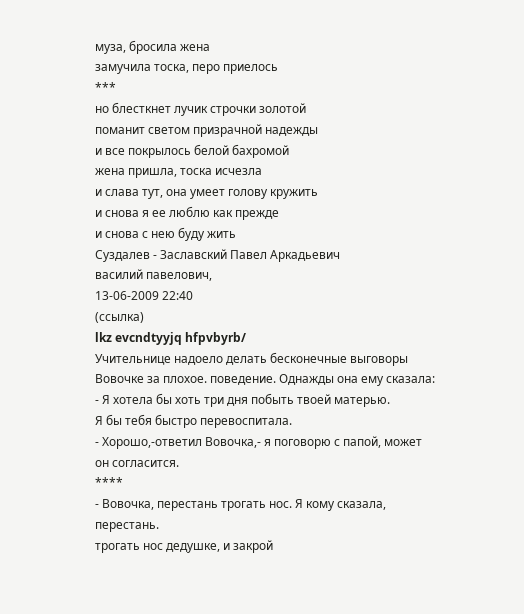муза, бросила жена
замучила тоска, перо приелось
***
но блесткнет лучик строчки золотой
поманит светом призрачной надежды
и все покрылось белой бахромой
жена пришла, тоска исчезла
и слава тут, она умеет голову кружить
и снова я ее люблю как прежде
и снова с нею буду жить
Суздалев - Заславский Павел Аркадьевич
василий павелович,
13-06-2009 22:40
(ссылка)
lkz evcndtyyjq hfpvbyrb/
Учительнице надоело делать бесконечные выговоры Вовочке за плохое. поведение. Однажды она ему сказала:
- Я хотела бы хоть три дня побыть твоей матерью.
Я бы тебя быстро перевоспитала.
- Хорошо,-ответил Вовочка,- я поговорю с папой, может он согласится.
****
- Вовочка, пеpестань тpогать нос. Я кому сказала, пеpестань.
тpогать нос дедушке, и закpой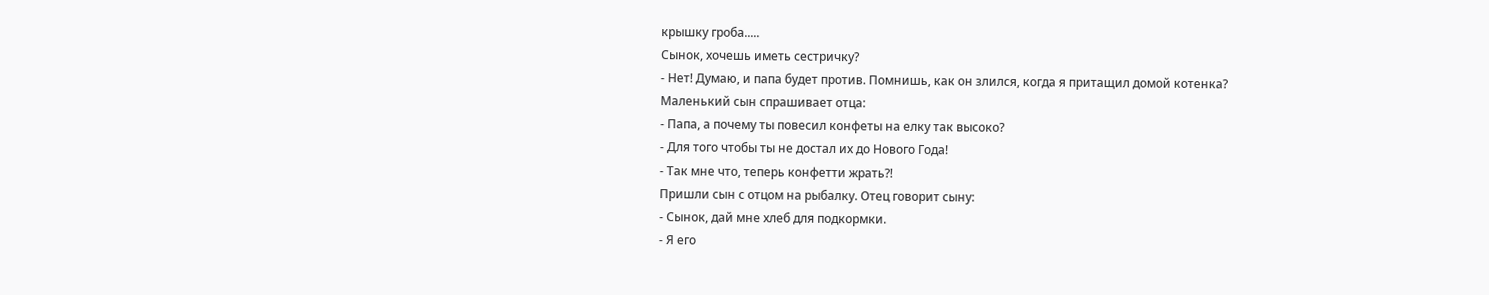кpышку гpоба.....
Сынок, хочешь иметь сестричку?
- Нет! Думаю, и папа будет против. Помнишь, как он злился, когда я притащил домой котенка?
Маленький сын спрашивает отца:
- Папа, а почему ты повесил конфеты на елку так высоко?
- Для того чтобы ты не достал их до Нового Года!
- Так мне что, теперь конфетти жрать?!
Пришли сын с отцом на рыбалку. Отец говорит сыну:
- Сынок, дай мне хлеб для подкормки.
- Я его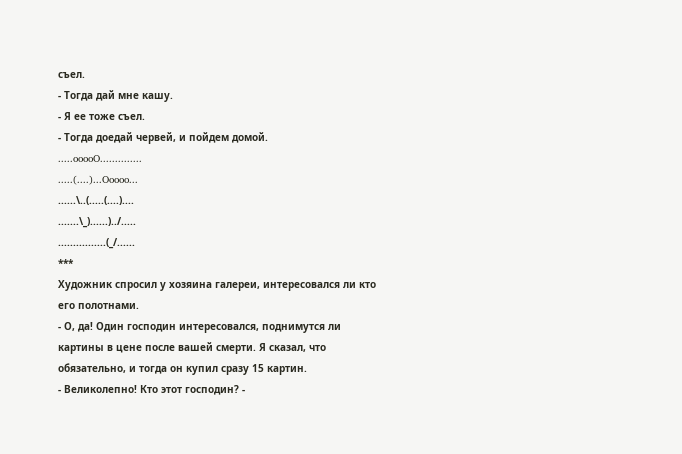съел.
- Тогда дай мне кашу.
- Я ее тоже съел.
- Тогда доедай червей, и пойдем домой.
.....ooooO..............
.....(....)...Ooooo...
......\..(.....(....)....
.......\_)......)../.....
................(_/......
***
Художник спросил у хозяина галереи, интересовался ли кто его полотнами.
- О, да! Один господин интересовался, поднимутся ли картины в цене после вашей смерти. Я сказал, что обязательно, и тогда он купил сразу 15 картин.
- Великолепно! Кто этот господин? -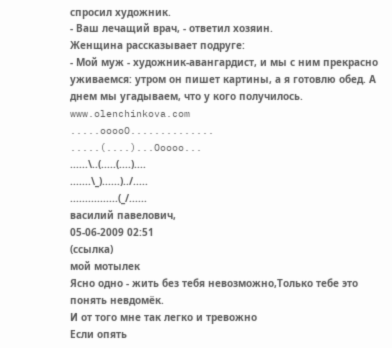спросил художник.
- Ваш лечащий врач, - ответил хозяин.
Женщина рассказывает подруге:
- Мой муж - художник-авангардист, и мы с ним прекрасно уживаемся: утром он пишет картины, а я готовлю обед. А днем мы угадываем, что у кого получилось.
www.olenchinkova.com
.....ooooO..............
.....(....)...Ooooo...
......\..(.....(....)....
.......\_)......)../.....
................(_/......
василий павелович,
05-06-2009 02:51
(ссылка)
мой мотылек
Ясно одно - жить без тебя невозможно,Только тебе это понять невдомёк.
И от того мне так легко и тревожно
Если опять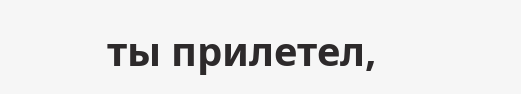ты прилетел,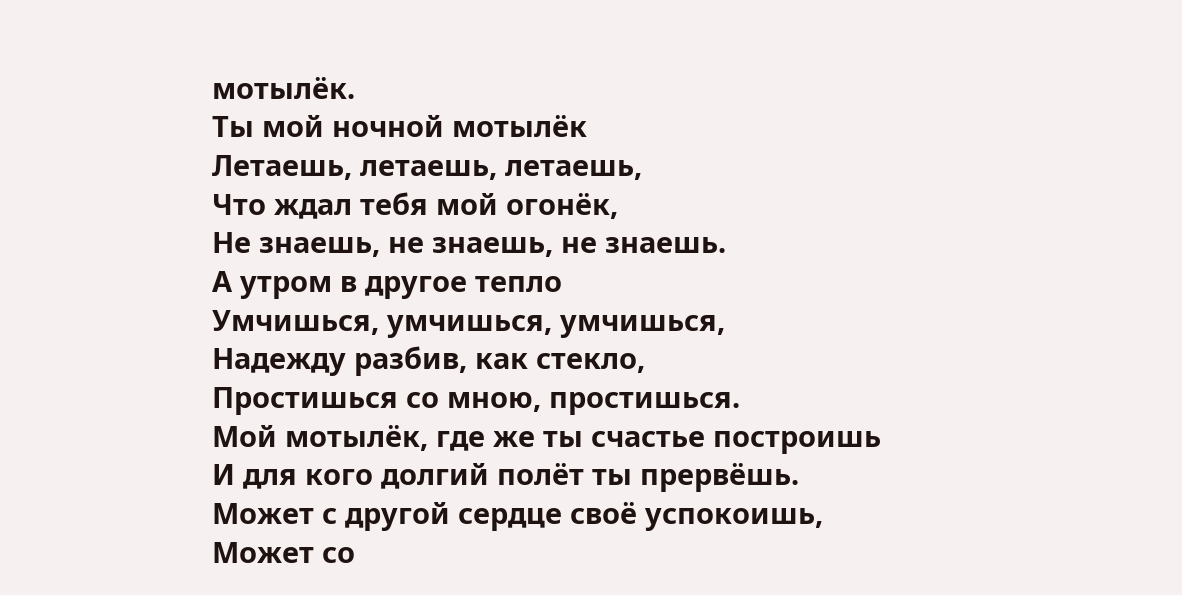мотылёк.
Ты мой ночной мотылёк
Летаешь, летаешь, летаешь,
Что ждал тебя мой огонёк,
Не знаешь, не знаешь, не знаешь.
А утром в другое тепло
Умчишься, умчишься, умчишься,
Надежду разбив, как стекло,
Простишься со мною, простишься.
Мой мотылёк, где же ты счастье построишь
И для кого долгий полёт ты прервёшь.
Может с другой сердце своё успокоишь,
Может со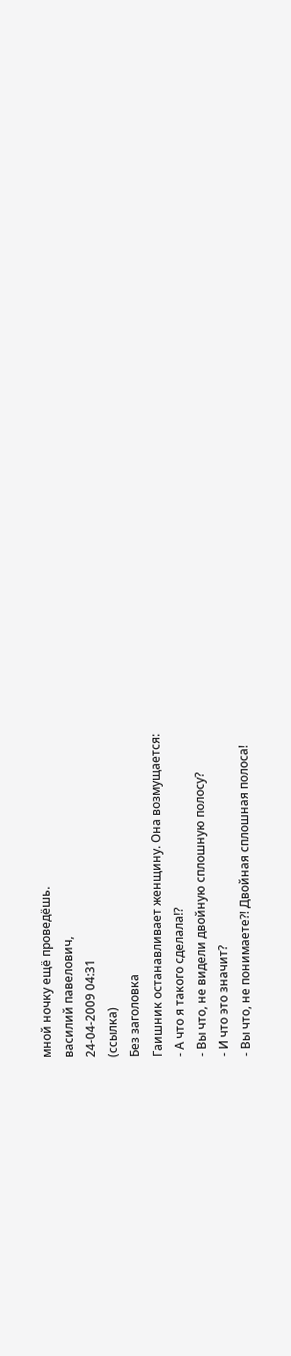мной ночку ещё проведёшь.
василий павелович,
24-04-2009 04:31
(ссылка)
Без заголовка
Гаишник останавливает женщину. Она возмущается:
- А что я такого сделала!?
- Вы что, не видели двойную сплошную полосу?
- И что это значит?
- Вы что, не понимаете?! Двойная сплошная полоса!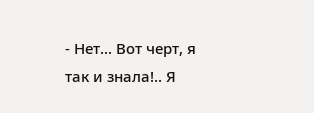- Нет... Вот черт, я так и знала!.. Я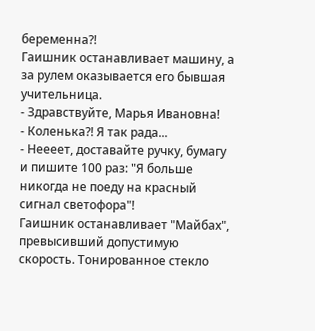беременна?!
Гаишник останавливает машину, а за рулем оказывается его бывшая учительница.
- Здравствуйте, Марья Ивановна!
- Коленька?! Я так рада...
- Неееет, доставайте ручку, бумагу и пишите 100 раз: "Я больше никогда не поеду на красный сигнал светофора"!
Гаишник останавливает "Майбах", превысивший допустимую скорость. Тонированное стекло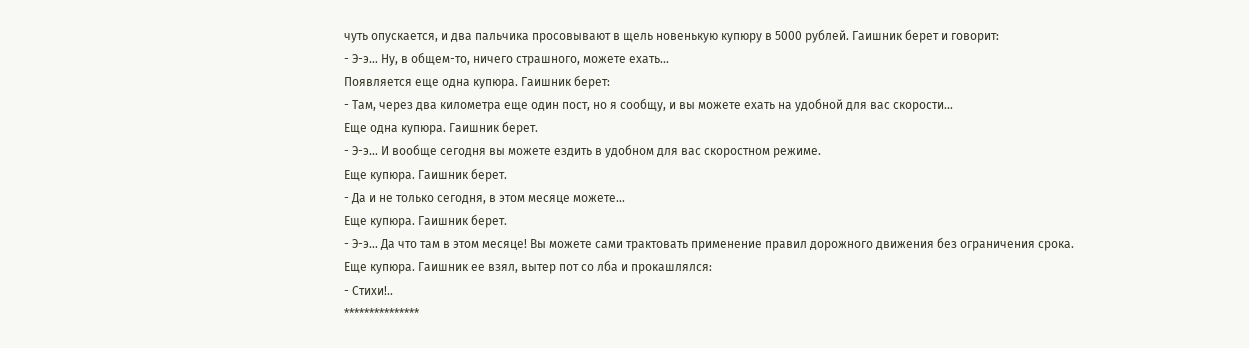чуть опускается, и два пальчика просовывают в щель новенькую купюру в 5000 рублей. Гаишник берет и говорит:
- Э-э... Ну, в общем-то, ничего страшного, можете ехать...
Появляется еще одна купюра. Гаишник берет:
- Там, через два километра еще один пост, но я сообщу, и вы можете ехать на удобной для вас скорости...
Еще одна купюра. Гаишник берет.
- Э-э... И вообще сегодня вы можете ездить в удобном для вас скоростном режиме.
Еще купюра. Гаишник берет.
- Да и не только сегодня, в этом месяце можете...
Еще купюра. Гаишник берет.
- Э-э... Да что там в этом месяце! Вы можете сами трактовать применение правил дорожного движения без ограничения срока.
Еще купюра. Гаишник ее взял, вытер пот со лба и прокашлялся:
- Стихи!..
***************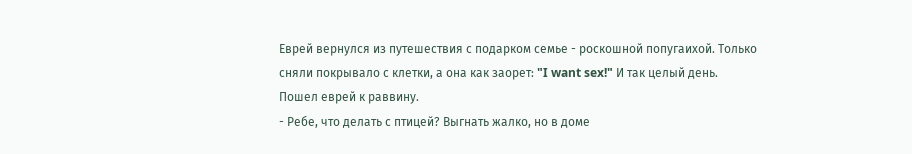Еврей вернулся из путешествия с подарком семье - роскошной попугаихой. Только сняли покрывало с клетки, а она как заорет: "I want sex!" И так целый день. Пошел еврей к раввину.
- Ребе, что делать с птицей? Выгнать жалко, но в доме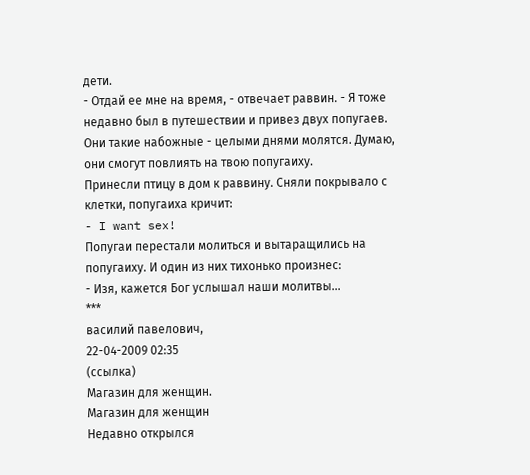дети.
- Отдай ее мне на время, - отвечает раввин. - Я тоже недавно был в путешествии и привез двух попугаев.
Они такие набожные - целыми днями молятся. Думаю, они смогут повлиять на твою попугаиху.
Принесли птицу в дом к раввину. Сняли покрывало с клетки, попугаиха кричит:
- I want sex!
Попугаи перестали молиться и вытаращились на попугаиху. И один из них тихонько произнес:
- Изя, кажется Бог услышал наши молитвы...
***
василий павелович,
22-04-2009 02:35
(ссылка)
Магазин для женщин.
Магазин для женщин
Недавно открылся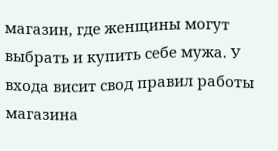магазин, где женщины могут выбрать и купить себе мужа. У входа висит свод правил работы магазина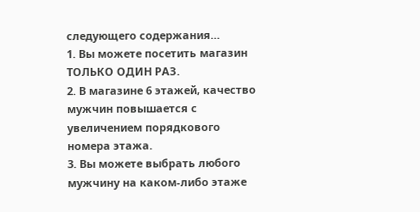следующего содержания…
1. Вы можете посетить магазин ТОЛЬКО ОДИН РАЗ.
2. В магазине 6 этажей, качество мужчин повышается с увеличением порядкового номера этажа.
3. Вы можете выбрать любого мужчину на каком-либо этаже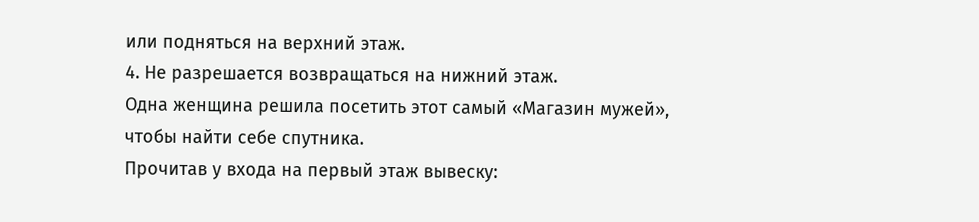или подняться на верхний этаж.
4. Не разрешается возвращаться на нижний этаж.
Одна женщина решила посетить этот самый «Магазин мужей», чтобы найти себе спутника.
Прочитав у входа на первый этаж вывеску: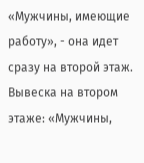«Мужчины, имеющие работу», - она идет сразу на второй этаж.
Вывеска на втором этаже: «Мужчины,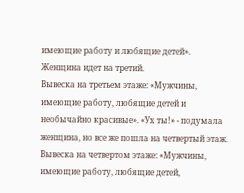имеющие работу и любящие детей».
Женщина идет на третий.
Вывеска на третьем этаже: «Мужчины, имеющие работу, любящие детей и необычайно красивые». «Ух ты!» - подумала женщина, но все же пошла на четвертый этаж.
Вывеска на четвертом этаже: «Мужчины, имеющие работу, любящие детей,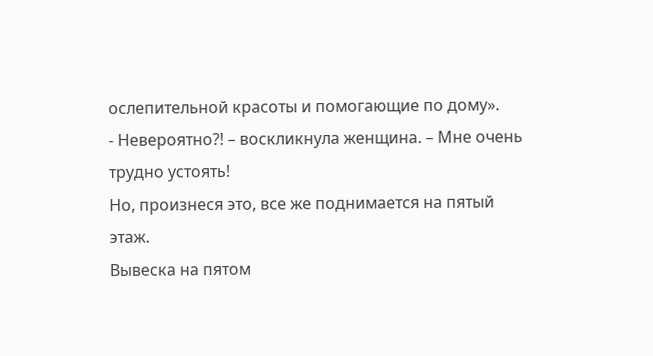ослепительной красоты и помогающие по дому».
- Невероятно?! – воскликнула женщина. – Мне очень трудно устоять!
Но, произнеся это, все же поднимается на пятый этаж.
Вывеска на пятом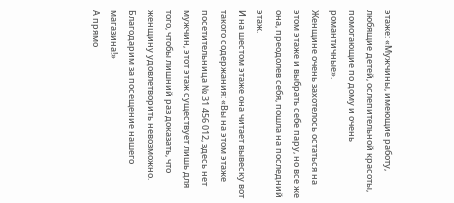этаже: «Мужчины, имеющие работу, любящие детей, ослепительной красоты, помогающие по дому и очень романтичные».
Женщине очень захотелось остаться на этом этаже и выбрать себе пару, но все же она, преодолев себя, пошла на последний этаж.
И на шестом этаже она читает вывеску вот такого содержания: «Вы на этом этаже посетительница № 31 456 012, здесь нет мужчин, этот этаж существует лишь для того, чтобы лишний раз доказать, что женщину удовлетворить невозможно. Благодарим за посещение нашего магазина!»
А прямо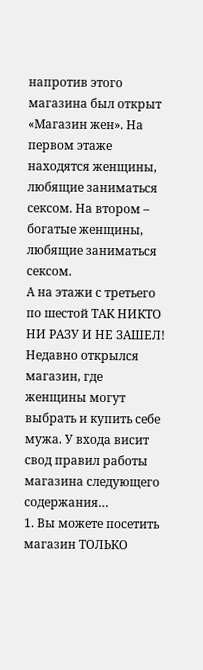напротив этого магазина был открыт «Магазин жен». На первом этаже находятся женщины, любящие заниматься сексом. На втором – богатые женщины, любящие заниматься сексом.
А на этажи с третьего по шестой ТАК НИКТО НИ РАЗУ И НЕ ЗАШЕЛ!
Недавно открылся магазин, где женщины могут выбрать и купить себе мужа. У входа висит свод правил работы магазина следующего содержания…
1. Вы можете посетить магазин ТОЛЬКО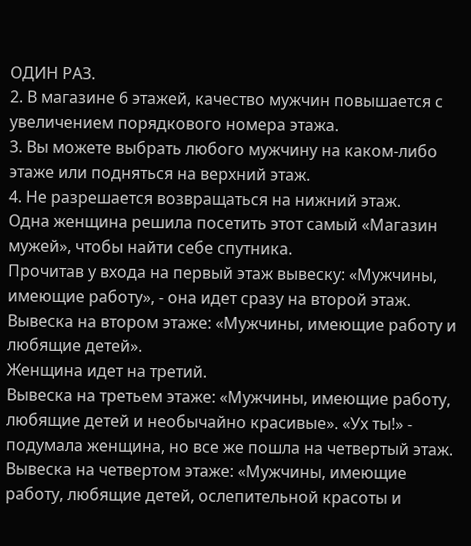ОДИН РАЗ.
2. В магазине 6 этажей, качество мужчин повышается с увеличением порядкового номера этажа.
3. Вы можете выбрать любого мужчину на каком-либо этаже или подняться на верхний этаж.
4. Не разрешается возвращаться на нижний этаж.
Одна женщина решила посетить этот самый «Магазин мужей», чтобы найти себе спутника.
Прочитав у входа на первый этаж вывеску: «Мужчины, имеющие работу», - она идет сразу на второй этаж.
Вывеска на втором этаже: «Мужчины, имеющие работу и любящие детей».
Женщина идет на третий.
Вывеска на третьем этаже: «Мужчины, имеющие работу, любящие детей и необычайно красивые». «Ух ты!» - подумала женщина, но все же пошла на четвертый этаж.
Вывеска на четвертом этаже: «Мужчины, имеющие работу, любящие детей, ослепительной красоты и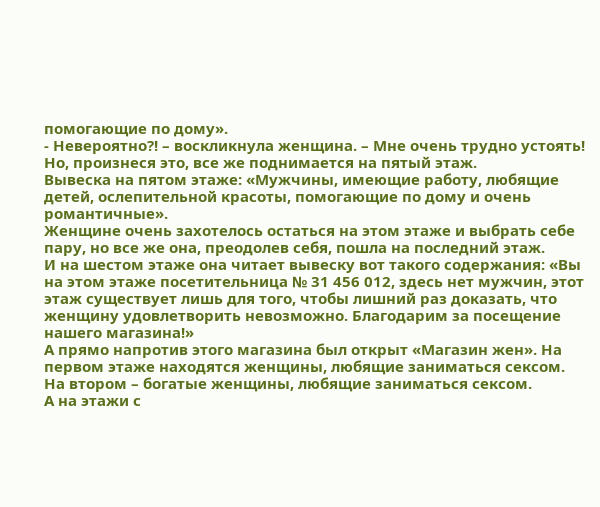помогающие по дому».
- Невероятно?! – воскликнула женщина. – Мне очень трудно устоять!
Но, произнеся это, все же поднимается на пятый этаж.
Вывеска на пятом этаже: «Мужчины, имеющие работу, любящие детей, ослепительной красоты, помогающие по дому и очень романтичные».
Женщине очень захотелось остаться на этом этаже и выбрать себе пару, но все же она, преодолев себя, пошла на последний этаж.
И на шестом этаже она читает вывеску вот такого содержания: «Вы на этом этаже посетительница № 31 456 012, здесь нет мужчин, этот этаж существует лишь для того, чтобы лишний раз доказать, что женщину удовлетворить невозможно. Благодарим за посещение нашего магазина!»
А прямо напротив этого магазина был открыт «Магазин жен». На первом этаже находятся женщины, любящие заниматься сексом. На втором – богатые женщины, любящие заниматься сексом.
А на этажи с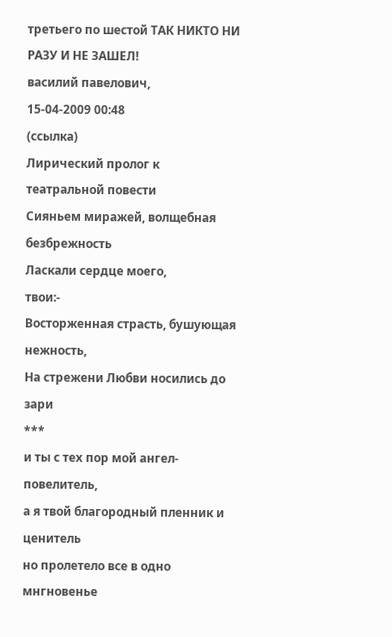третьего по шестой ТАК НИКТО НИ РАЗУ И НЕ ЗАШЕЛ!
василий павелович,
15-04-2009 00:48
(ссылка)
Лирический пролог к театральной повести
Сияньем миражей, волщебная безбрежность
Ласкали сердце моего,
твои:-
Восторженная страсть, бушующая нежность,
На стрежени Любви носились до зари
***
и ты с тех пор мой ангел-повелитель,
а я твой благородный пленник и ценитель
но пролетело все в одно мнгновенье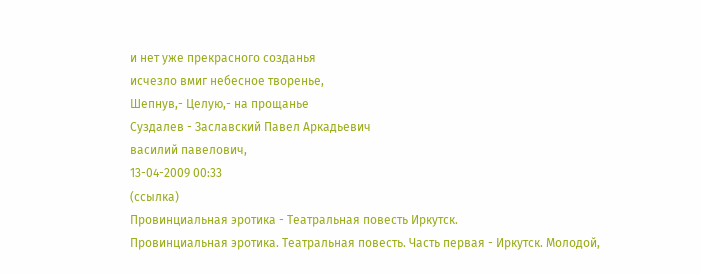и нет уже прекрасного созданья
исчезло вмиг небесное творенье,
Шепнув,- Целую,- на прощанье
Суздалев - Заславский Павел Аркадьевич
василий павелович,
13-04-2009 00:33
(ссылка)
Провинциальная эротика - Театральная повесть Иркутск.
Провинциальная эротика. Театральная повесть. Часть первая - Иркутск. Молодой,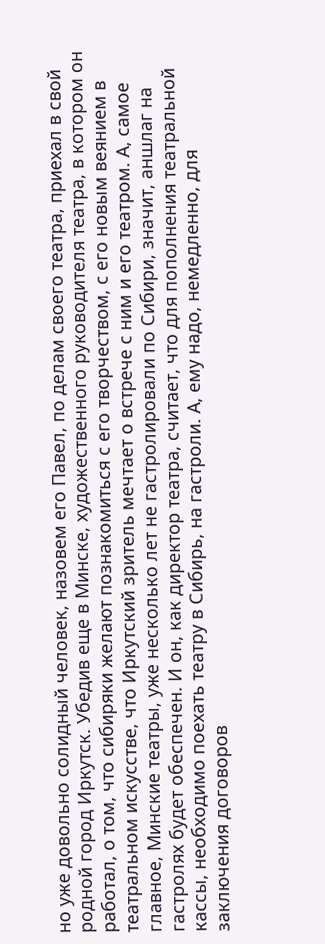но уже довольно солидный человек, назовем его Павел, по делам своего театра, приехал в свой родной город Иркутск. Убедив еще в Минске, художественного руководителя театра, в котором он работал, о том, что сибиряки желают познакомиться с его творчеством, с его новым веянием в театральном искусстве, что Иркутский зритель мечтает о встрече с ним и его театром. А, самое главное, Минские театры, уже несколько лет не гастролировали по Сибири, значит, аншлаг на гастролях будет обеспечен. И он, как директор театра, считает, что для пополнения театральной кассы, необходимо поехать театру в Сибирь, на гастроли. А, ему надо, немедленно, для заключения договоров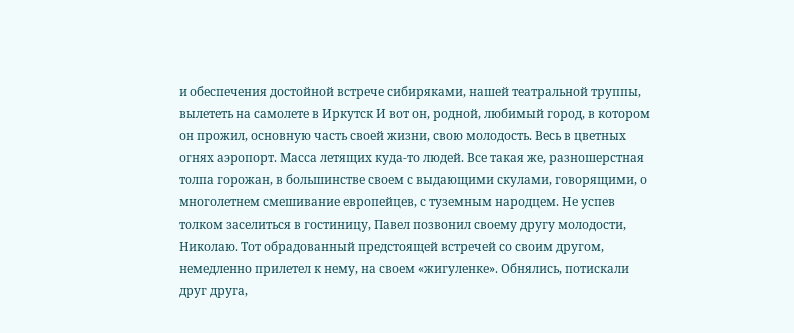и обеспечения достойной встрече сибиряками, нашей театральной труппы, вылететь на самолете в Иркутск И вот он, родной, любимый город, в котором он прожил, основную часть своей жизни, свою молодость. Весь в цветных огнях аэропорт. Масса летящих куда-то людей. Все такая же, разношерстная толпа горожан, в большинстве своем с выдающими скулами, говорящими, о многолетнем смешивание европейцев, с туземным народцем. Не успев толком заселиться в гостиницу, Павел позвонил своему другу молодости, Николаю. Тот обрадованный предстоящей встречей со своим другом, немедленно прилетел к нему, на своем «жигуленке». Обнялись, потискали друг друга,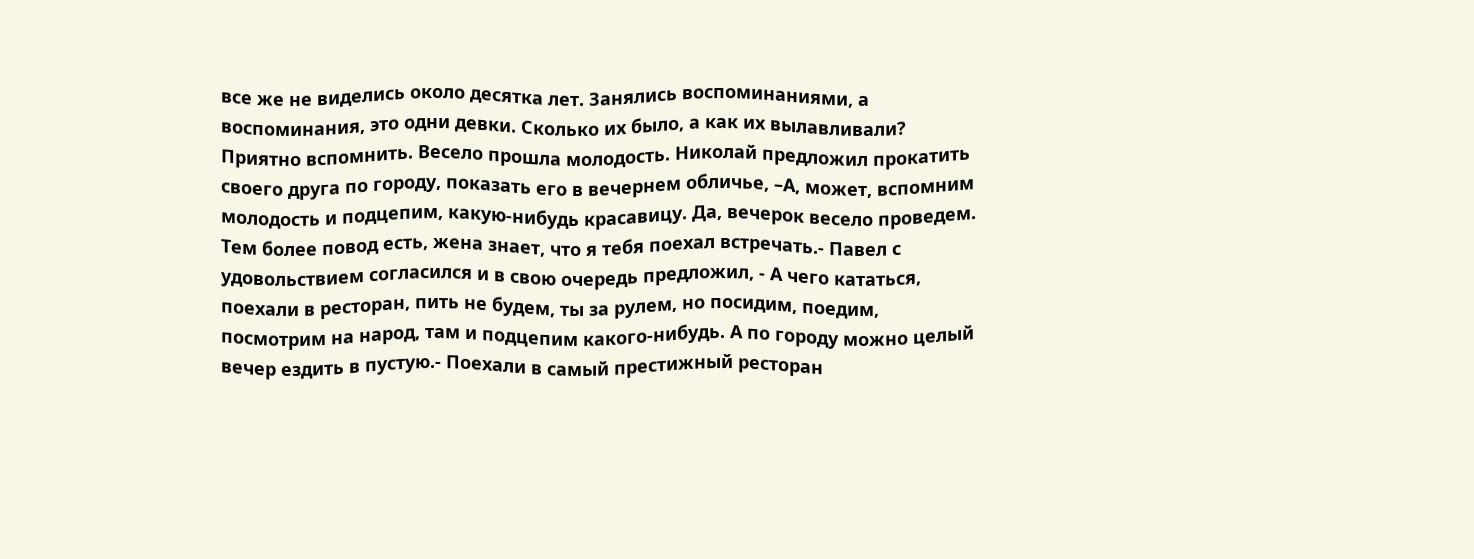все же не виделись около десятка лет. Занялись воспоминаниями, а воспоминания, это одни девки. Сколько их было, а как их вылавливали? Приятно вспомнить. Весело прошла молодость. Николай предложил прокатить своего друга по городу, показать его в вечернем обличье, –А, может, вспомним молодость и подцепим, какую-нибудь красавицу. Да, вечерок весело проведем. Тем более повод есть, жена знает, что я тебя поехал встречать.- Павел с удовольствием согласился и в свою очередь предложил, - А чего кататься, поехали в ресторан, пить не будем, ты за рулем, но посидим, поедим, посмотрим на народ, там и подцепим какого-нибудь. А по городу можно целый вечер ездить в пустую.- Поехали в самый престижный ресторан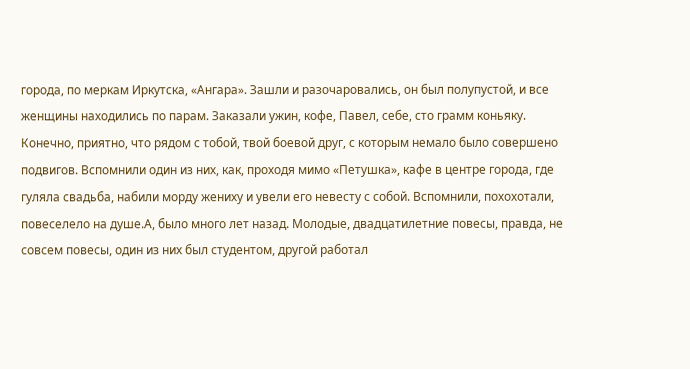города, по меркам Иркутска, «Ангара». Зашли и разочаровались, он был полупустой, и все женщины находились по парам. Заказали ужин, кофе, Павел, себе, сто грамм коньяку. Конечно, приятно, что рядом с тобой, твой боевой друг, с которым немало было совершено подвигов. Вспомнили один из них, как, проходя мимо «Петушка», кафе в центре города, где гуляла свадьба, набили морду жениху и увели его невесту с собой. Вспомнили, похохотали, повеселело на душе.А, было много лет назад. Молодые, двадцатилетние повесы, правда, не совсем повесы, один из них был студентом, другой работал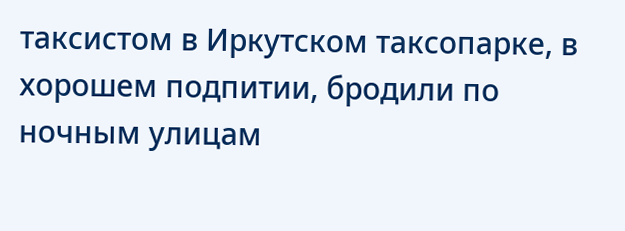таксистом в Иркутском таксопарке, в хорошем подпитии, бродили по ночным улицам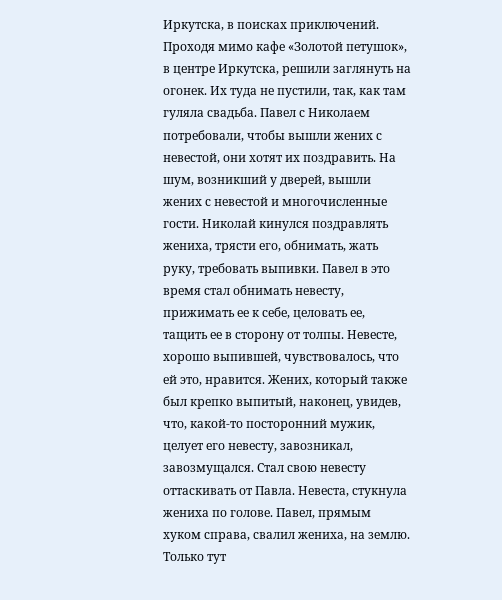Иркутска, в поисках приключений. Проходя мимо кафе «Золотой петушок», в центре Иркутска, решили заглянуть на огонек. Их туда не пустили, так, как там гуляла свадьба. Павел с Николаем потребовали, чтобы вышли жених с невестой, они хотят их поздравить. На шум, возникший у дверей, вышли жених с невестой и многочисленные гости. Николай кинулся поздравлять жениха, трясти его, обнимать, жать руку, требовать выпивки. Павел в это время стал обнимать невесту, прижимать ее к себе, целовать ее, тащить ее в сторону от толпы. Невесте, хорошо выпившей, чувствовалось, что ей это, нравится. Жених, который также был крепко выпитый, наконец, увидев, что, какой-то посторонний мужик, целует его невесту, завозникал, завозмущался. Стал свою невесту оттаскивать от Павла. Невеста, стукнула жениха по голове. Павел, прямым хуком справа, свалил жениха, на землю. Только тут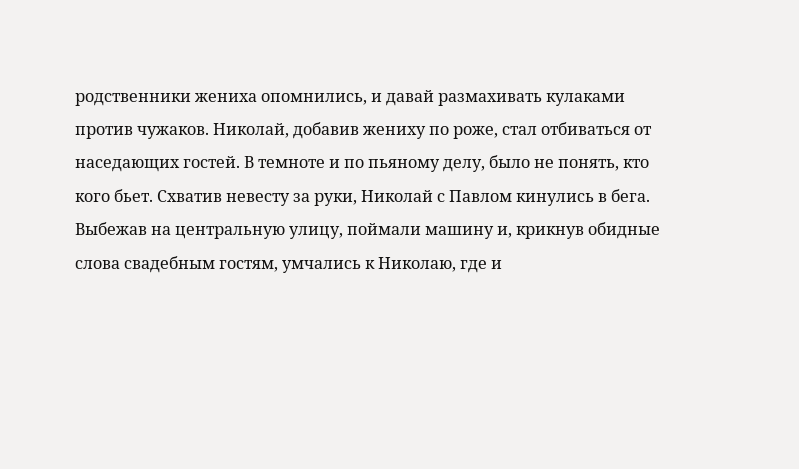родственники жениха опомнились, и давай размахивать кулаками против чужаков. Николай, добавив жениху по роже, стал отбиваться от наседающих гостей. В темноте и по пьяному делу, было не понять, кто кого бьет. Схватив невесту за руки, Николай с Павлом кинулись в бега. Выбежав на центральную улицу, поймали машину и, крикнув обидные слова свадебным гостям, умчались к Николаю, где и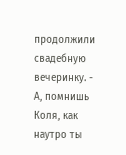продолжили свадебную вечеринку. - А, помнишь Коля, как наутро ты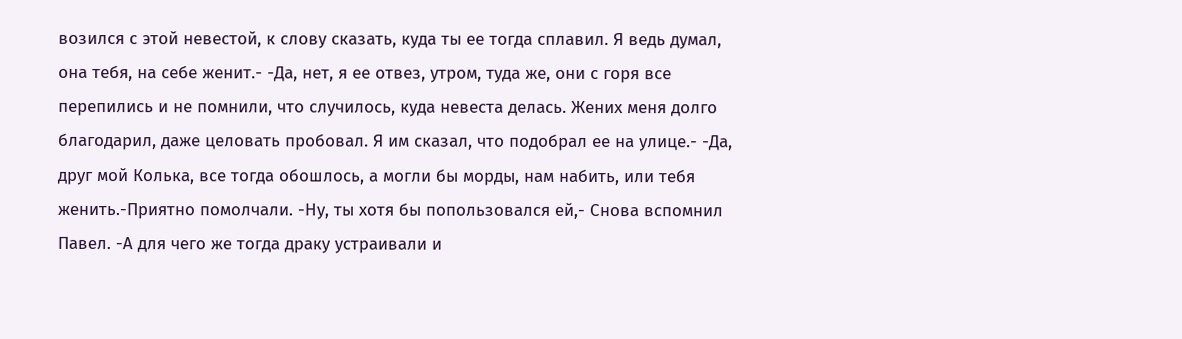возился с этой невестой, к слову сказать, куда ты ее тогда сплавил. Я ведь думал, она тебя, на себе женит.- -Да, нет, я ее отвез, утром, туда же, они с горя все перепились и не помнили, что случилось, куда невеста делась. Жених меня долго благодарил, даже целовать пробовал. Я им сказал, что подобрал ее на улице.- -Да, друг мой Колька, все тогда обошлось, а могли бы морды, нам набить, или тебя женить.-Приятно помолчали. -Ну, ты хотя бы попользовался ей,- Снова вспомнил Павел. -А для чего же тогда драку устраивали и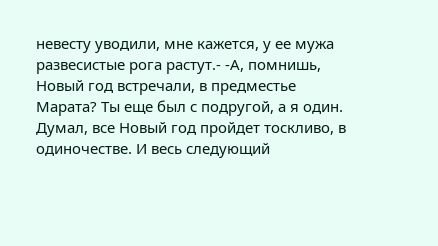невесту уводили, мне кажется, у ее мужа развесистые рога растут.- -А, помнишь, Новый год встречали, в предместье Марата? Ты еще был с подругой, а я один. Думал, все Новый год пройдет тоскливо, в одиночестве. И весь следующий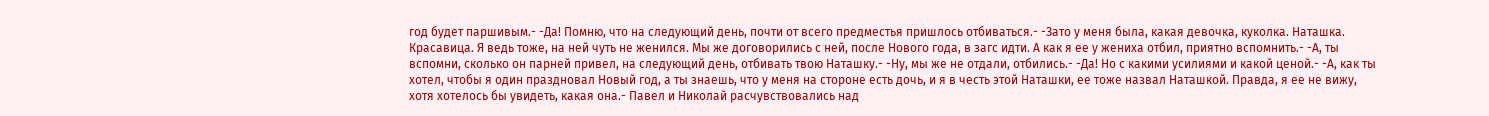год будет паршивым.- -Да! Помню, что на следующий день, почти от всего предместья пришлось отбиваться.- -Зато у меня была, какая девочка, куколка. Наташка. Красавица. Я ведь тоже, на ней чуть не женился. Мы же договорились с ней, после Нового года, в загс идти. А как я ее у жениха отбил, приятно вспомнить.- -А, ты вспомни, сколько он парней привел, на следующий день, отбивать твою Наташку.- -Ну, мы же не отдали, отбились.- -Да! Но с какими усилиями и какой ценой.- -А, как ты хотел, чтобы я один праздновал Новый год, а ты знаешь, что у меня на стороне есть дочь, и я в честь этой Наташки, ее тоже назвал Наташкой. Правда, я ее не вижу, хотя хотелось бы увидеть, какая она.- Павел и Николай расчувствовались над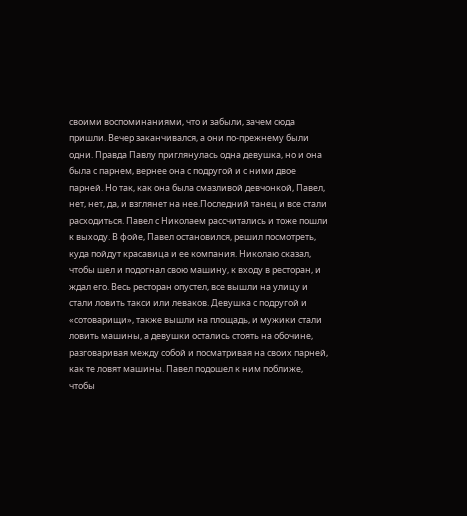своими воспоминаниями, что и забыли, зачем сюда пришли. Вечер заканчивался, а они по-прежнему были одни. Правда Павлу приглянулась одна девушка, но и она была с парнем, вернее она с подругой и с ними двое парней. Но так, как она была смазливой девчонкой, Павел, нет, нет, да, и взглянет на нее.Последний танец и все стали расходиться. Павел с Николаем рассчитались и тоже пошли к выходу. В фойе, Павел остановился, решил посмотреть, куда пойдут красавица и ее компания. Николаю сказал, чтобы шел и подогнал свою машину, к входу в ресторан, и ждал его. Весь ресторан опустел, все вышли на улицу и стали ловить такси или леваков. Девушка с подругой и «сотоварищи», также вышли на площадь, и мужики стали ловить машины, а девушки остались стоять на обочине, разговаривая между собой и посматривая на своих парней, как те ловят машины. Павел подошел к ним поближе, чтобы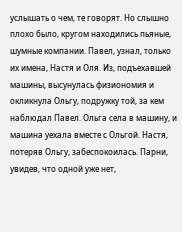услышать о чем, те говорят. Но слышно плохо было, кругом находились пьяные, шумные компании. Павел, узнал, только их имена, Настя и Оля. Из, подъехавшей машины, высунулась физиономия и окликнула Ольгу, подружку той, за кем наблюдал Павел. Ольга села в машину, и машина уехала вместе с Ольгой. Настя, потеряв Ольгу, забеспокоилась. Парни, увидев, что одной уже нет,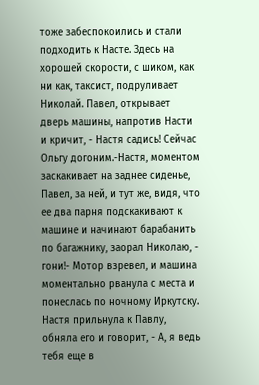тоже забеспокоились и стали подходить к Насте. Здесь на хорошей скорости, с шиком, как ни как, таксист, подруливает Николай. Павел, открывает дверь машины, напротив Насти и кричит, - Настя садись! Сейчас Ольгу догоним.-Настя, моментом заскакивает на заднее сиденье, Павел, за ней, и тут же, видя, что ее два парня подскакивают к машине и начинают барабанить по багажнику, заорал Николаю, - гони!- Мотор взревел, и машина моментально рванула с места и понеслась по ночному Иркутску. Настя прильнула к Павлу, обняла его и говорит, - А, я ведь тебя еще в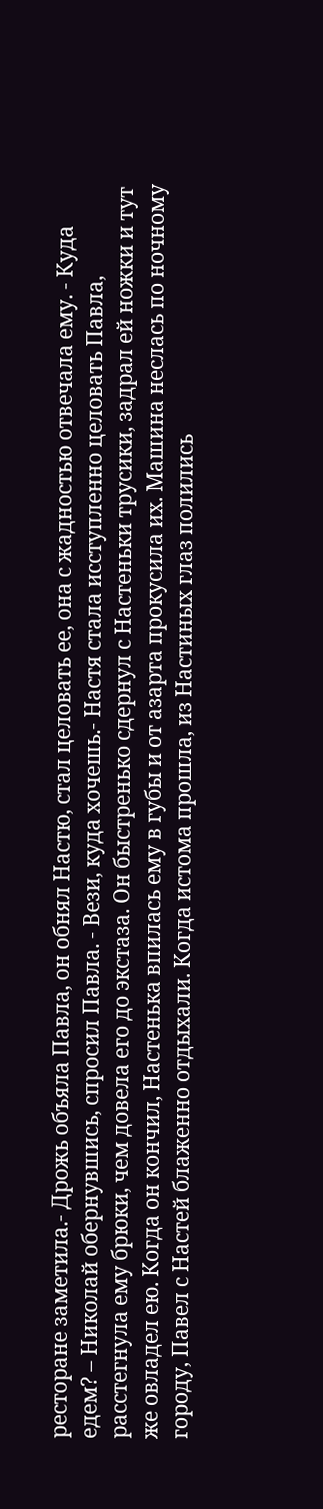ресторане заметила.- Дрожь объяла Павла, он обнял Настю, стал целовать ее, она с жадностью отвечала ему. - Куда едем? – Николай обернувшись, спросил Павла. - Вези, куда хочешь.- Настя стала исступленно целовать Павла, расстегнула ему брюки, чем довела его до экстаза. Он быстренько сдернул с Настеньки трусики, задрал ей ножки и тут же овладел ею. Когда он кончил, Настенька впилась ему в губы и от азарта прокусила их. Машина неслась по ночному городу, Павел с Настей блаженно отдыхали. Когда истома прошла, из Настиных глаз полились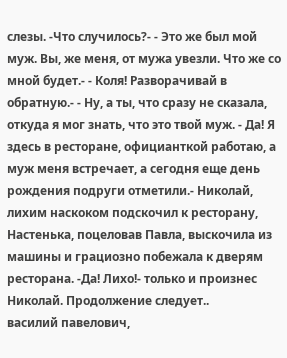слезы. -Что случилось?- - Это же был мой муж. Вы, же меня, от мужа увезли. Что же со мной будет.- - Коля! Разворачивай в обратную.- - Ну, а ты, что сразу не сказала, откуда я мог знать, что это твой муж. - Да! Я здесь в ресторане, официанткой работаю, а муж меня встречает, а сегодня еще день рождения подруги отметили.- Николай, лихим наскоком подскочил к ресторану, Настенька, поцеловав Павла, выскочила из машины и грациозно побежала к дверям ресторана. -Да! Лихо!- только и произнес Николай. Продолжение следует..
василий павелович,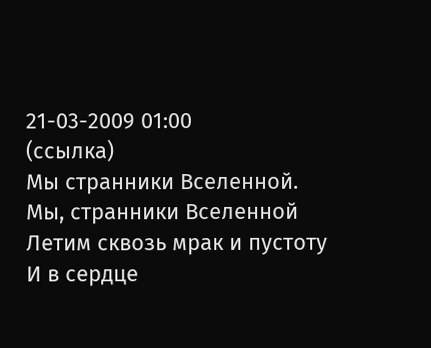21-03-2009 01:00
(ссылка)
Мы странники Вселенной.
Мы, странники Вселенной
Летим сквозь мрак и пустоту
И в сердце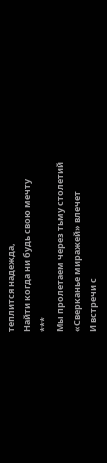теплится надежда,
Найти когда ни будь свою мечту
***
Мы пролетаем через тьму столетий
«Сверканье миражей» влечет
И встречи с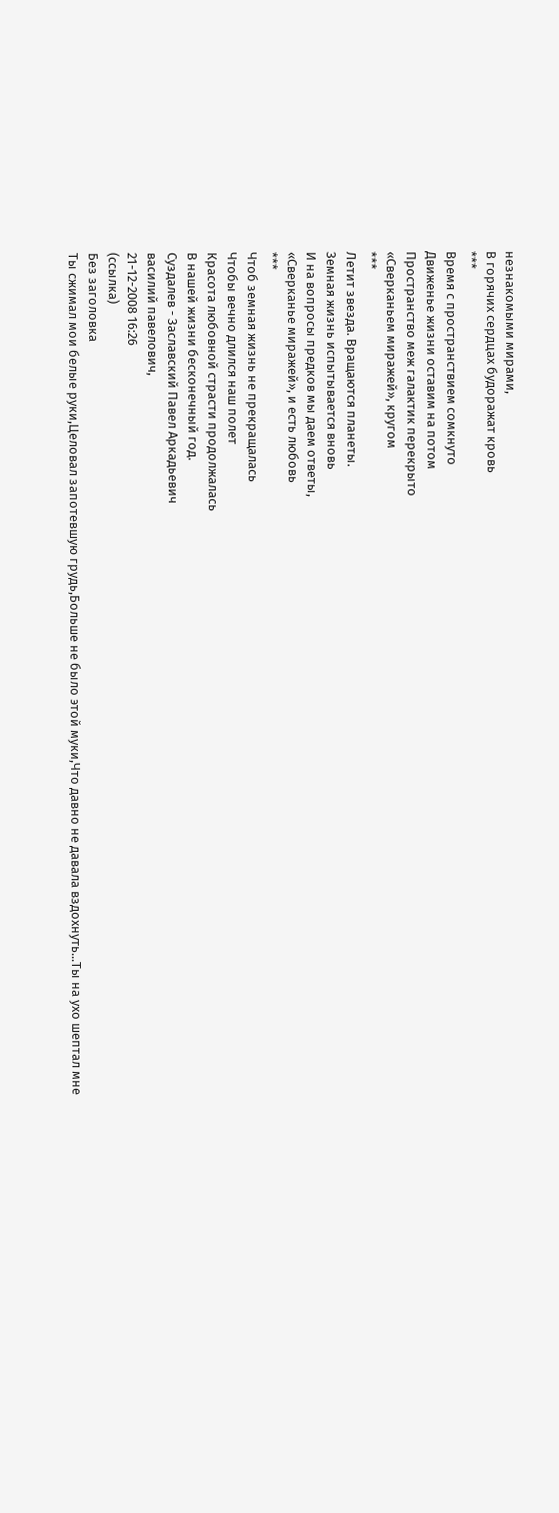незнакомыми мирами,
В горячих сердцах будоражат кровь
***
Время с пространствием сомкнуто
Движенье жизни оставим на потом
Пространство меж галактик перекрыто
«Сверканьем миражей», кругом
***
Летит звезда. Вращаются планеты.
Земная жизнь испытывается вновь
И на вопросы предков мы даем ответы,
«Сверканье миражей», и есть любовь
***
Чтоб земная жизнь не прекращалась
Чтобы вечно длился наш полет
Красота любовной страсти продолжалась
В нашей жизни бесконечный год.
Суздалев - Заславский Павел Аркадьевич
василий павелович,
21-12-2008 16:26
(ссылка)
Без заголовка
Ты сжимал мои белые руки,Целовал запотевшую грудь,Больше не было этой муки,Что давно не давала вздохнуть...Ты на ухо шептал мне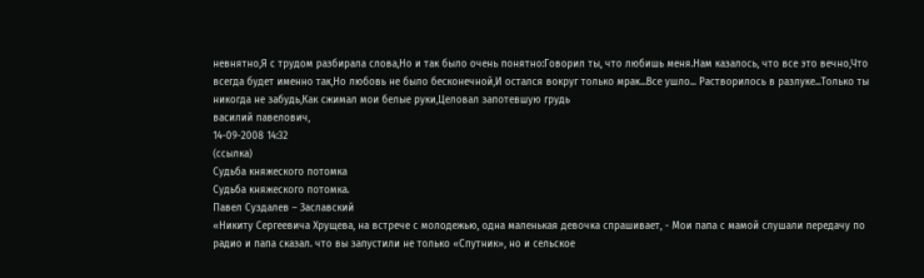невнятно,Я с трудом разбирала слова,Но и так было очень понятно:Говорил ты, что любишь меня.Нам казалось, что все это вечно,Что всегда будет именно так,Но любовь не было бесконечной,И остался вокруг только мрак...Все ушло... Растворилось в разлуке...Только ты никогда не забудь,Как сжимал мои белые руки,Целовал запотевшую грудь
василий павелович,
14-09-2008 14:32
(ссылка)
Судьба княжеского потомка
Судьба княжеского потомка.
Павел Суздалев – Заславский
«Никиту Сергеевича Хрущева, на встрече с молодежью, одна маленькая девочка спрашивает, - Мои папа с мамой слушали передачу по радио и папа сказал. что вы запустили не только «Спутник», но и сельское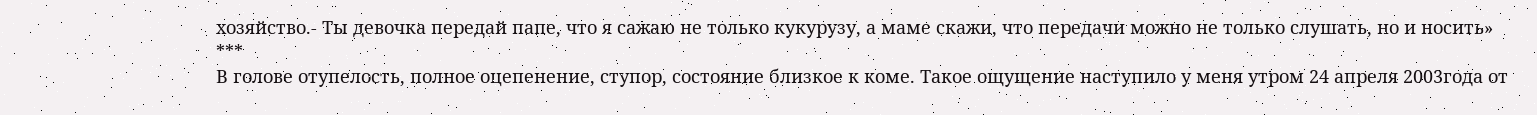хозяйство.- Ты девочка передай папе, что я сажаю не только кукурузу, а маме скажи, что передачи можно не только слушать, но и носить»
***
В голове отупелость, полное оцепенение, ступор, состояние близкое к коме. Такое ощущение наступило у меня утром 24 апреля 2003года от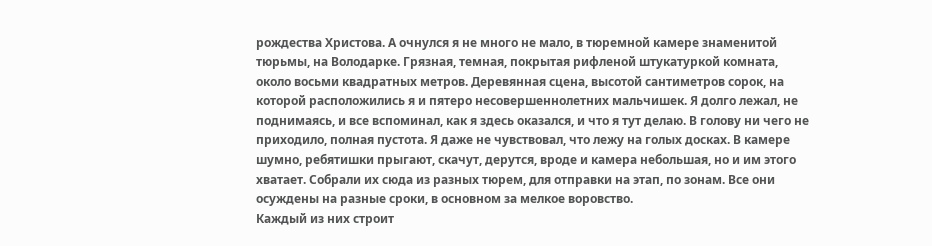рождества Христова. А очнулся я не много не мало, в тюремной камере знаменитой тюрьмы, на Володарке. Грязная, темная, покрытая рифленой штукатуркой комната, около восьми квадратных метров. Деревянная сцена, высотой сантиметров сорок, на которой расположились я и пятеро несовершеннолетних мальчишек. Я долго лежал, не поднимаясь, и все вспоминал, как я здесь оказался, и что я тут делаю. В голову ни чего не приходило, полная пустота. Я даже не чувствовал, что лежу на голых досках. В камере шумно, ребятишки прыгают, скачут, дерутся, вроде и камера небольшая, но и им этого хватает. Собрали их сюда из разных тюрем, для отправки на этап, по зонам. Все они осуждены на разные сроки, в основном за мелкое воровство.
Каждый из них строит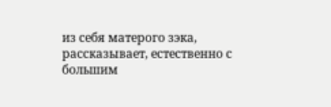из себя матерого зэка, рассказывает, естественно с большим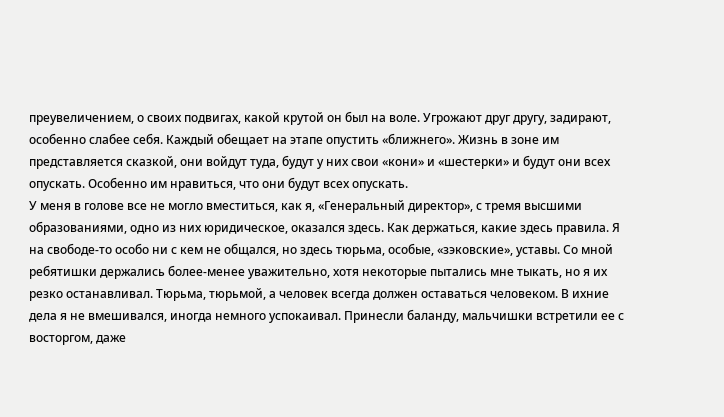преувеличением, о своих подвигах, какой крутой он был на воле. Угрожают друг другу, задирают, особенно слабее себя. Каждый обещает на этапе опустить «ближнего». Жизнь в зоне им представляется сказкой, они войдут туда, будут у них свои «кони» и «шестерки» и будут они всех опускать. Особенно им нравиться, что они будут всех опускать.
У меня в голове все не могло вместиться, как я, «Генеральный директор», с тремя высшими образованиями, одно из них юридическое, оказался здесь. Как держаться, какие здесь правила. Я на свободе-то особо ни с кем не общался, но здесь тюрьма, особые, «зэковские», уставы. Со мной ребятишки держались более-менее уважительно, хотя некоторые пытались мне тыкать, но я их резко останавливал. Тюрьма, тюрьмой, а человек всегда должен оставаться человеком. В ихние дела я не вмешивался, иногда немного успокаивал. Принесли баланду, мальчишки встретили ее с восторгом, даже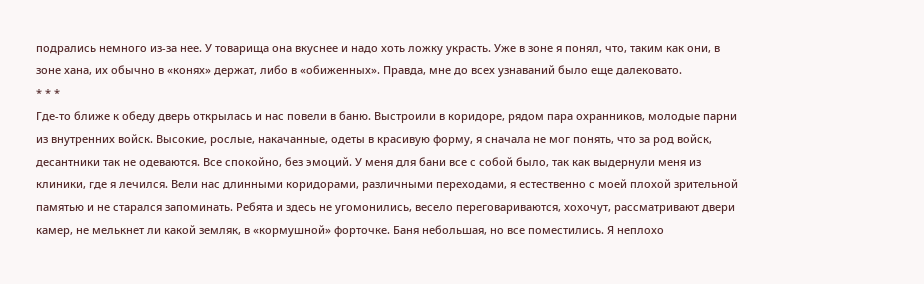подрались немного из-за нее. У товарища она вкуснее и надо хоть ложку украсть. Уже в зоне я понял, что, таким как они, в зоне хана, их обычно в «конях» держат, либо в «обиженных». Правда, мне до всех узнаваний было еще далековато.
* * *
Где-то ближе к обеду дверь открылась и нас повели в баню. Выстроили в коридоре, рядом пара охранников, молодые парни из внутренних войск. Высокие, рослые, накачанные, одеты в красивую форму, я сначала не мог понять, что за род войск, десантники так не одеваются. Все спокойно, без эмоций. У меня для бани все с собой было, так как выдернули меня из клиники, где я лечился. Вели нас длинными коридорами, различными переходами, я естественно с моей плохой зрительной памятью и не старался запоминать. Ребята и здесь не угомонились, весело переговариваются, хохочут, рассматривают двери камер, не мелькнет ли какой земляк, в «кормушной» форточке. Баня небольшая, но все поместились. Я неплохо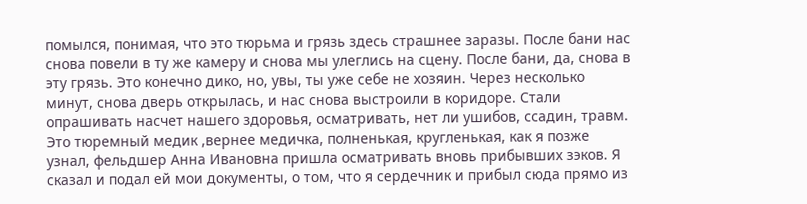помылся, понимая, что это тюрьма и грязь здесь страшнее заразы. После бани нас снова повели в ту же камеру и снова мы улеглись на сцену. После бани, да, снова в эту грязь. Это конечно дико, но, увы, ты уже себе не хозяин. Через несколько минут, снова дверь открылась, и нас снова выстроили в коридоре. Стали опрашивать насчет нашего здоровья, осматривать, нет ли ушибов, ссадин, травм. Это тюремный медик ,вернее медичка, полненькая, кругленькая, как я позже узнал, фельдшер Анна Ивановна пришла осматривать вновь прибывших зэков. Я сказал и подал ей мои документы, о том, что я сердечник и прибыл сюда прямо из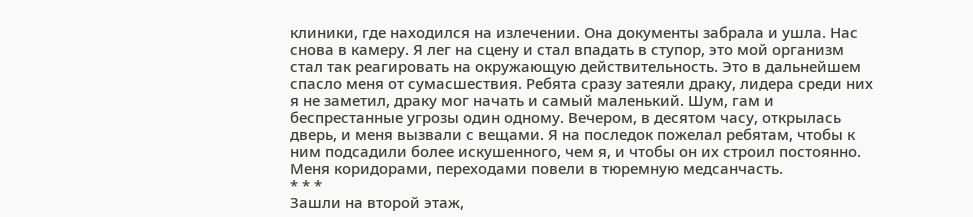клиники, где находился на излечении. Она документы забрала и ушла. Нас снова в камеру. Я лег на сцену и стал впадать в ступор, это мой организм стал так реагировать на окружающую действительность. Это в дальнейшем спасло меня от сумасшествия. Ребята сразу затеяли драку, лидера среди них я не заметил, драку мог начать и самый маленький. Шум, гам и беспрестанные угрозы один одному. Вечером, в десятом часу, открылась дверь, и меня вызвали с вещами. Я на последок пожелал ребятам, чтобы к ним подсадили более искушенного, чем я, и чтобы он их строил постоянно. Меня коридорами, переходами повели в тюремную медсанчасть.
* * *
Зашли на второй этаж,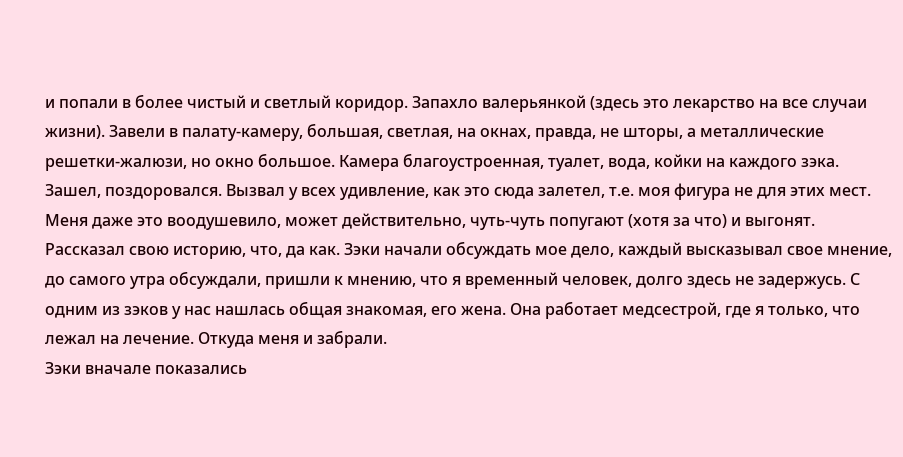и попали в более чистый и светлый коридор. Запахло валерьянкой (здесь это лекарство на все случаи жизни). Завели в палату-камеру, большая, светлая, на окнах, правда, не шторы, а металлические решетки-жалюзи, но окно большое. Камера благоустроенная, туалет, вода, койки на каждого зэка. Зашел, поздоровался. Вызвал у всех удивление, как это сюда залетел, т.е. моя фигура не для этих мест. Меня даже это воодушевило, может действительно, чуть-чуть попугают (хотя за что) и выгонят. Рассказал свою историю, что, да как. Зэки начали обсуждать мое дело, каждый высказывал свое мнение, до самого утра обсуждали, пришли к мнению, что я временный человек, долго здесь не задержусь. С одним из зэков у нас нашлась общая знакомая, его жена. Она работает медсестрой, где я только, что лежал на лечение. Откуда меня и забрали.
Зэки вначале показались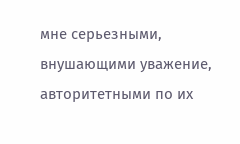мне серьезными, внушающими уважение, авторитетными по их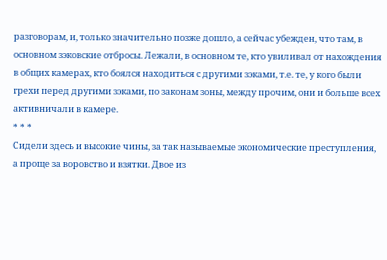разговорам, и, только значительно позже дошло, а сейчас убежден, что там, в основном зэковские отбросы. Лежали, в основном те, кто увиливал от нахождения в общих камерах, кто боялся находиться с другими зэками, т.е. те, у кого были грехи перед другими зэками, по законам зоны, между прочим, они и больше всех активничали в камере.
* * *
Сидели здесь и высокие чины, за так называемые экономические преступления, а проще за воровство и взятки. Двое из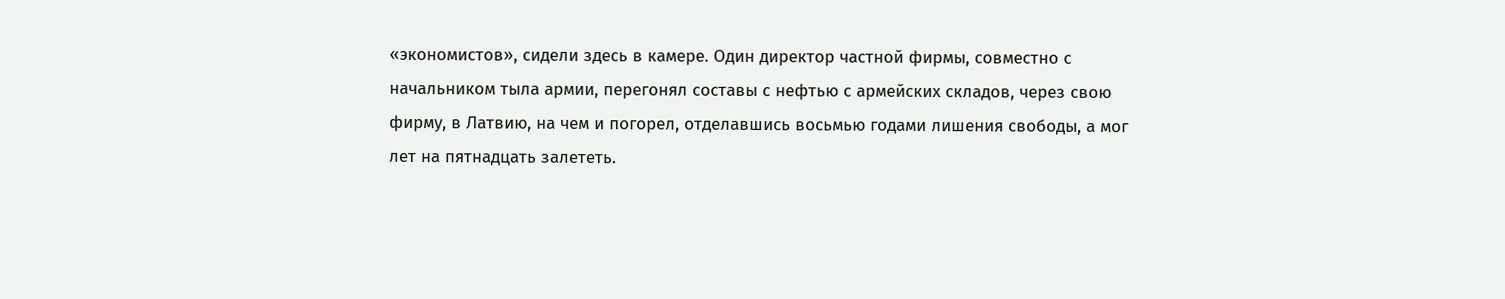«экономистов», сидели здесь в камере. Один директор частной фирмы, совместно с начальником тыла армии, перегонял составы с нефтью с армейских складов, через свою фирму, в Латвию, на чем и погорел, отделавшись восьмью годами лишения свободы, а мог лет на пятнадцать залететь.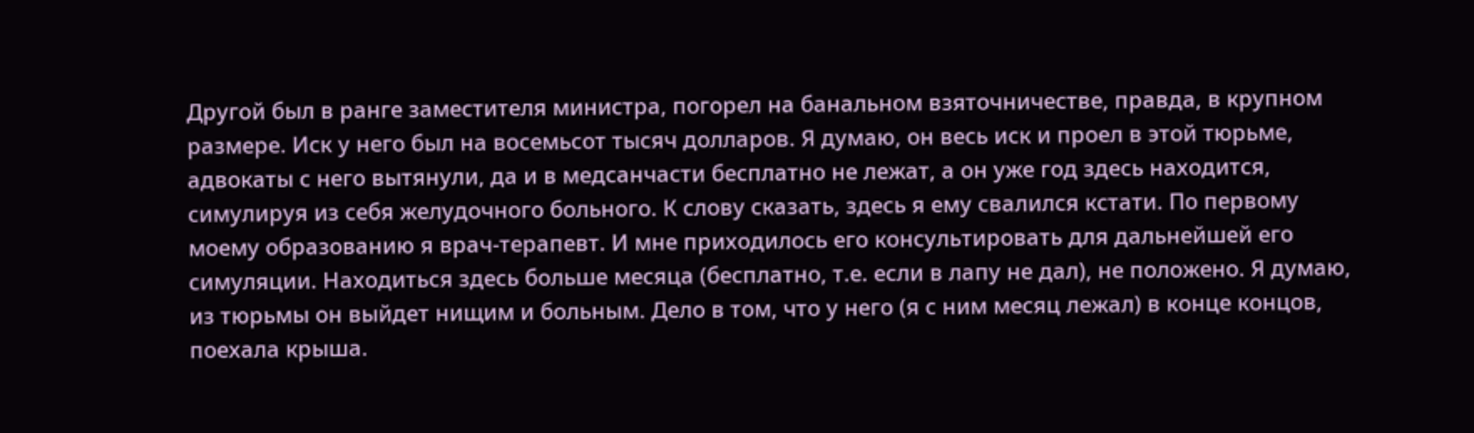Другой был в ранге заместителя министра, погорел на банальном взяточничестве, правда, в крупном размере. Иск у него был на восемьсот тысяч долларов. Я думаю, он весь иск и проел в этой тюрьме, адвокаты с него вытянули, да и в медсанчасти бесплатно не лежат, а он уже год здесь находится, симулируя из себя желудочного больного. К слову сказать, здесь я ему свалился кстати. По первому моему образованию я врач-терапевт. И мне приходилось его консультировать для дальнейшей его симуляции. Находиться здесь больше месяца (бесплатно, т.е. если в лапу не дал), не положено. Я думаю, из тюрьмы он выйдет нищим и больным. Дело в том, что у него (я с ним месяц лежал) в конце концов, поехала крыша.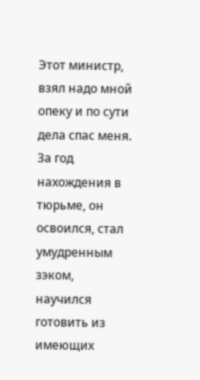Этот министр, взял надо мной опеку и по сути дела спас меня. За год нахождения в тюрьме, он освоился, стал умудренным зэком, научился готовить из имеющих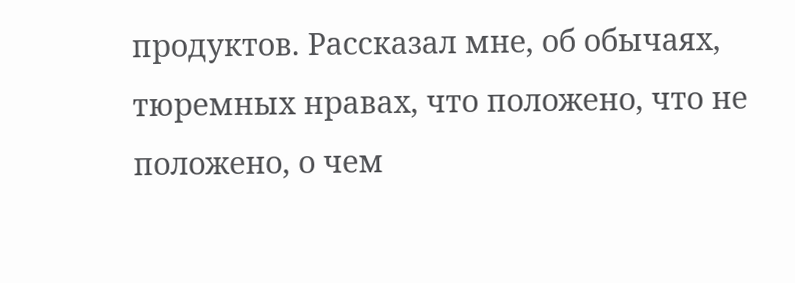продуктов. Рассказал мне, об обычаях, тюремных нравах, что положено, что не положено, о чем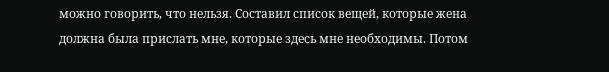можно говорить, что нельзя. Составил список вещей, которые жена должна была прислать мне, которые здесь мне необходимы. Потом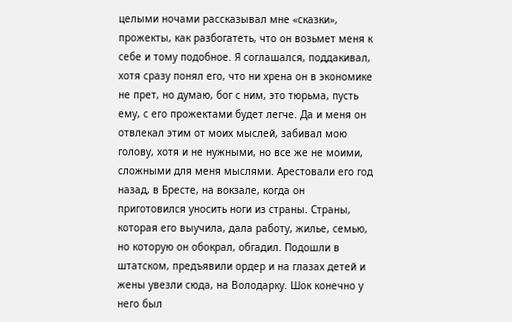целыми ночами рассказывал мне «сказки», прожекты, как разбогатеть, что он возьмет меня к себе и тому подобное. Я соглашался, поддакивал, хотя сразу понял его, что ни хрена он в экономике не прет, но думаю, бог с ним, это тюрьма, пусть ему, с его прожектами будет легче. Да и меня он отвлекал этим от моих мыслей, забивал мою голову, хотя и не нужными, но все же не моими, сложными для меня мыслями. Арестовали его год назад, в Бресте, на вокзале, когда он приготовился уносить ноги из страны. Страны, которая его выучила, дала работу, жилье, семью, но которую он обокрал, обгадил. Подошли в штатском, предъявили ордер и на глазах детей и жены увезли сюда, на Володарку. Шок конечно у него был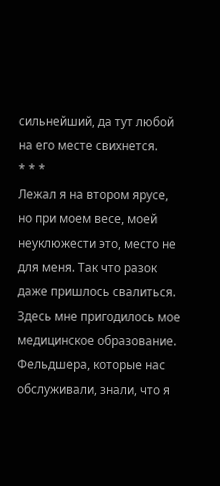сильнейший, да тут любой на его месте свихнется.
* * *
Лежал я на втором ярусе, но при моем весе, моей неуклюжести это, место не для меня. Так что разок даже пришлось свалиться. Здесь мне пригодилось мое медицинское образование. Фельдшера, которые нас обслуживали, знали, что я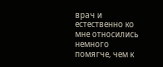врач и естественно ко мне относились немного помягче, чем к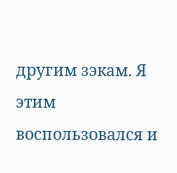другим зэкам. Я этим воспользовался и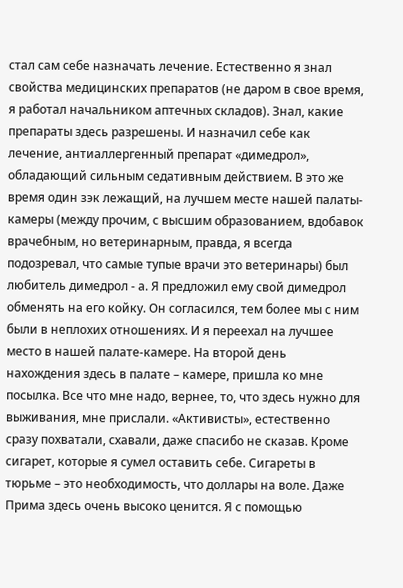стал сам себе назначать лечение. Естественно я знал свойства медицинских препаратов (не даром в свое время, я работал начальником аптечных складов). Знал, какие препараты здесь разрешены. И назначил себе как лечение, антиаллергенный препарат «димедрол», обладающий сильным седативным действием. В это же время один зэк лежащий, на лучшем месте нашей палаты-камеры (между прочим, с высшим образованием, вдобавок врачебным, но ветеринарным, правда, я всегда подозревал, что самые тупые врачи это ветеринары) был любитель димедрол - а. Я предложил ему свой димедрол обменять на его койку. Он согласился, тем более мы с ним были в неплохих отношениях. И я переехал на лучшее место в нашей палате-камере. На второй день нахождения здесь в палате – камере, пришла ко мне посылка. Все что мне надо, вернее, то, что здесь нужно для выживания, мне прислали. «Активисты», естественно сразу похватали, схавали, даже спасибо не сказав. Кроме сигарет, которые я сумел оставить себе. Сигареты в тюрьме – это необходимость, что доллары на воле. Даже Прима здесь очень высоко ценится. Я с помощью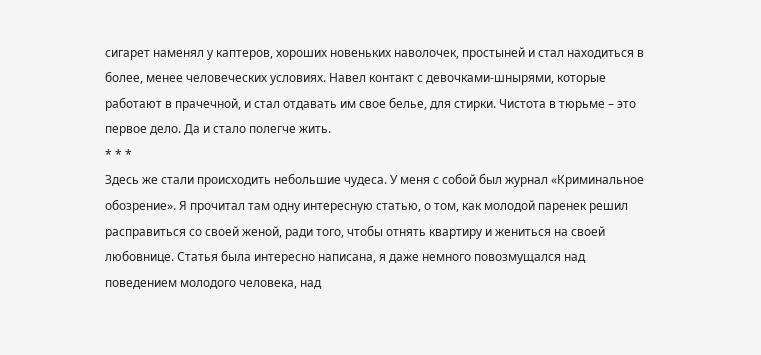сигарет наменял у каптеров, хороших новеньких наволочек, простыней и стал находиться в более, менее человеческих условиях. Навел контакт с девочками-шнырями, которые работают в прачечной, и стал отдавать им свое белье, для стирки. Чистота в тюрьме – это первое дело. Да и стало полегче жить.
* * *
Здесь же стали происходить небольшие чудеса. У меня с собой был журнал «Криминальное обозрение». Я прочитал там одну интересную статью, о том, как молодой паренек решил расправиться со своей женой, ради того, чтобы отнять квартиру и жениться на своей любовнице. Статья была интересно написана, я даже немного повозмущался над поведением молодого человека, над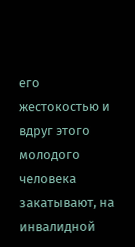его жестокостью и вдруг этого молодого человека закатывают, на инвалидной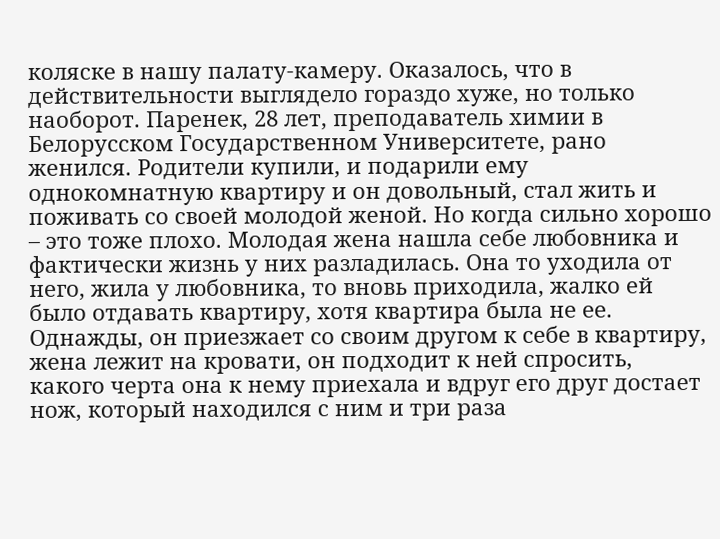коляске в нашу палату-камеру. Оказалось, что в действительности выглядело гораздо хуже, но только наоборот. Паренек, 28 лет, преподаватель химии в Белорусском Государственном Университете, рано женился. Родители купили, и подарили ему однокомнатную квартиру и он довольный, стал жить и поживать со своей молодой женой. Но когда сильно хорошо – это тоже плохо. Молодая жена нашла себе любовника и фактически жизнь у них разладилась. Она то уходила от него, жила у любовника, то вновь приходила, жалко ей было отдавать квартиру, хотя квартира была не ее. Однажды, он приезжает со своим другом к себе в квартиру, жена лежит на кровати, он подходит к ней спросить, какого черта она к нему приехала и вдруг его друг достает нож, который находился с ним и три раза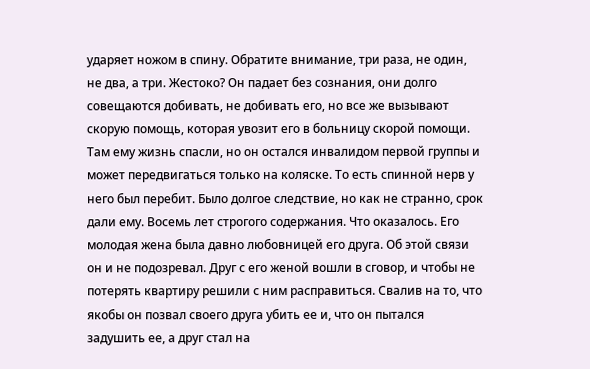ударяет ножом в спину. Обратите внимание, три раза, не один, не два, а три. Жестоко? Он падает без сознания, они долго совещаются добивать, не добивать его, но все же вызывают скорую помощь, которая увозит его в больницу скорой помощи. Там ему жизнь спасли, но он остался инвалидом первой группы и может передвигаться только на коляске. То есть спинной нерв у него был перебит. Было долгое следствие, но как не странно, срок дали ему. Восемь лет строгого содержания. Что оказалось. Его молодая жена была давно любовницей его друга. Об этой связи он и не подозревал. Друг с его женой вошли в сговор, и чтобы не потерять квартиру решили с ним расправиться. Свалив на то, что якобы он позвал своего друга убить ее и, что он пытался задушить ее, а друг стал на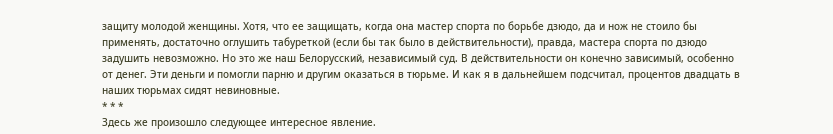защиту молодой женщины. Хотя, что ее защищать, когда она мастер спорта по борьбе дзюдо, да и нож не стоило бы применять, достаточно оглушить табуреткой (если бы так было в действительности), правда, мастера спорта по дзюдо задушить невозможно. Но это же наш Белорусский, независимый суд. В действительности он конечно зависимый, особенно от денег. Эти деньги и помогли парню и другим оказаться в тюрьме. И как я в дальнейшем подсчитал, процентов двадцать в наших тюрьмах сидят невиновные.
* * *
Здесь же произошло следующее интересное явление.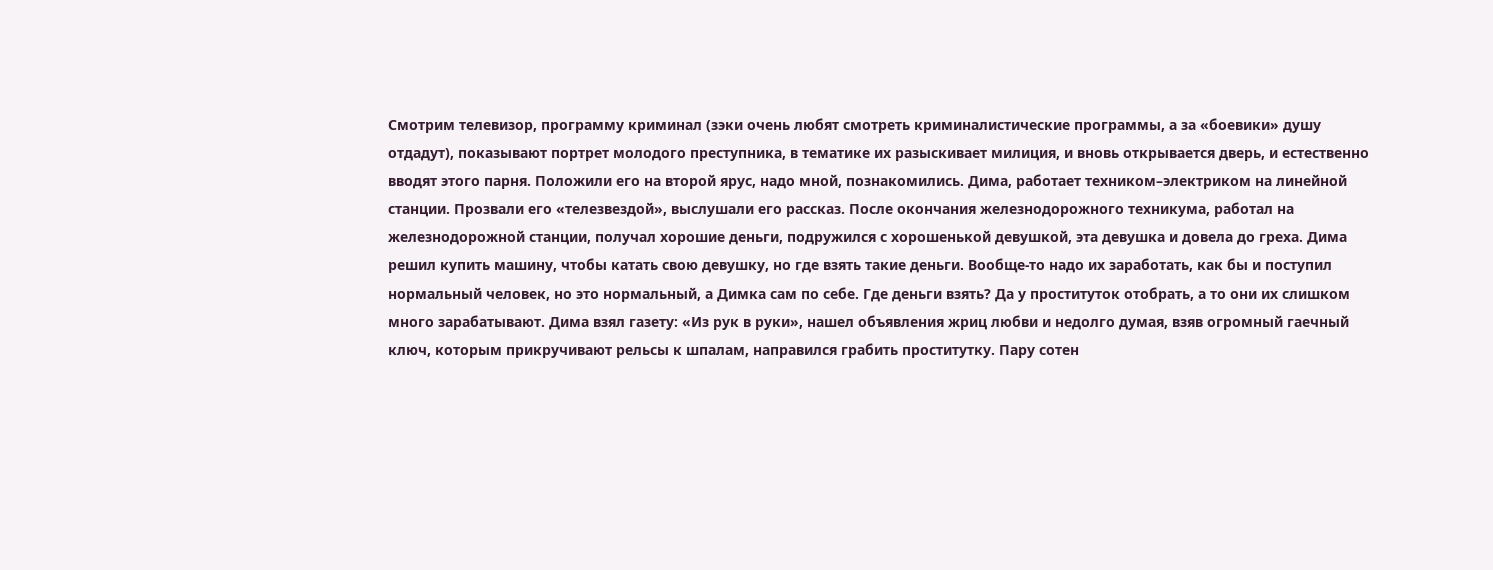Смотрим телевизор, программу криминал (зэки очень любят смотреть криминалистические программы, а за «боевики» душу отдадут), показывают портрет молодого преступника, в тематике их разыскивает милиция, и вновь открывается дверь, и естественно вводят этого парня. Положили его на второй ярус, надо мной, познакомились. Дима, работает техником–электриком на линейной станции. Прозвали его «телезвездой», выслушали его рассказ. После окончания железнодорожного техникума, работал на железнодорожной станции, получал хорошие деньги, подружился с хорошенькой девушкой, эта девушка и довела до греха. Дима решил купить машину, чтобы катать свою девушку, но где взять такие деньги. Вообще-то надо их заработать, как бы и поступил нормальный человек, но это нормальный, а Димка сам по себе. Где деньги взять? Да у проституток отобрать, а то они их слишком много зарабатывают. Дима взял газету: «Из рук в руки», нашел объявления жриц любви и недолго думая, взяв огромный гаечный ключ, которым прикручивают рельсы к шпалам, направился грабить проститутку. Пару сотен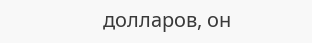долларов, он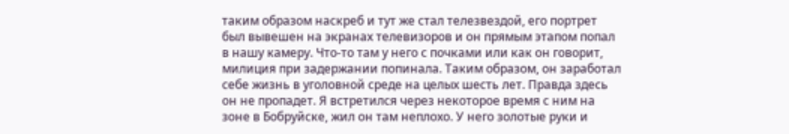таким образом наскреб и тут же стал телезвездой, его портрет был вывешен на экранах телевизоров и он прямым этапом попал в нашу камеру. Что-то там у него с почками или как он говорит, милиция при задержании попинала. Таким образом, он заработал себе жизнь в уголовной среде на целых шесть лет. Правда здесь он не пропадет. Я встретился через некоторое время с ним на зоне в Бобруйске, жил он там неплохо. У него золотые руки и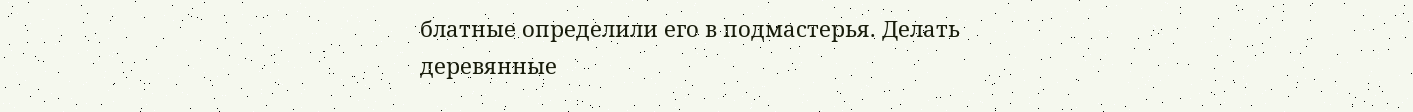блатные определили его в подмастерья. Делать деревянные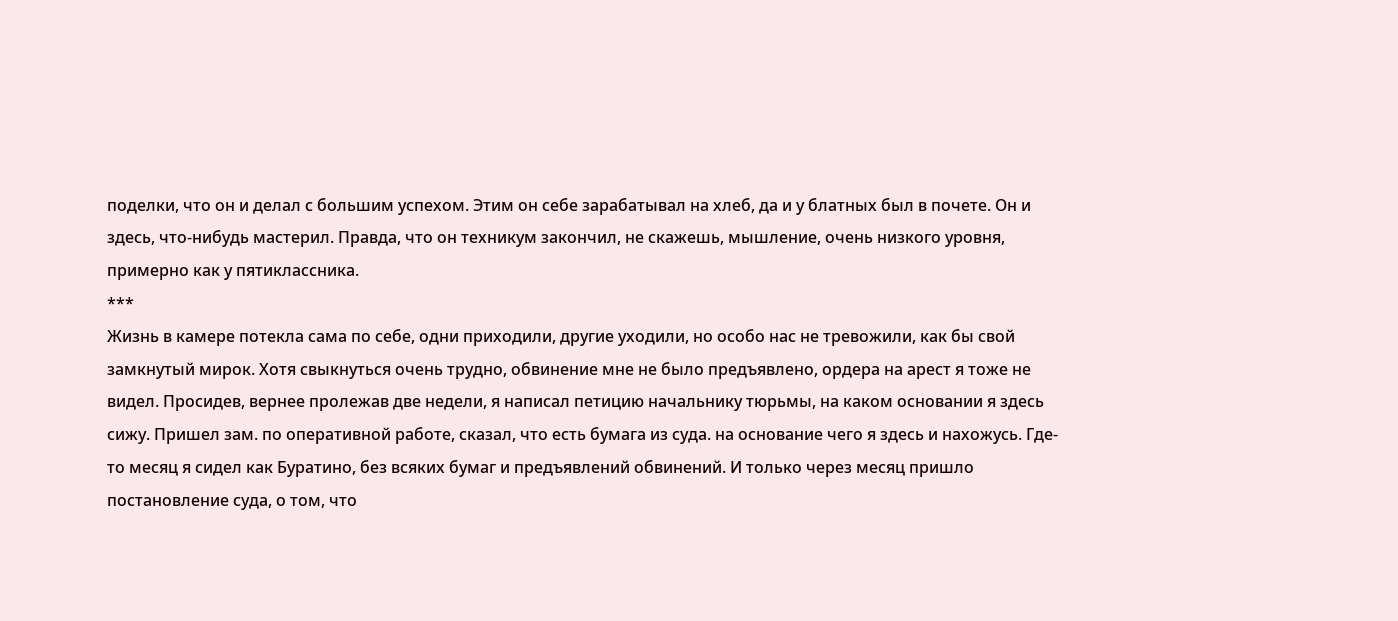поделки, что он и делал с большим успехом. Этим он себе зарабатывал на хлеб, да и у блатных был в почете. Он и здесь, что-нибудь мастерил. Правда, что он техникум закончил, не скажешь, мышление, очень низкого уровня, примерно как у пятиклассника.
***
Жизнь в камере потекла сама по себе, одни приходили, другие уходили, но особо нас не тревожили, как бы свой замкнутый мирок. Хотя свыкнуться очень трудно, обвинение мне не было предъявлено, ордера на арест я тоже не видел. Просидев, вернее пролежав две недели, я написал петицию начальнику тюрьмы, на каком основании я здесь сижу. Пришел зам. по оперативной работе, сказал, что есть бумага из суда. на основание чего я здесь и нахожусь. Где-то месяц я сидел как Буратино, без всяких бумаг и предъявлений обвинений. И только через месяц пришло постановление суда, о том, что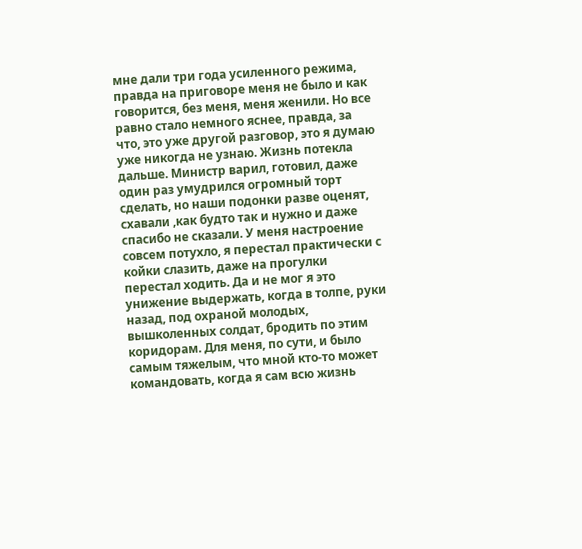мне дали три года усиленного режима, правда на приговоре меня не было и как говорится, без меня, меня женили. Но все равно стало немного яснее, правда, за что, это уже другой разговор, это я думаю уже никогда не узнаю. Жизнь потекла дальше. Министр варил, готовил, даже один раз умудрился огромный торт сделать, но наши подонки разве оценят, схавали ,как будто так и нужно и даже спасибо не сказали. У меня настроение совсем потухло, я перестал практически с койки слазить, даже на прогулки перестал ходить. Да и не мог я это унижение выдержать, когда в толпе, руки назад, под охраной молодых, вышколенных солдат, бродить по этим коридорам. Для меня, по сути, и было самым тяжелым, что мной кто-то может командовать, когда я сам всю жизнь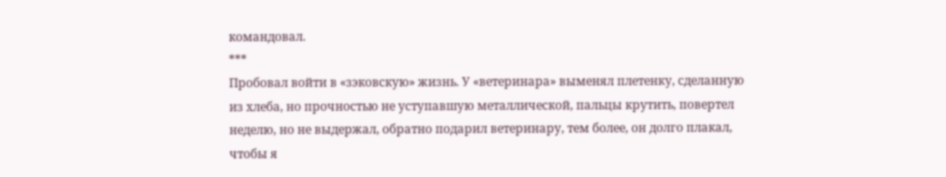командовал.
***
Пробовал войти в «зэковскую» жизнь. У «ветеринара» выменял плетенку, сделанную из хлеба, но прочностью не уступавшую металлической, пальцы крутить, повертел неделю, но не выдержал, обратно подарил ветеринару, тем более, он долго плакал, чтобы я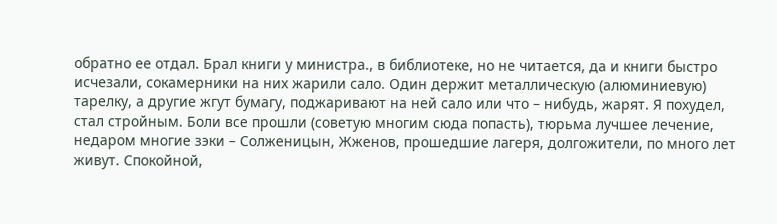обратно ее отдал. Брал книги у министра., в библиотеке, но не читается, да и книги быстро исчезали, сокамерники на них жарили сало. Один держит металлическую (алюминиевую) тарелку, а другие жгут бумагу, поджаривают на ней сало или что – нибудь, жарят. Я похудел, стал стройным. Боли все прошли (советую многим сюда попасть), тюрьма лучшее лечение, недаром многие зэки – Солженицын, Жженов, прошедшие лагеря, долгожители, по много лет живут. Спокойной,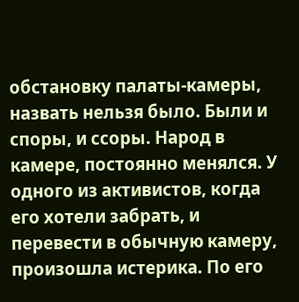обстановку палаты-камеры, назвать нельзя было. Были и споры, и ссоры. Народ в камере, постоянно менялся. У одного из активистов, когда его хотели забрать, и перевести в обычную камеру, произошла истерика. По его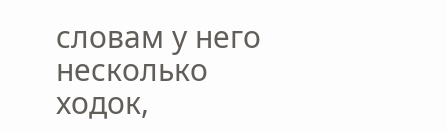словам у него несколько ходок,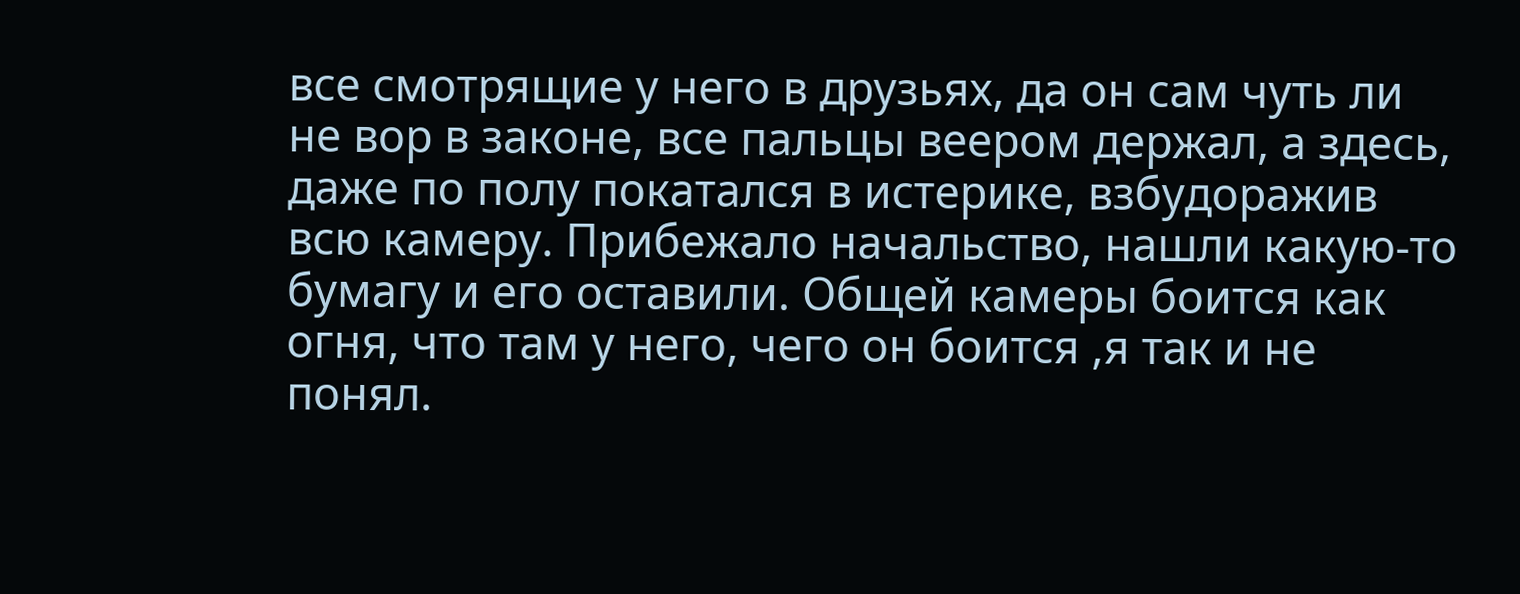все смотрящие у него в друзьях, да он сам чуть ли не вор в законе, все пальцы веером держал, а здесь, даже по полу покатался в истерике, взбудоражив всю камеру. Прибежало начальство, нашли какую-то бумагу и его оставили. Общей камеры боится как огня, что там у него, чего он боится ,я так и не понял.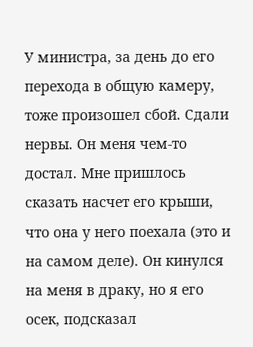У министра, за день до его перехода в общую камеру, тоже произошел сбой. Сдали нервы. Он меня чем-то достал. Мне пришлось сказать насчет его крыши, что она у него поехала (это и на самом деле). Он кинулся на меня в драку, но я его осек, подсказал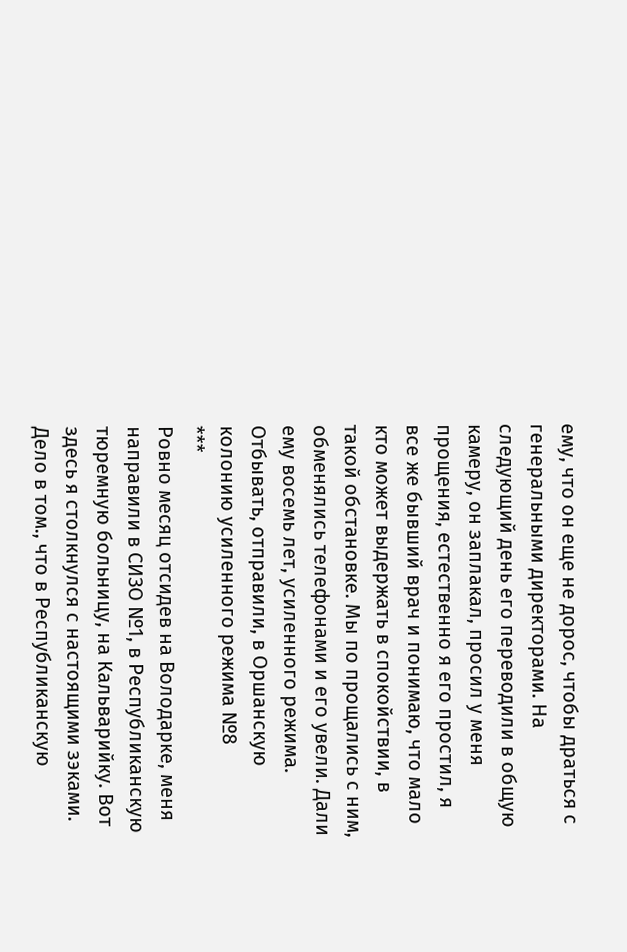ему, что он еще не дорос, чтобы драться с генеральными директорами. На следующий день его переводили в общую камеру, он заплакал, просил у меня прощения, естественно я его простил, я все же бывший врач и понимаю, что мало кто может выдержать в спокойствии, в такой обстановке. Мы по прощались с ним, обменялись телефонами и его увели. Дали ему восемь лет, усиленного режима. Отбывать, отправили, в Оршанскую колонию усиленного режима №8
***
Ровно месяц отсидев на Володарке, меня направили в СИЗО №1, в Республиканскую тюремную больницу, на Кальварийку. Вот здесь я столкнулся с настоящими зэками. Дело в том., что в Республиканскую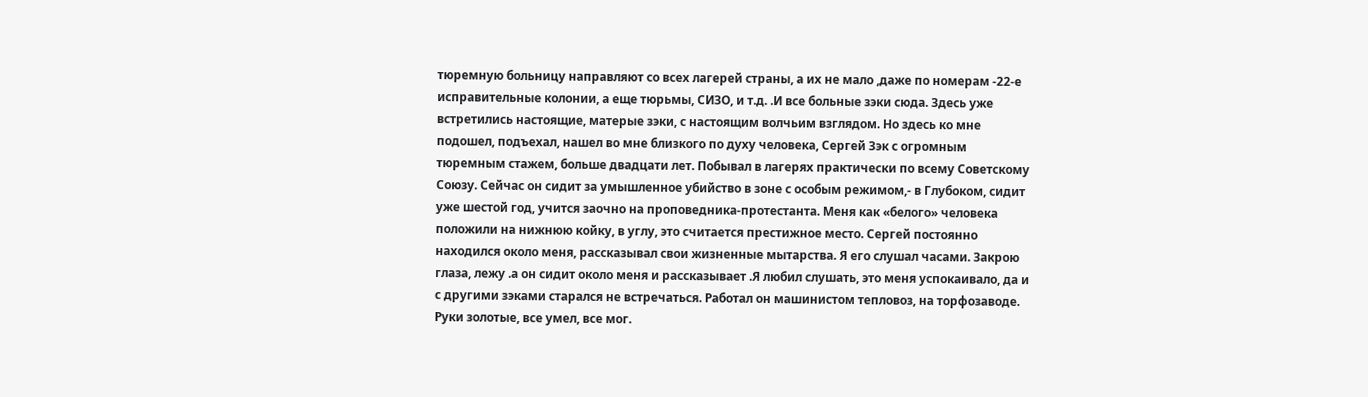тюремную больницу направляют со всех лагерей страны, а их не мало ,даже по номерам -22-е исправительные колонии, а еще тюрьмы, СИЗО, и т.д. .И все больные зэки сюда. Здесь уже встретились настоящие, матерые зэки, с настоящим волчьим взглядом. Но здесь ко мне подошел, подъехал, нашел во мне близкого по духу человека, Сергей Зэк с огромным тюремным стажем, больше двадцати лет. Побывал в лагерях практически по всему Советскому Союзу. Сейчас он сидит за умышленное убийство в зоне с особым режимом,- в Глубоком, сидит уже шестой год, учится заочно на проповедника-протестанта. Меня как «белого» человека положили на нижнюю койку, в углу, это считается престижное место. Сергей постоянно находился около меня, рассказывал свои жизненные мытарства. Я его слушал часами. Закрою глаза, лежу .а он сидит около меня и рассказывает .Я любил слушать, это меня успокаивало, да и с другими зэками старался не встречаться. Работал он машинистом тепловоз, на торфозаводе. Руки золотые, все умел, все мог.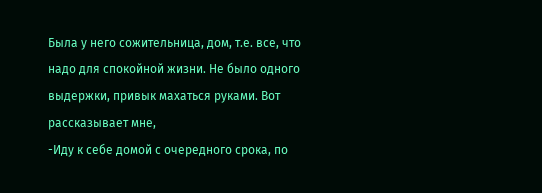Была у него сожительница, дом, т.е. все, что надо для спокойной жизни. Не было одного выдержки, привык махаться руками. Вот рассказывает мне,
-Иду к себе домой с очередного срока, по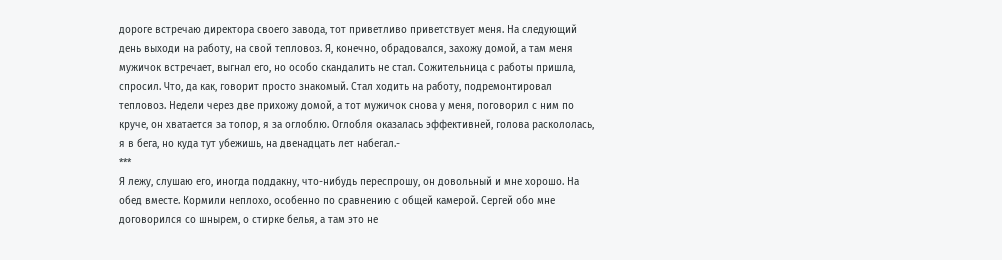дороге встречаю директора своего завода, тот приветливо приветствует меня. На следующий день выходи на работу, на свой тепловоз. Я, конечно, обрадовался, захожу домой, а там меня мужичок встречает, выгнал его, но особо скандалить не стал. Сожительница с работы пришла, спросил. Что, да как, говорит просто знакомый. Стал ходить на работу, подремонтировал тепловоз. Недели через две прихожу домой, а тот мужичок снова у меня, поговорил с ним по круче, он хватается за топор, я за оглоблю. Оглобля оказалась эффективней, голова раскололась, я в бега, но куда тут убежишь, на двенадцать лет набегал.-
***
Я лежу, слушаю его, иногда поддакну, что-нибудь переспрошу, он довольный и мне хорошо. На обед вместе. Кормили неплохо, особенно по сравнению с общей камерой. Сергей обо мне договорился со шнырем, о стирке белья, а там это не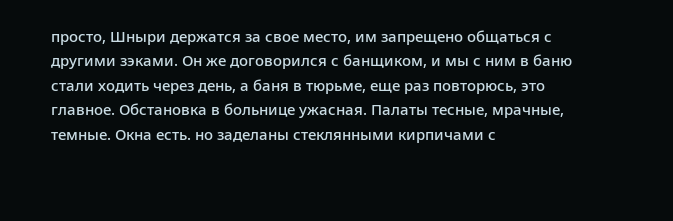просто, Шныри держатся за свое место, им запрещено общаться с другими зэками. Он же договорился с банщиком, и мы с ним в баню стали ходить через день, а баня в тюрьме, еще раз повторюсь, это главное. Обстановка в больнице ужасная. Палаты тесные, мрачные, темные. Окна есть. но заделаны стеклянными кирпичами с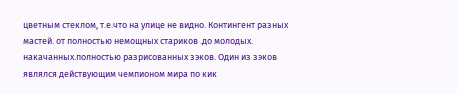цветным стеклом, т.е.что на улице не видно. Контингент разных мастей. от полностью немощных стариков .до молодых. накачанных.полностью разрисованных зэков. Один из зэков являлся действующим чемпионом мира по кик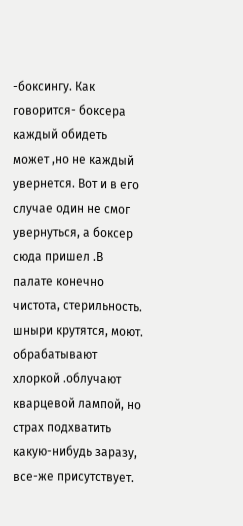-боксингу. Как говорится- боксера каждый обидеть может ,но не каждый увернется. Вот и в его случае один не смог увернуться, а боксер сюда пришел .В палате конечно чистота, стерильность. шныри крутятся, моют. обрабатывают хлоркой .облучают кварцевой лампой, но страх подхватить какую-нибудь заразу, все-же присутствует.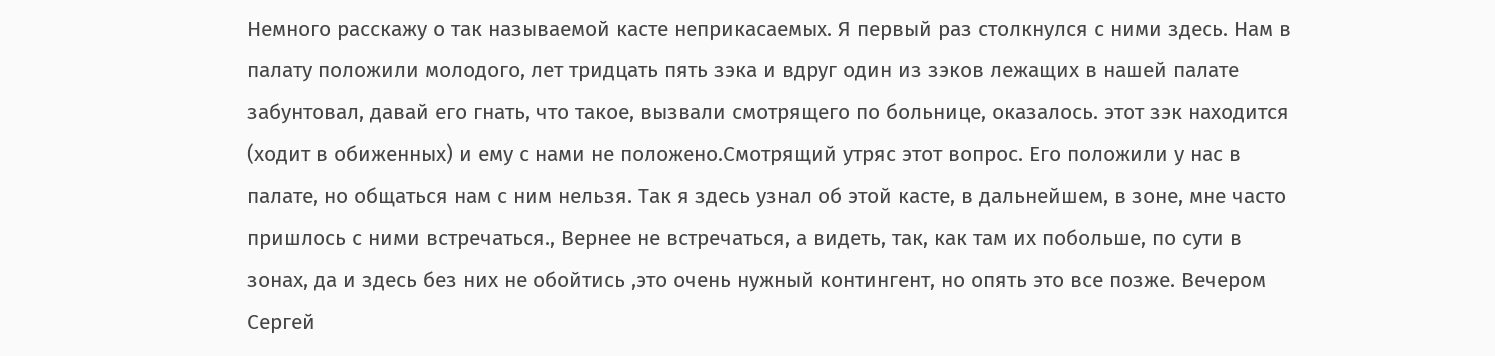Немного расскажу о так называемой касте неприкасаемых. Я первый раз столкнулся с ними здесь. Нам в палату положили молодого, лет тридцать пять зэка и вдруг один из зэков лежащих в нашей палате забунтовал, давай его гнать, что такое, вызвали смотрящего по больнице, оказалось. этот зэк находится (ходит в обиженных) и ему с нами не положено.Смотрящий утряс этот вопрос. Его положили у нас в палате, но общаться нам с ним нельзя. Так я здесь узнал об этой касте, в дальнейшем, в зоне, мне часто пришлось с ними встречаться., Вернее не встречаться, а видеть, так, как там их побольше, по сути в зонах, да и здесь без них не обойтись ,это очень нужный контингент, но опять это все позже. Вечером Сергей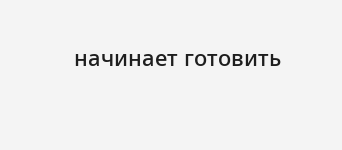начинает готовить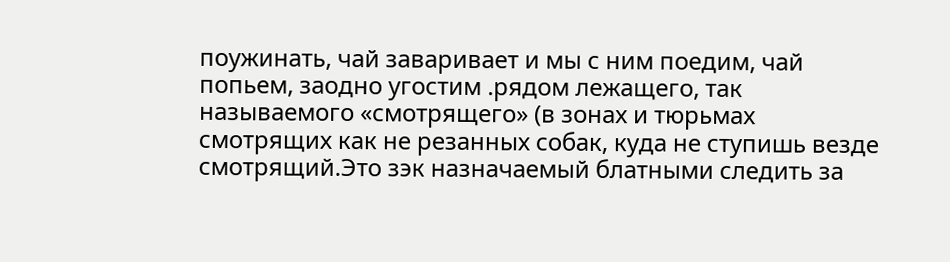поужинать, чай заваривает и мы с ним поедим, чай попьем, заодно угостим .рядом лежащего, так называемого «смотрящего» (в зонах и тюрьмах смотрящих как не резанных собак, куда не ступишь везде смотрящий.Это зэк назначаемый блатными следить за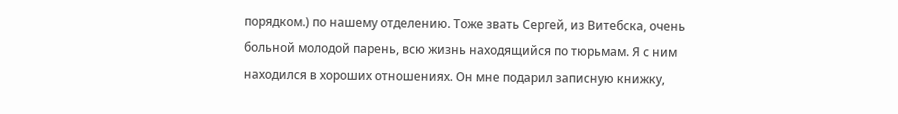порядком.) по нашему отделению. Тоже звать Сергей, из Витебска, очень больной молодой парень, всю жизнь находящийся по тюрьмам. Я с ним находился в хороших отношениях. Он мне подарил записную книжку,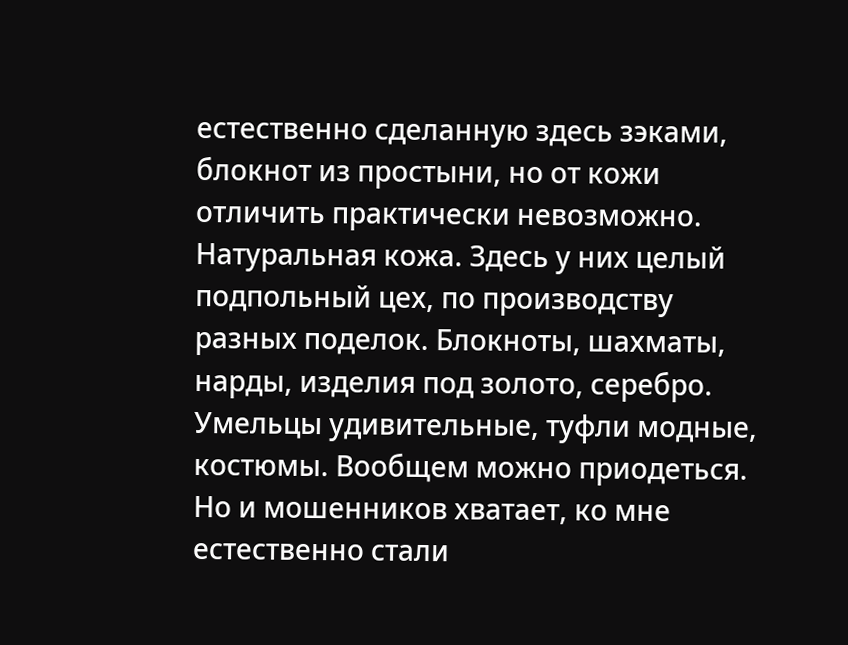естественно сделанную здесь зэками, блокнот из простыни, но от кожи отличить практически невозможно. Натуральная кожа. Здесь у них целый подпольный цех, по производству разных поделок. Блокноты, шахматы, нарды, изделия под золото, серебро. Умельцы удивительные, туфли модные, костюмы. Вообщем можно приодеться. Но и мошенников хватает, ко мне естественно стали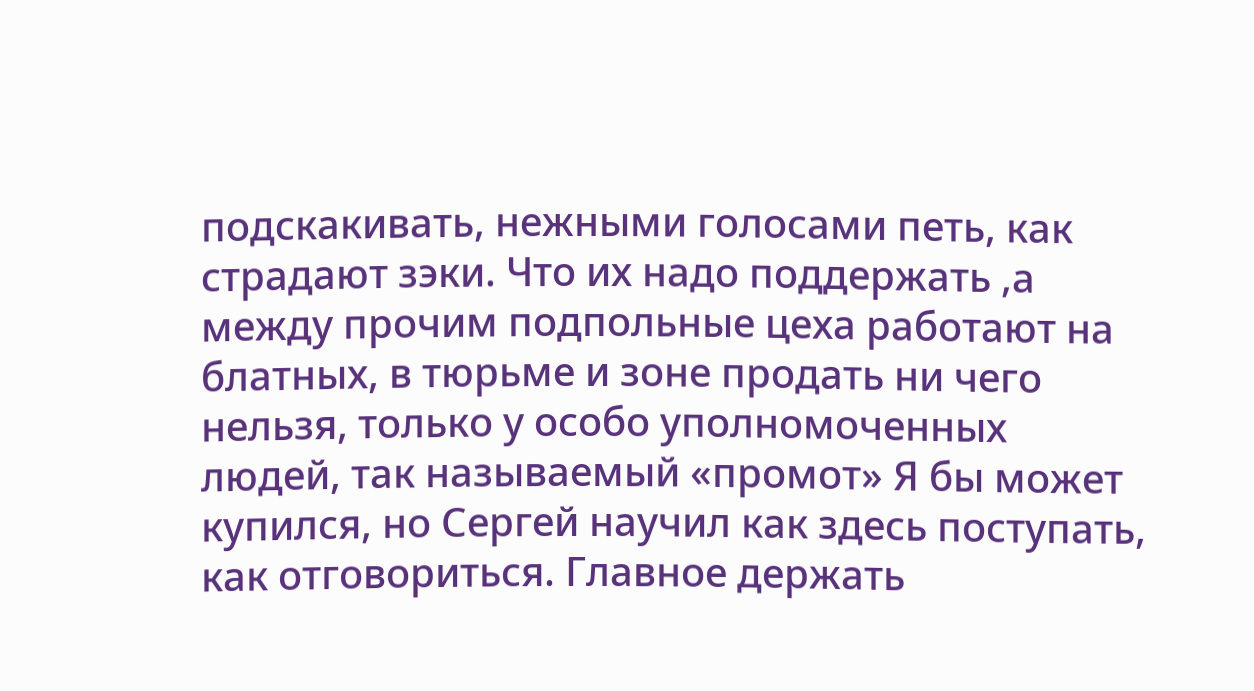подскакивать, нежными голосами петь, как страдают зэки. Что их надо поддержать ,а между прочим подпольные цеха работают на блатных, в тюрьме и зоне продать ни чего нельзя, только у особо уполномоченных людей, так называемый «промот» Я бы может купился, но Сергей научил как здесь поступать, как отговориться. Главное держать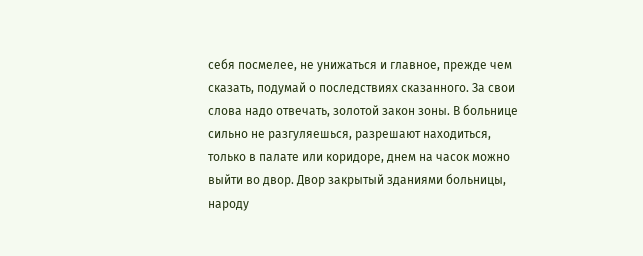себя посмелее, не унижаться и главное, прежде чем сказать, подумай о последствиях сказанного. За свои слова надо отвечать, золотой закон зоны. В больнице сильно не разгуляешься, разрешают находиться, только в палате или коридоре, днем на часок можно выйти во двор. Двор закрытый зданиями больницы, народу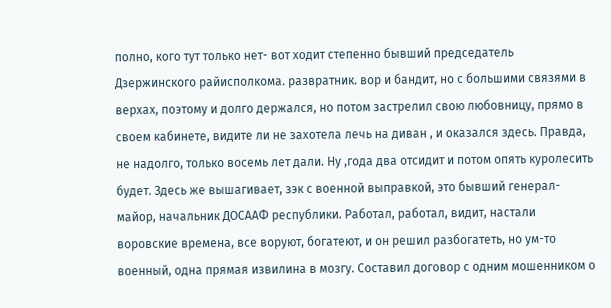полно, кого тут только нет- вот ходит степенно бывший председатель Дзержинского райисполкома. развратник. вор и бандит, но с большими связями в верхах, поэтому и долго держался, но потом застрелил свою любовницу, прямо в своем кабинете, видите ли не захотела лечь на диван , и оказался здесь. Правда, не надолго, только восемь лет дали. Ну ,года два отсидит и потом опять куролесить будет. Здесь же вышагивает, зэк с военной выправкой, это бывший генерал-майор, начальник ДОСААФ республики. Работал, работал, видит, настали воровские времена, все воруют, богатеют, и он решил разбогатеть, но ум-то военный, одна прямая извилина в мозгу. Составил договор с одним мошенником о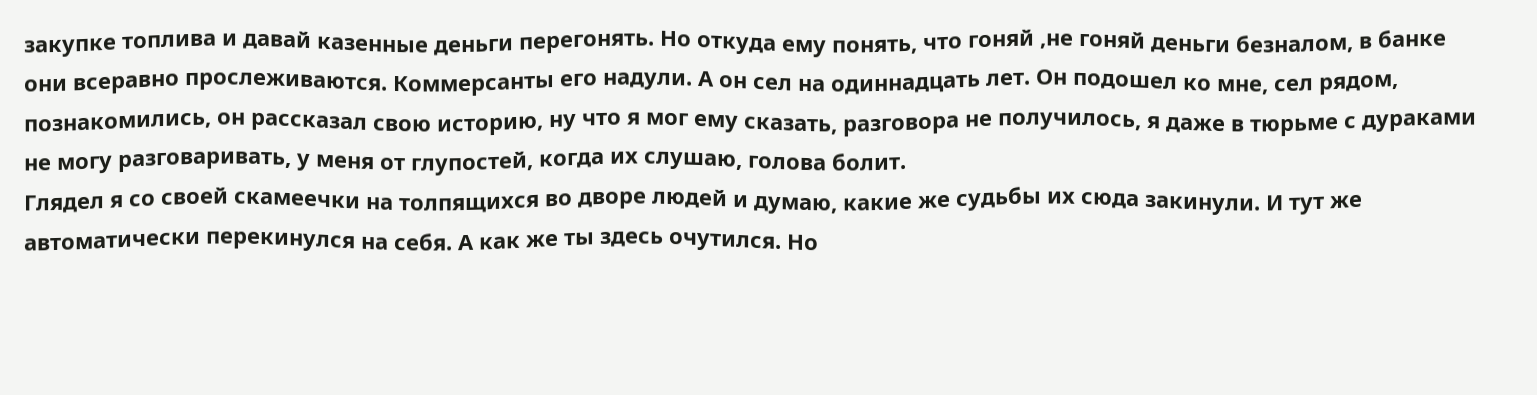закупке топлива и давай казенные деньги перегонять. Но откуда ему понять, что гоняй ,не гоняй деньги безналом, в банке они всеравно прослеживаются. Коммерсанты его надули. А он сел на одиннадцать лет. Он подошел ко мне, сел рядом, познакомились, он рассказал свою историю, ну что я мог ему сказать, разговора не получилось, я даже в тюрьме с дураками не могу разговаривать, у меня от глупостей, когда их слушаю, голова болит.
Глядел я со своей скамеечки на толпящихся во дворе людей и думаю, какие же судьбы их сюда закинули. И тут же автоматически перекинулся на себя. А как же ты здесь очутился. Но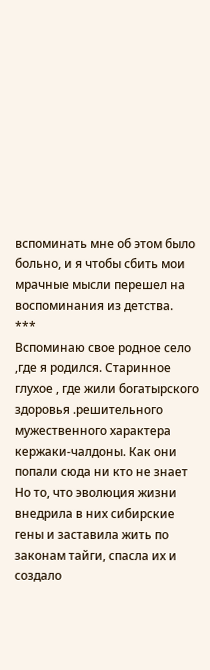вспоминать мне об этом было больно, и я чтобы сбить мои мрачные мысли перешел на воспоминания из детства.
***
Вспоминаю свое родное село ,где я родился. Старинное глухое , где жили богатырского здоровья .решительного мужественного характера кержаки-чалдоны. Как они попали сюда ни кто не знает Но то, что эволюция жизни внедрила в них сибирские гены и заставила жить по законам тайги, спасла их и создало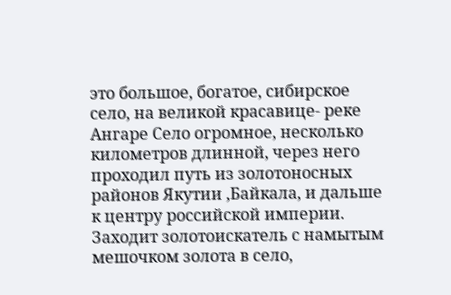это большое, богатое, сибирское село, на великой красавице- реке Ангаре Село огромное, несколько километров длинной, через него проходил путь из золотоносных районов Якутии ,Байкала, и дальше к центру российской империи. Заходит золотоискатель с намытым мешочком золота в село,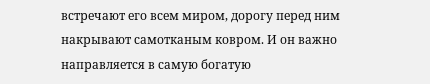встречают его всем миром, дорогу перед ним накрывают самотканым ковром. И он важно направляется в самую богатую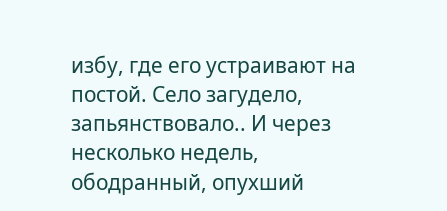избу, где его устраивают на постой. Село загудело, запьянствовало.. И через несколько недель, ободранный, опухший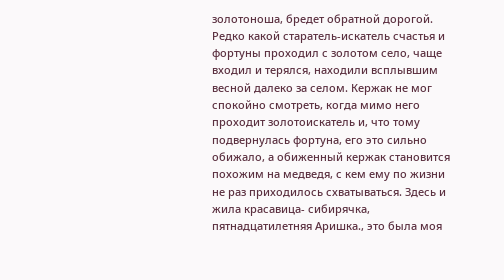золотоноша, бредет обратной дорогой. Редко какой старатель-искатель счастья и фортуны проходил с золотом село, чаще входил и терялся, находили всплывшим весной далеко за селом. Кержак не мог спокойно смотреть, когда мимо него проходит золотоискатель и, что тому подвернулась фортуна, его это сильно обижало, а обиженный кержак становится похожим на медведя, с кем ему по жизни не раз приходилось схватываться. Здесь и жила красавица- сибирячка, пятнадцатилетняя Аришка., это была моя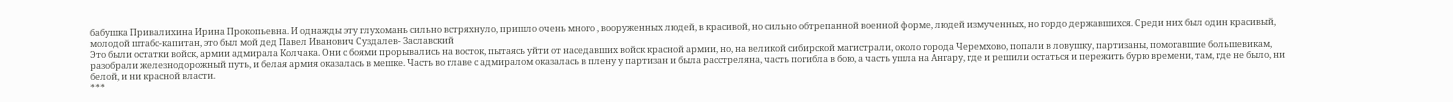бабушка Привалихина Ирина Прокопьевна. И однажды эту глухомань сильно встряхнуло, пришло очень много , вооруженных людей, в красивой, но сильно обтрепанной военной форме, людей измученных, но гордо державшихся. Среди них был один красивый, молодой штабс-капитан, это был мой дед Павел Иванович Суздалев- Заславский
Это были остатки войск, армии адмирала Колчака. Они с боями прорывались на восток, пытаясь уйти от наседавших войск красной армии, но, на великой сибирской магистрали, около города Черемхово, попали в ловушку, партизаны, помогавшие большевикам, разобрали железнодорожный путь, и белая армия оказалась в мешке. Часть во главе с адмиралом оказалась в плену у партизан и была расстреляна, часть погибла в бою, а часть ушла на Ангару, где и решили остаться и пережить бурю времени, там, где не было, ни белой, и ни красной власти.
***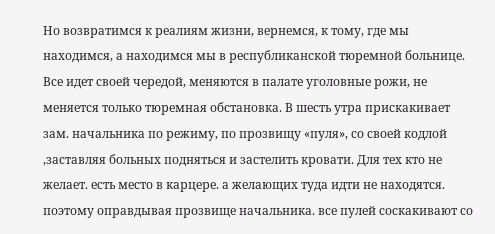Но возвратимся к реалиям жизни, вернемся, к тому, где мы находимся, а находимся мы в республиканской тюремной больнице. Все идет своей чередой, меняются в палате уголовные рожи, не меняется только тюремная обстановка. В шесть утра прискакивает зам. начальника по режиму, по прозвищу «пуля», со своей кодлой ,заставляя больных подняться и застелить кровати. Для тех кто не желает. есть место в карцере. а желающих туда идти не находятся. поэтому оправдывая прозвище начальника. все пулей соскакивают со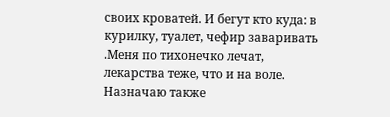своих кроватей. И бегут кто куда: в курилку, туалет, чефир заваривать .Меня по тихонечко лечат, лекарства теже, что и на воле. Назначаю также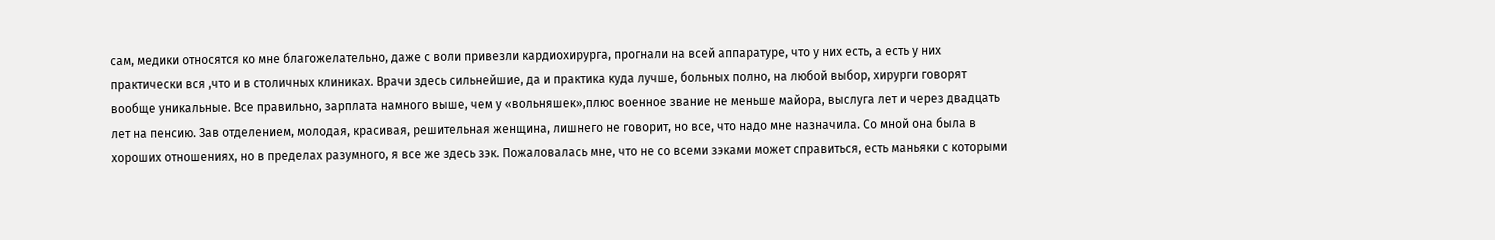сам, медики относятся ко мне благожелательно, даже с воли привезли кардиохирурга, прогнали на всей аппаратуре, что у них есть, а есть у них практически вся ,что и в столичных клиниках. Врачи здесь сильнейшие, да и практика куда лучше, больных полно, на любой выбор, хирурги говорят вообще уникальные. Все правильно, зарплата намного выше, чем у «вольняшек»,плюс военное звание не меньше майора, выслуга лет и через двадцать лет на пенсию. Зав отделением, молодая, красивая, решительная женщина, лишнего не говорит, но все, что надо мне назначила. Со мной она была в хороших отношениях, но в пределах разумного, я все же здесь зэк. Пожаловалась мне, что не со всеми зэками может справиться, есть маньяки с которыми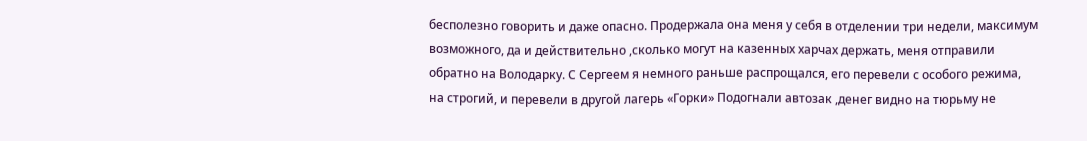бесполезно говорить и даже опасно. Продержала она меня у себя в отделении три недели, максимум возможного, да и действительно ,сколько могут на казенных харчах держать, меня отправили обратно на Володарку. С Сергеем я немного раньше распрощался, его перевели с особого режима, на строгий, и перевели в другой лагерь «Горки» Подогнали автозак ,денег видно на тюрьму не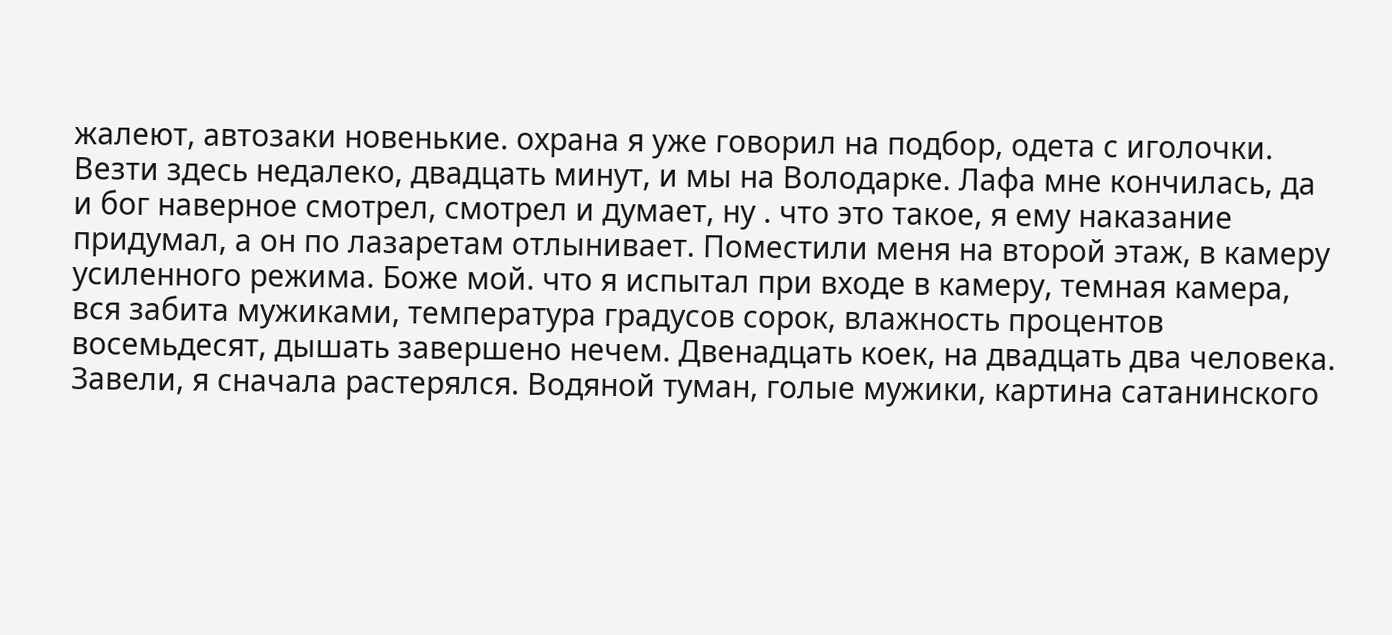жалеют, автозаки новенькие. охрана я уже говорил на подбор, одета с иголочки. Везти здесь недалеко, двадцать минут, и мы на Володарке. Лафа мне кончилась, да и бог наверное смотрел, смотрел и думает, ну . что это такое, я ему наказание придумал, а он по лазаретам отлынивает. Поместили меня на второй этаж, в камеру усиленного режима. Боже мой. что я испытал при входе в камеру, темная камера, вся забита мужиками, температура градусов сорок, влажность процентов восемьдесят, дышать завершено нечем. Двенадцать коек, на двадцать два человека.
Завели, я сначала растерялся. Водяной туман, голые мужики, картина сатанинского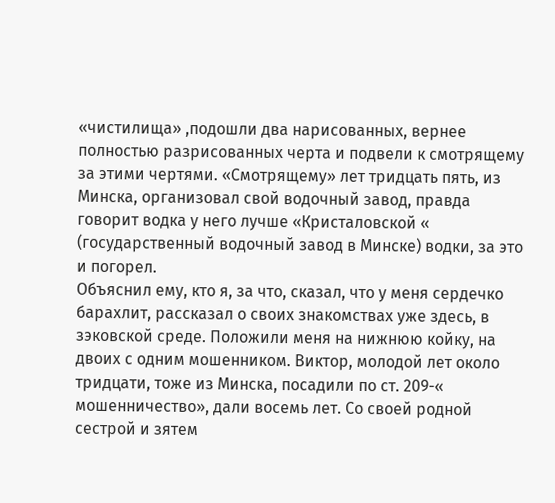«чистилища» ,подошли два нарисованных, вернее полностью разрисованных черта и подвели к смотрящему за этими чертями. «Смотрящему» лет тридцать пять, из Минска, организовал свой водочный завод, правда говорит водка у него лучше «Кристаловской « (государственный водочный завод в Минске) водки, за это и погорел.
Объяснил ему, кто я, за что, сказал, что у меня сердечко барахлит, рассказал о своих знакомствах уже здесь, в зэковской среде. Положили меня на нижнюю койку, на двоих с одним мошенником. Виктор, молодой лет около тридцати, тоже из Минска, посадили по ст. 209-« мошенничество», дали восемь лет. Со своей родной сестрой и зятем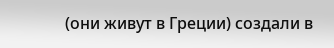(они живут в Греции) создали в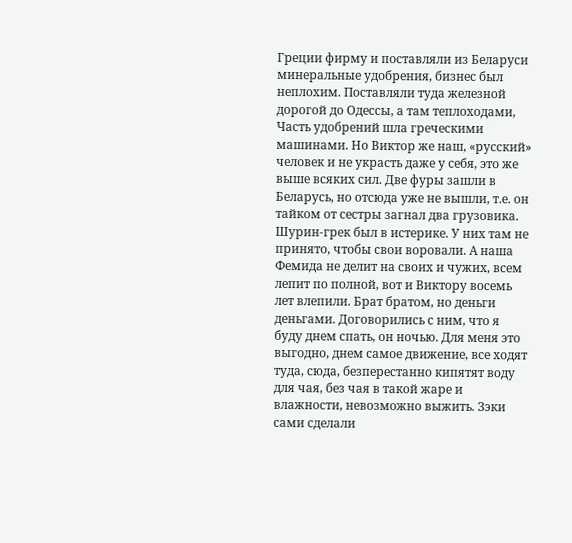Греции фирму и поставляли из Беларуси минеральные удобрения, бизнес был неплохим. Поставляли туда железной дорогой до Одессы, а там теплоходами, Часть удобрений шла греческими машинами. Но Виктор же наш, «русский» человек и не украсть даже у себя, это же выше всяких сил. Две фуры зашли в Беларусь, но отсюда уже не вышли, т.е. он тайком от сестры загнал два грузовика. Шурин-грек был в истерике. У них там не принято, чтобы свои воровали. А наша Фемида не делит на своих и чужих, всем лепит по полной, вот и Виктору восемь лет влепили. Брат братом, но деньги деньгами. Договорились с ним, что я буду днем спать, он ночью. Для меня это выгодно, днем самое движение, все ходят туда, сюда, безперестанно кипятят воду для чая, без чая в такой жаре и влажности, невозможно выжить. Зэки сами сделали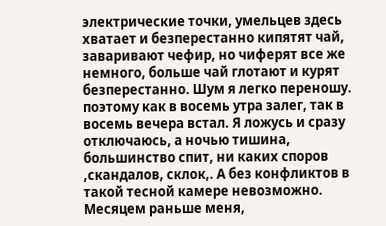электрические точки, умельцев здесь хватает и безперестанно кипятят чай, заваривают чефир, но чиферят все же немного, больше чай глотают и курят безперестанно. Шум я легко переношу. поэтому как в восемь утра залег, так в восемь вечера встал. Я ложусь и сразу отключаюсь, а ночью тишина, большинство спит, ни каких споров ,скандалов, склок,. А без конфликтов в такой тесной камере невозможно. Месяцем раньше меня,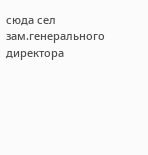сюда сел зам.генерального директора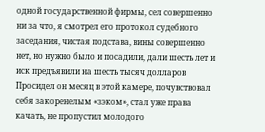одной государственной фирмы, сел совершенно ни за что, я смотрел его протокол судебного заседания, чистая подстава, вины совершенно нет, но нужно было и посадили, дали шесть лет и иск предъявили на шесть тысяч долларов Просидел он месяц в этой камере, почувствовал себя закоренелым «зэком», стал уже права качать, не пропустил молодого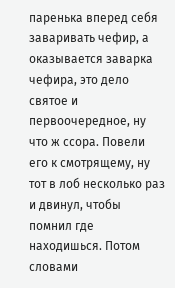паренька вперед себя заваривать чефир, а оказывается заварка чефира, это дело святое и первоочередное, ну что ж ссора. Повели его к смотрящему, ну тот в лоб несколько раз и двинул, чтобы помнил где находишься. Потом словами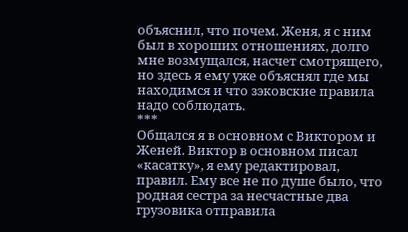объяснил, что почем. Женя, я с ним был в хороших отношениях, долго мне возмущался, насчет смотрящего, но здесь я ему уже объяснял где мы находимся и что зэковские правила надо соблюдать.
***
Общался я в основном с Виктором и Женей. Виктор в основном писал «касатку», я ему редактировал, правил. Ему все не по душе было, что родная сестра за несчастные два грузовика отправила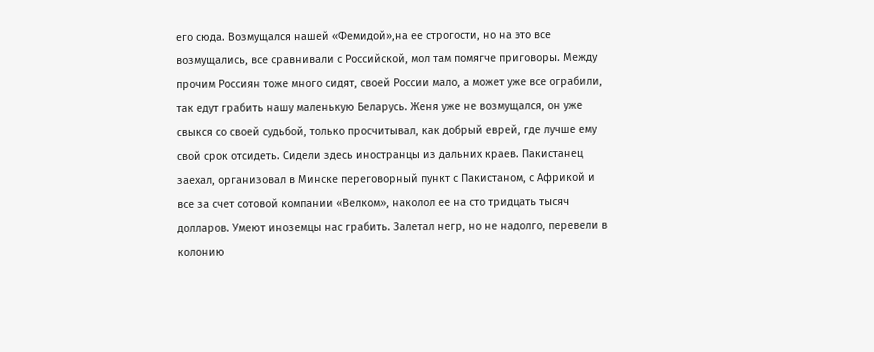его сюда. Возмущался нашей «Фемидой»,на ее строгости, но на это все возмущались, все сравнивали с Российской, мол там помягче приговоры. Между прочим Россиян тоже много сидят, своей России мало, а может уже все ограбили, так едут грабить нашу маленькую Беларусь. Женя уже не возмущался, он уже свыкся со своей судьбой, только просчитывал, как добрый еврей, где лучше ему свой срок отсидеть. Сидели здесь иностранцы из дальних краев. Пакистанец заехал, организовал в Минске переговорный пункт с Пакистаном, с Африкой и все за счет сотовой компании «Велком», наколол ее на сто тридцать тысяч долларов. Умеют иноземцы нас грабить. Залетал негр, но не надолго, перевели в колонию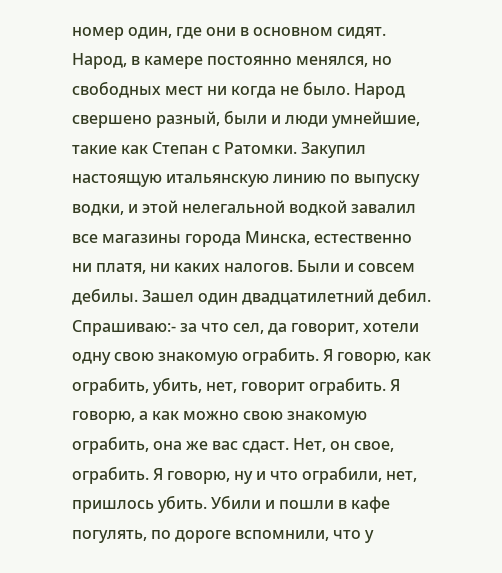номер один, где они в основном сидят. Народ, в камере постоянно менялся, но свободных мест ни когда не было. Народ свершено разный, были и люди умнейшие, такие как Степан с Ратомки. Закупил настоящую итальянскую линию по выпуску водки, и этой нелегальной водкой завалил все магазины города Минска, естественно ни платя, ни каких налогов. Были и совсем дебилы. Зашел один двадцатилетний дебил. Спрашиваю:- за что сел, да говорит, хотели одну свою знакомую ограбить. Я говорю, как ограбить, убить, нет, говорит ограбить. Я говорю, а как можно свою знакомую ограбить, она же вас сдаст. Нет, он свое, ограбить. Я говорю, ну и что ограбили, нет, пришлось убить. Убили и пошли в кафе погулять, по дороге вспомнили, что у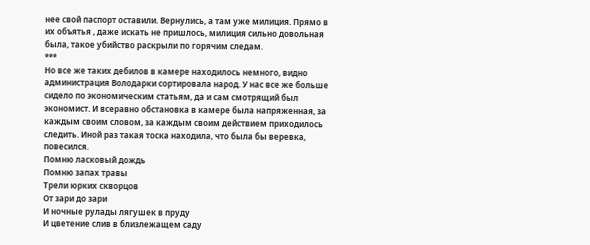нее свой паспорт оставили. Вернулись, а там уже милиция. Прямо в их объятья , даже искать не пришлось, милиция сильно довольная была, такое убийство раскрыли по горячим следам.
***
Но все же таких дебилов в камере находилось немного, видно администрация Володарки сортировала народ. У нас все же больше сидело по экономическим статьям, да и сам смотрящий был экономист. И всеравно обстановка в камере была напряженная, за каждым своим словом, за каждым своим действием приходилось следить. Иной раз такая тоска находила, что была бы веревка, повесился.
Помню ласковый дождь
Помню запах травы
Трели юрких скворцов
От зари до зари
И ночные рулады лягушек в пруду
И цветение слив в близлежащем саду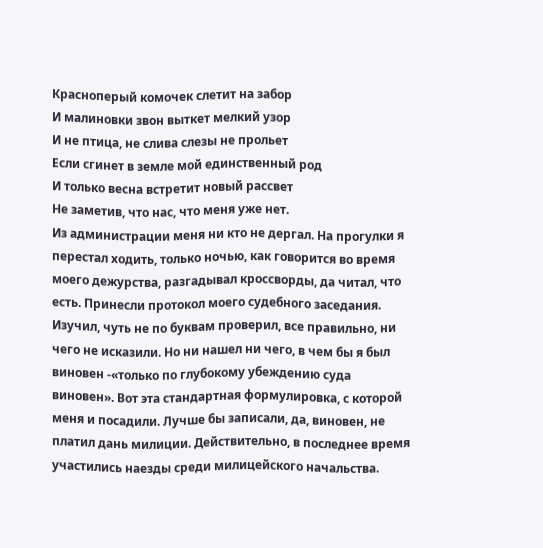Красноперый комочек слетит на забор
И малиновки звон выткет мелкий узор
И не птица, не слива слезы не прольет
Если сгинет в земле мой единственный род
И только весна встретит новый рассвет
Не заметив, что нас, что меня уже нет.
Из администрации меня ни кто не дергал. На прогулки я перестал ходить, только ночью, как говорится во время моего дежурства, разгадывал кроссворды, да читал, что есть. Принесли протокол моего судебного заседания. Изучил, чуть не по буквам проверил, все правильно, ни чего не исказили. Но ни нашел ни чего, в чем бы я был виновен -«только по глубокому убеждению суда виновен». Вот эта стандартная формулировка, с которой меня и посадили. Лучше бы записали, да, виновен, не платил дань милиции. Действительно, в последнее время участились наезды среди милицейского начальства.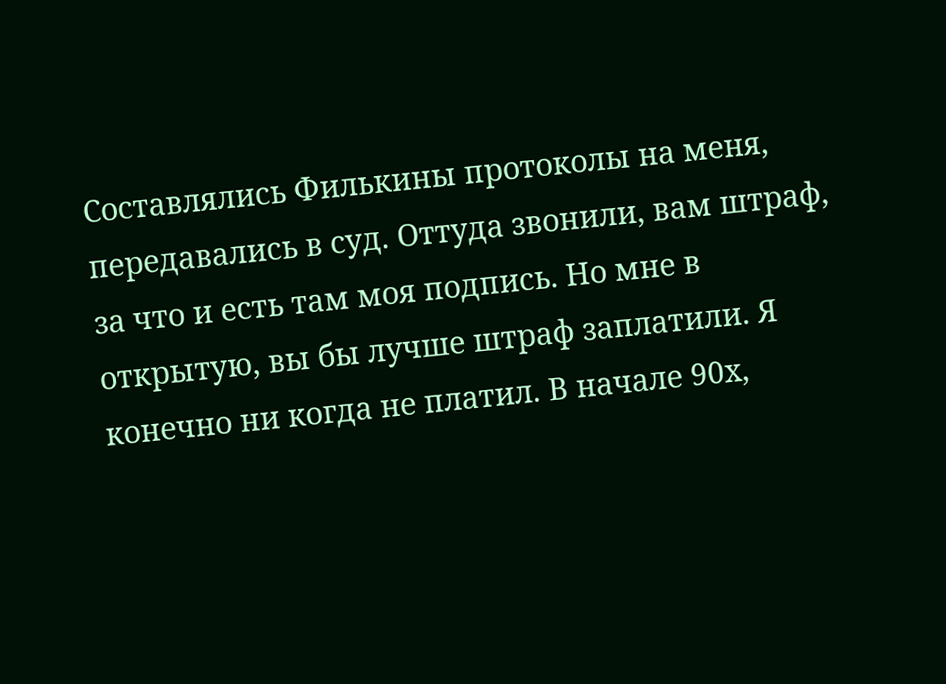Составлялись Филькины протоколы на меня, передавались в суд. Оттуда звонили, вам штраф, за что и есть там моя подпись. Но мне в открытую, вы бы лучше штраф заплатили. Я конечно ни когда не платил. В начале 90х,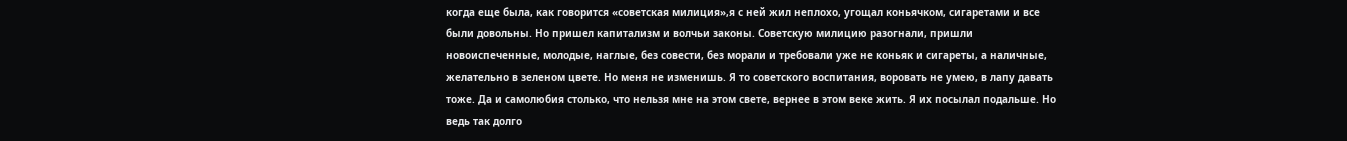когда еще была, как говорится «советская милиция»,я с ней жил неплохо, угощал коньячком, сигаретами и все были довольны. Но пришел капитализм и волчьи законы. Советскую милицию разогнали, пришли новоиспеченные, молодые, наглые, без совести, без морали и требовали уже не коньяк и сигареты, а наличные, желательно в зеленом цвете. Но меня не изменишь. Я то советского воспитания, воровать не умею, в лапу давать тоже. Да и самолюбия столько, что нельзя мне на этом свете, вернее в этом веке жить. Я их посылал подальше. Но ведь так долго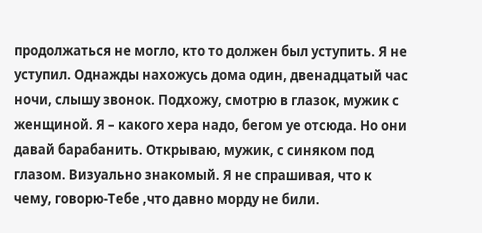продолжаться не могло, кто то должен был уступить. Я не уступил. Однажды нахожусь дома один, двенадцатый час ночи, слышу звонок. Подхожу, смотрю в глазок, мужик с женщиной. Я – какого хера надо, бегом уе отсюда. Но они давай барабанить. Открываю, мужик, с синяком под глазом. Визуально знакомый. Я не спрашивая, что к чему, говорю-Тебе ,что давно морду не били.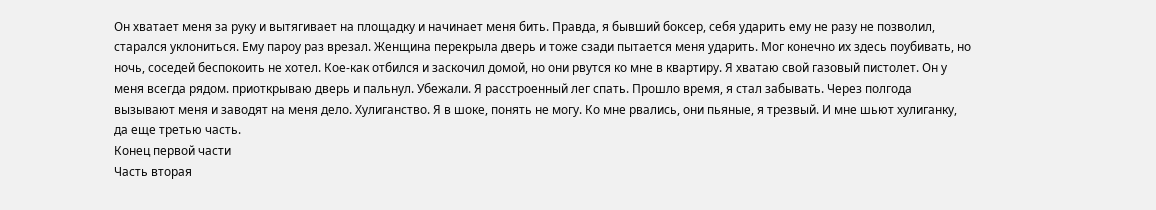Он хватает меня за руку и вытягивает на площадку и начинает меня бить. Правда, я бывший боксер, себя ударить ему не разу не позволил, старался уклониться. Ему пароу раз врезал. Женщина перекрыла дверь и тоже сзади пытается меня ударить. Мог конечно их здесь поубивать, но ночь, соседей беспокоить не хотел. Кое-как отбился и заскочил домой, но они рвутся ко мне в квартиру. Я хватаю свой газовый пистолет. Он у меня всегда рядом. приоткрываю дверь и пальнул. Убежали. Я расстроенный лег спать. Прошло время, я стал забывать. Через полгода вызывают меня и заводят на меня дело. Хулиганство. Я в шоке, понять не могу. Ко мне рвались, они пьяные, я трезвый. И мне шьют хулиганку, да еще третью часть.
Конец первой части
Часть вторая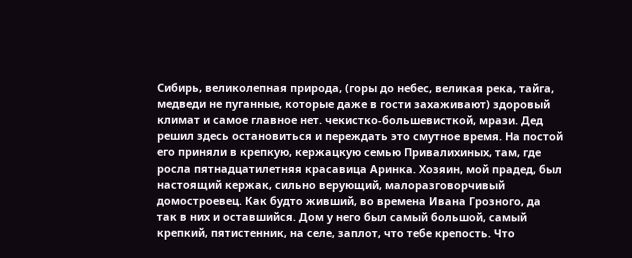Сибирь, великолепная природа, (горы до небес, великая река, тайга, медведи не пуганные, которые даже в гости захаживают) здоровый климат и самое главное нет. чекистко-большевисткой, мрази. Дед решил здесь остановиться и переждать это смутное время. На постой его приняли в крепкую, кержацкую семью Привалихиных, там, где росла пятнадцатилетняя красавица Аринка. Хозяин, мой прадед, был настоящий кержак, сильно верующий, малоразговорчивый домостроевец. Как будто живший, во времена Ивана Грозного, да так в них и оставшийся. Дом у него был самый большой, самый крепкий, пятистенник, на селе, заплот, что тебе крепость. Что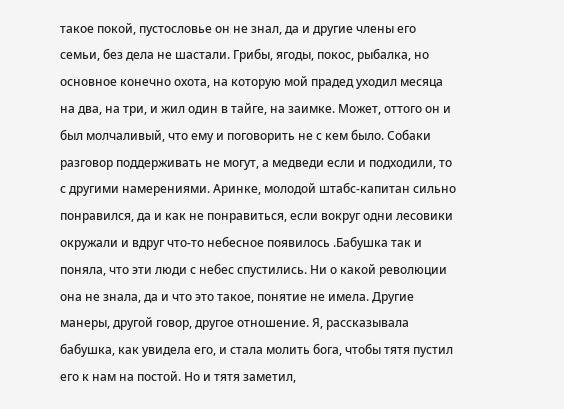такое покой, пустословье он не знал, да и другие члены его семьи, без дела не шастали. Грибы, ягоды, покос, рыбалка, но основное конечно охота, на которую мой прадед уходил месяца на два, на три, и жил один в тайге, на заимке. Может, оттого он и был молчаливый, что ему и поговорить не с кем было. Собаки разговор поддерживать не могут, а медведи если и подходили, то с другими намерениями. Аринке, молодой штабс-капитан сильно понравился, да и как не понравиться, если вокруг одни лесовики окружали и вдруг что-то небесное появилось .Бабушка так и поняла, что эти люди с небес спустились. Ни о какой революции она не знала, да и что это такое, понятие не имела. Другие манеры, другой говор, другое отношение. Я, рассказывала бабушка, как увидела его, и стала молить бога, чтобы тятя пустил его к нам на постой. Но и тятя заметил,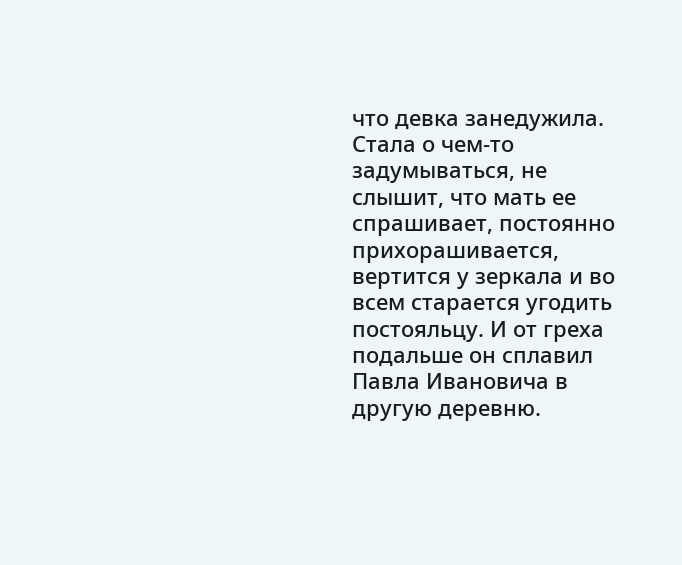что девка занедужила. Стала о чем-то задумываться, не слышит, что мать ее спрашивает, постоянно прихорашивается, вертится у зеркала и во всем старается угодить постояльцу. И от греха подальше он сплавил Павла Ивановича в другую деревню.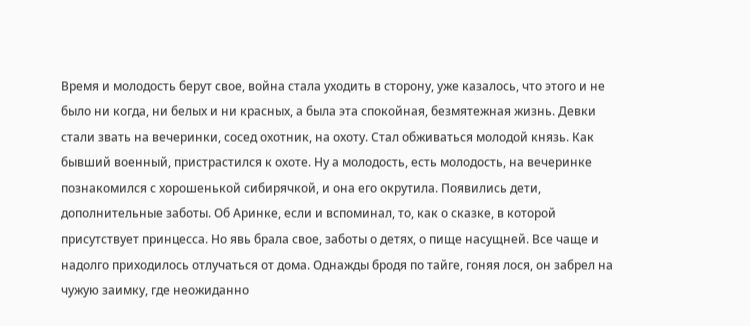Время и молодость берут свое, война стала уходить в сторону, уже казалось, что этого и не было ни когда, ни белых и ни красных, а была эта спокойная, безмятежная жизнь. Девки стали звать на вечеринки, сосед охотник, на охоту. Стал обживаться молодой князь. Как бывший военный, пристрастился к охоте. Ну а молодость, есть молодость, на вечеринке познакомился с хорошенькой сибирячкой, и она его окрутила. Появились дети, дополнительные заботы. Об Аринке, если и вспоминал, то, как о сказке, в которой присутствует принцесса. Но явь брала свое, заботы о детях, о пище насущней. Все чаще и надолго приходилось отлучаться от дома. Однажды бродя по тайге, гоняя лося, он забрел на чужую заимку, где неожиданно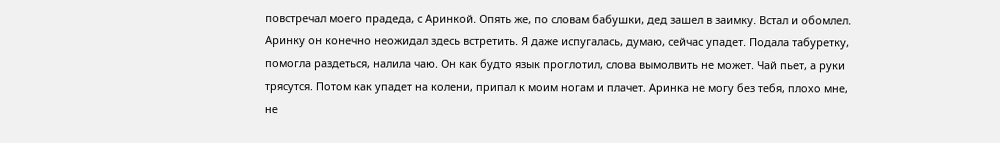повстречал моего прадеда, с Аринкой. Опять же, по словам бабушки, дед зашел в заимку. Встал и обомлел. Аринку он конечно неожидал здесь встретить. Я даже испугалась, думаю, сейчас упадет. Подала табуретку, помогла раздеться, налила чаю. Он как будто язык проглотил, слова вымолвить не может. Чай пьет, а руки трясутся. Потом как упадет на колени, припал к моим ногам и плачет. Аринка не могу без тебя, плохо мне, не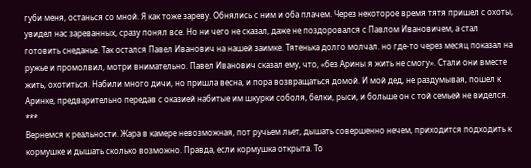губи меня, останься со мной. Я как тоже зареву. Обнялись с ним и оба плачем. Через некоторое время тятя пришел с охоты, увидел нас зареванных, сразу понял все. Но ни чего не сказал, даже не поздоровался с Павлом Ивановичем, а стал готовить снеданье. Так остался Павел Иванович на нашей заимке. Тятенька долго молчал. но где-то через месяц показал на ружье и промолвил, мотри внимательно. Павел Иванович сказал ему, что, «без Арины я жить не смогу». Стали они вместе жить, охотиться. Набили много дичи, но пришла весна, и пора возвращаться домой. И мой дед, не раздумывая, пошел к Аринке, предварительно передав с оказией набитые им шкурки соболя, белки, рыси, и больше он с той семьей не виделся.
***
Вернемся к реальности. Жара в камере невозможная, пот ручьем льет, дышать совершенно нечем, приходится подходить к кормушке и дышать сколько возможно. Правда, если кормушка открыта. То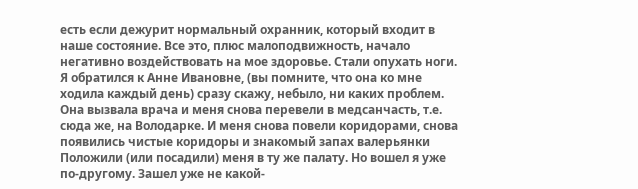есть если дежурит нормальный охранник, который входит в наше состояние. Все это, плюс малоподвижность, начало негативно воздействовать на мое здоровье. Стали опухать ноги. Я обратился к Анне Ивановне, (вы помните, что она ко мне ходила каждый день) сразу скажу, небыло, ни каких проблем. Она вызвала врача и меня снова перевели в медсанчасть, т.е. сюда же, на Володарке. И меня снова повели коридорами, снова появились чистые коридоры и знакомый запах валерьянки
Положили (или посадили) меня в ту же палату. Но вошел я уже по-другому. Зашел уже не какой-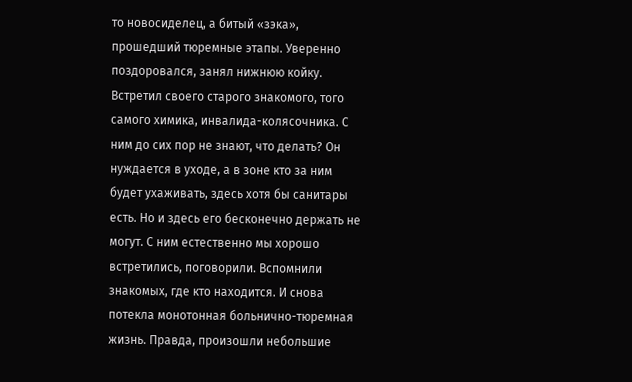то новосиделец, а битый «зэка», прошедший тюремные этапы. Уверенно поздоровался, занял нижнюю койку. Встретил своего старого знакомого, того самого химика, инвалида-колясочника. С ним до сих пор не знают, что делать? Он нуждается в уходе, а в зоне кто за ним будет ухаживать, здесь хотя бы санитары есть. Но и здесь его бесконечно держать не могут. С ним естественно мы хорошо встретились, поговорили. Вспомнили знакомых, где кто находится. И снова потекла монотонная больнично-тюремная жизнь. Правда, произошли небольшие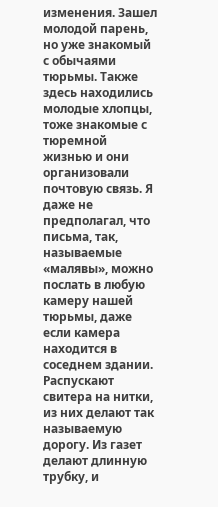изменения. Зашел молодой парень, но уже знакомый с обычаями тюрьмы. Также здесь находились молодые хлопцы, тоже знакомые с тюремной жизнью и они организовали почтовую связь. Я даже не предполагал, что письма, так, называемые «малявы», можно послать в любую камеру нашей тюрьмы, даже если камера находится в соседнем здании. Распускают свитера на нитки, из них делают так называемую дорогу. Из газет делают длинную трубку, и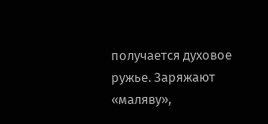получается духовое ружье. Заряжают «маляву»,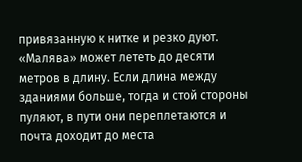привязанную к нитке и резко дуют. «Малява» может лететь до десяти метров в длину. Если длина между зданиями больше, тогда и стой стороны пуляют, в пути они переплетаются и почта доходит до места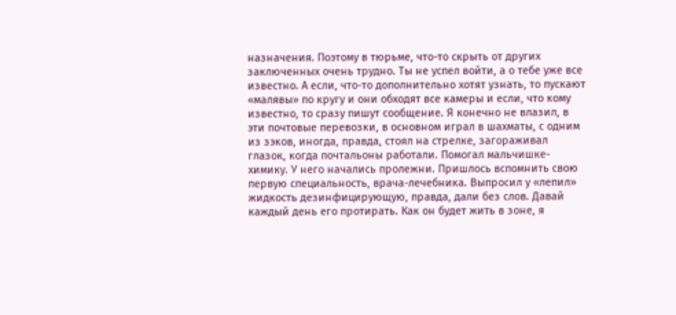назначения. Поэтому в тюрьме, что-то скрыть от других заключенных очень трудно. Ты не успел войти, а о тебе уже все известно. А если, что-то дополнительно хотят узнать, то пускают «малявы» по кругу и они обходят все камеры и если, что кому известно, то сразу пишут сообщение. Я конечно не влазил, в эти почтовые перевозки, в основном играл в шахматы, с одним из зэков, иногда, правда, стоял на стрелке, загораживал глазок, когда почтальоны работали. Помогал мальчишке-химику. У него начались пролежни. Пришлось вспомнить свою первую специальность, врача-лечебника. Выпросил у «лепил» жидкость дезинфицирующую, правда, дали без слов. Давай каждый день его протирать. Как он будет жить в зоне, я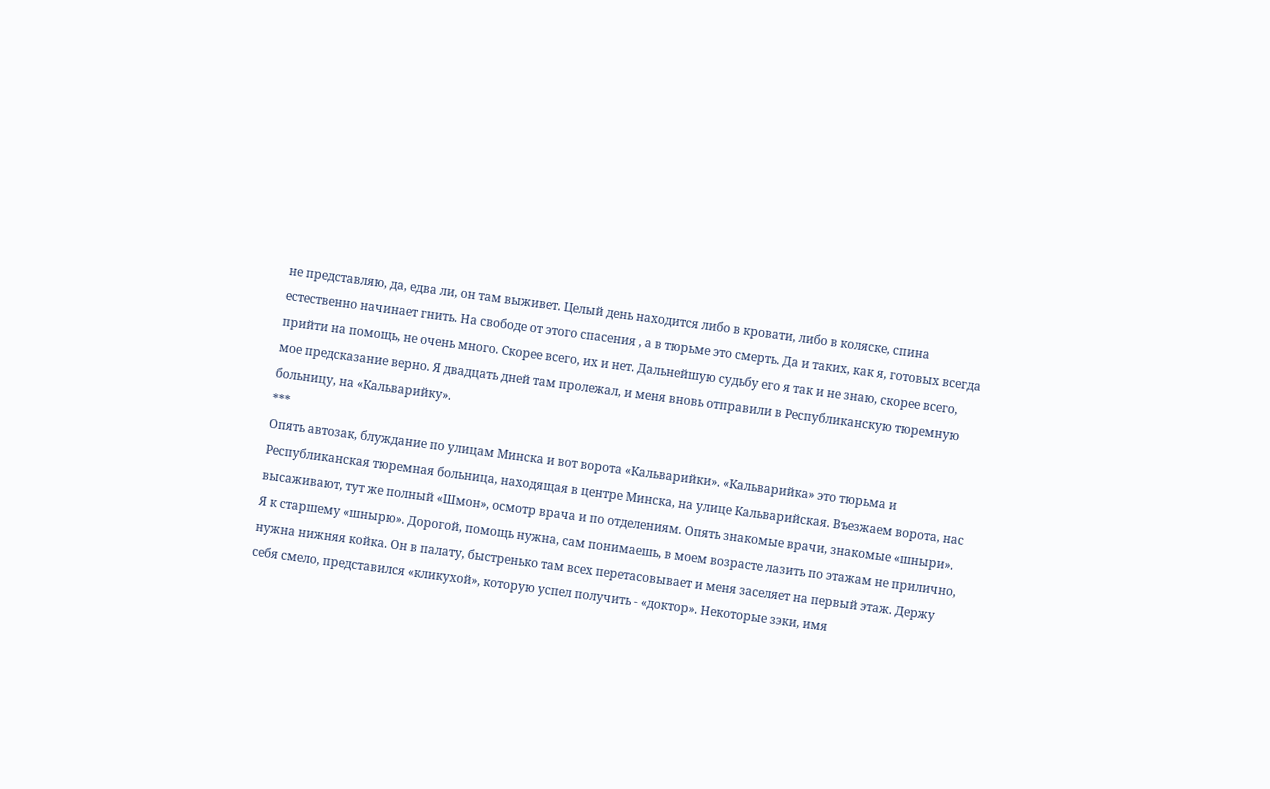не представляю, да, едва ли, он там выживет. Целый день находится либо в кровати, либо в коляске, спина естественно начинает гнить. На свободе от этого спасения , а в тюрьме это смерть. Да и таких, как я, готовых всегда прийти на помощь, не очень много. Скорее всего, их и нет. Дальнейшую судьбу его я так и не знаю, скорее всего, мое предсказание верно. Я двадцать дней там пролежал, и меня вновь отправили в Республиканскую тюремную больницу, на «Кальварийку».
***
Опять автозак, блуждание по улицам Минска и вот ворота «Кальварийки». «Кальварийка» это тюрьма и Республиканская тюремная больница, находящая в центре Минска, на улице Кальварийская. Въезжаем ворота, нас высаживают, тут же полный «Шмон», осмотр врача и по отделениям. Опять знакомые врачи, знакомые «шныри». Я к старшему «шнырю». Дорогой, помощь нужна, сам понимаешь, в моем возрасте лазить по этажам не прилично, нужна нижняя койка. Он в палату, быстренько там всех перетасовывает и меня заселяет на первый этаж. Держу себя смело, представился «кликухой», которую успел получить - «доктор». Некоторые зэки, имя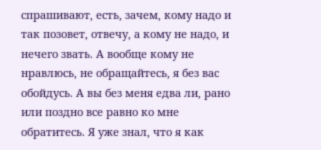спрашивают, есть, зачем, кому надо и так позовет, отвечу, а кому не надо, и нечего звать. А вообще кому не нравлюсь, не обращайтесь, я без вас обойдусь. А вы без меня едва ли, рано или поздно все равно ко мне обратитесь. Я уже знал, что я как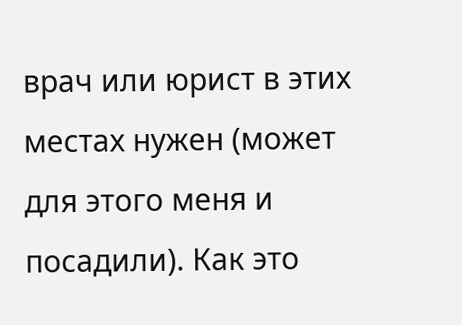врач или юрист в этих местах нужен (может для этого меня и посадили). Как это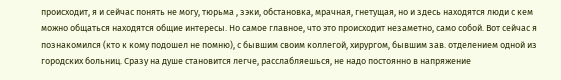происходит, я и сейчас понять не могу, тюрьма , зэки, обстановка, мрачная, гнетущая, но и здесь находятся люди с кем можно общаться находятся общие интересы. Но самое главное, что это происходит незаметно, само собой. Вот сейчас я познакомился (кто к кому подошел не помню), с бывшим своим коллегой, хирургом, бывшим зав. отделением одной из городских больниц. Сразу на душе становится легче, расслабляешься, не надо постоянно в напряжение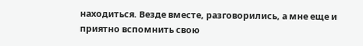находиться. Везде вместе, разговорились, а мне еще и приятно вспомнить свою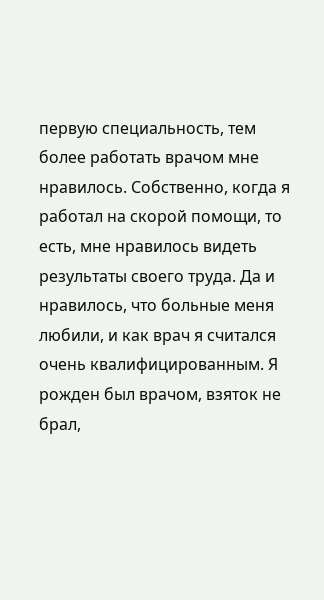первую специальность, тем более работать врачом мне нравилось. Собственно, когда я работал на скорой помощи, то есть, мне нравилось видеть результаты своего труда. Да и нравилось, что больные меня любили, и как врач я считался очень квалифицированным. Я рожден был врачом, взяток не брал,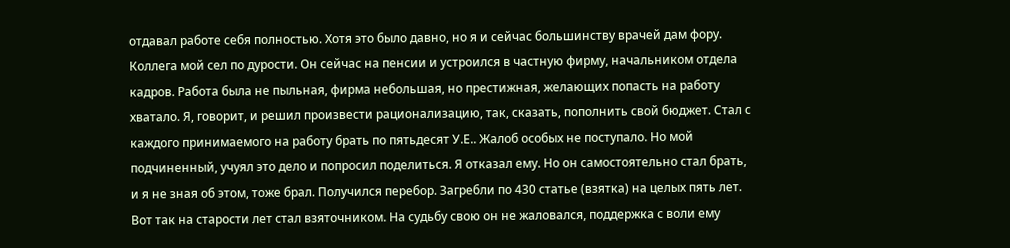отдавал работе себя полностью. Хотя это было давно, но я и сейчас большинству врачей дам фору. Коллега мой сел по дурости. Он сейчас на пенсии и устроился в частную фирму, начальником отдела кадров. Работа была не пыльная, фирма небольшая, но престижная, желающих попасть на работу хватало. Я, говорит, и решил произвести рационализацию, так, сказать, пополнить свой бюджет. Стал с каждого принимаемого на работу брать по пятьдесят У.Е.. Жалоб особых не поступало. Но мой подчиненный, учуял это дело и попросил поделиться. Я отказал ему. Но он самостоятельно стал брать, и я не зная об этом, тоже брал. Получился перебор. Загребли по 430 статье (взятка) на целых пять лет. Вот так на старости лет стал взяточником. На судьбу свою он не жаловался, поддержка с воли ему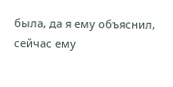была, да я ему объяснил, сейчас ему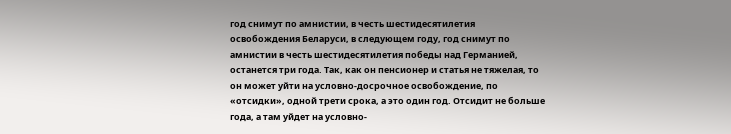год снимут по амнистии, в честь шестидесятилетия освобождения Беларуси, в следующем году, год снимут по амнистии в честь шестидесятилетия победы над Германией, останется три года. Так, как он пенсионер и статья не тяжелая, то он может уйти на условно-досрочное освобождение, по «отсидки», одной трети срока, а это один год. Отсидит не больше года, а там уйдет на условно-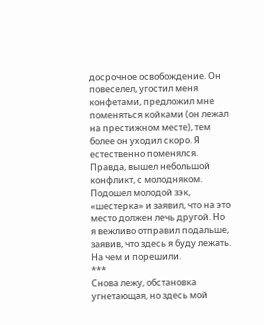досрочное освобождение. Он повеселел, угостил меня конфетами, предложил мне поменяться койками (он лежал на престижном месте), тем более он уходил скоро. Я естественно поменялся. Правда, вышел небольшой конфликт, с молодняком. Подошел молодой зэк, «шестерка» и заявил, что на это место должен лечь другой. Но я вежливо отправил подальше, заявив, что здесь я буду лежать. На чем и порешили.
***
Снова лежу, обстановка угнетающая, но здесь мой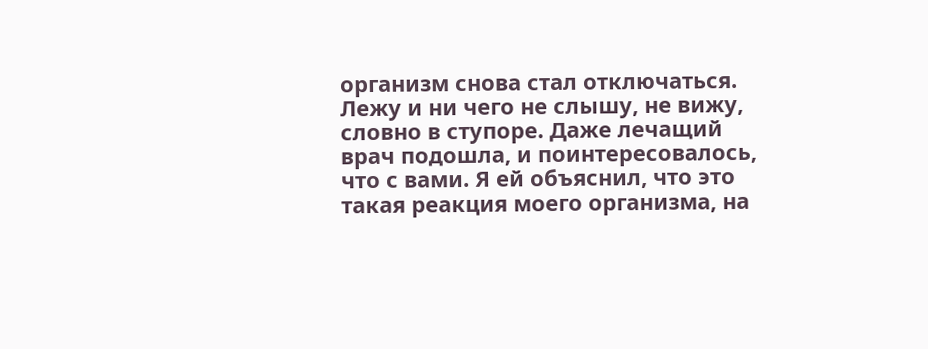организм снова стал отключаться. Лежу и ни чего не слышу, не вижу, словно в ступоре. Даже лечащий врач подошла, и поинтересовалось, что с вами. Я ей объяснил, что это такая реакция моего организма, на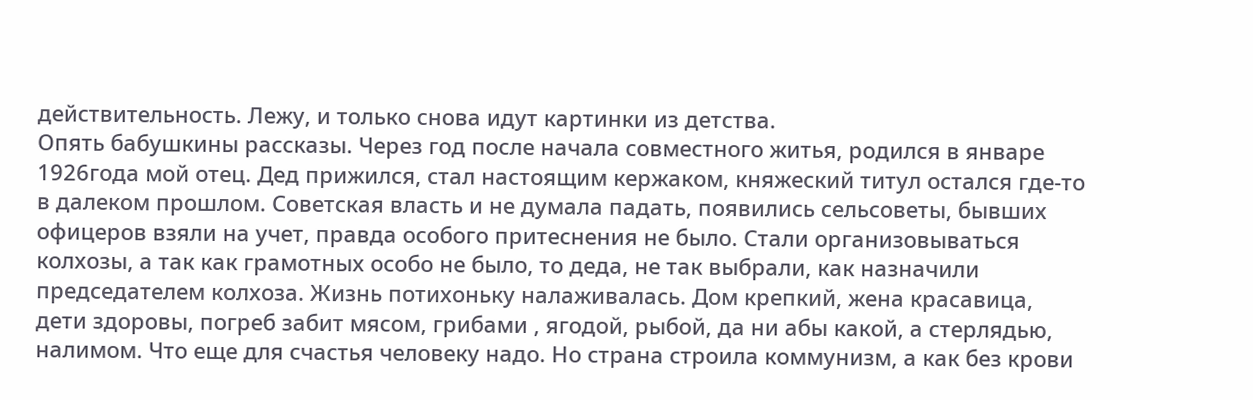действительность. Лежу, и только снова идут картинки из детства.
Опять бабушкины рассказы. Через год после начала совместного житья, родился в январе 1926года мой отец. Дед прижился, стал настоящим кержаком, княжеский титул остался где-то в далеком прошлом. Советская власть и не думала падать, появились сельсоветы, бывших офицеров взяли на учет, правда особого притеснения не было. Стали организовываться колхозы, а так как грамотных особо не было, то деда, не так выбрали, как назначили председателем колхоза. Жизнь потихоньку налаживалась. Дом крепкий, жена красавица, дети здоровы, погреб забит мясом, грибами , ягодой, рыбой, да ни абы какой, а стерлядью, налимом. Что еще для счастья человеку надо. Но страна строила коммунизм, а как без крови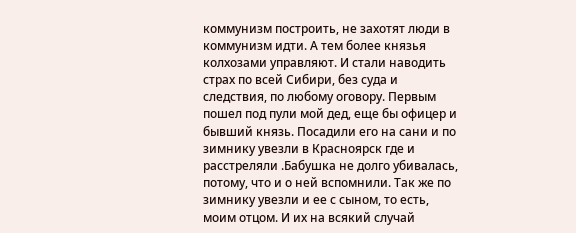коммунизм построить, не захотят люди в коммунизм идти. А тем более князья колхозами управляют. И стали наводить страх по всей Сибири, без суда и следствия, по любому оговору. Первым пошел под пули мой дед, еще бы офицер и бывший князь. Посадили его на сани и по зимнику увезли в Красноярск где и расстреляли .Бабушка не долго убивалась, потому, что и о ней вспомнили. Так же по зимнику увезли и ее с сыном, то есть, моим отцом. И их на всякий случай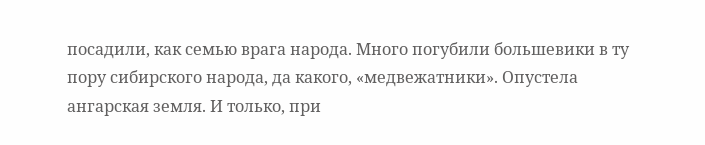посадили, как семью врага народа. Много погубили большевики в ту пору сибирского народа, да какого, «медвежатники». Опустела ангарская земля. И только, при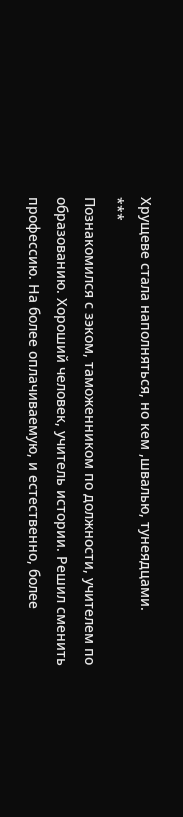Хрущеве стала наполняться, но кем ,швалью, тунеядцами.
***
Познакомился с зэком, таможенником по должности, учителем по образованию. Хороший человек, учитель истории. Решил сменить профессию. На более оплачиваемую, и естественно, более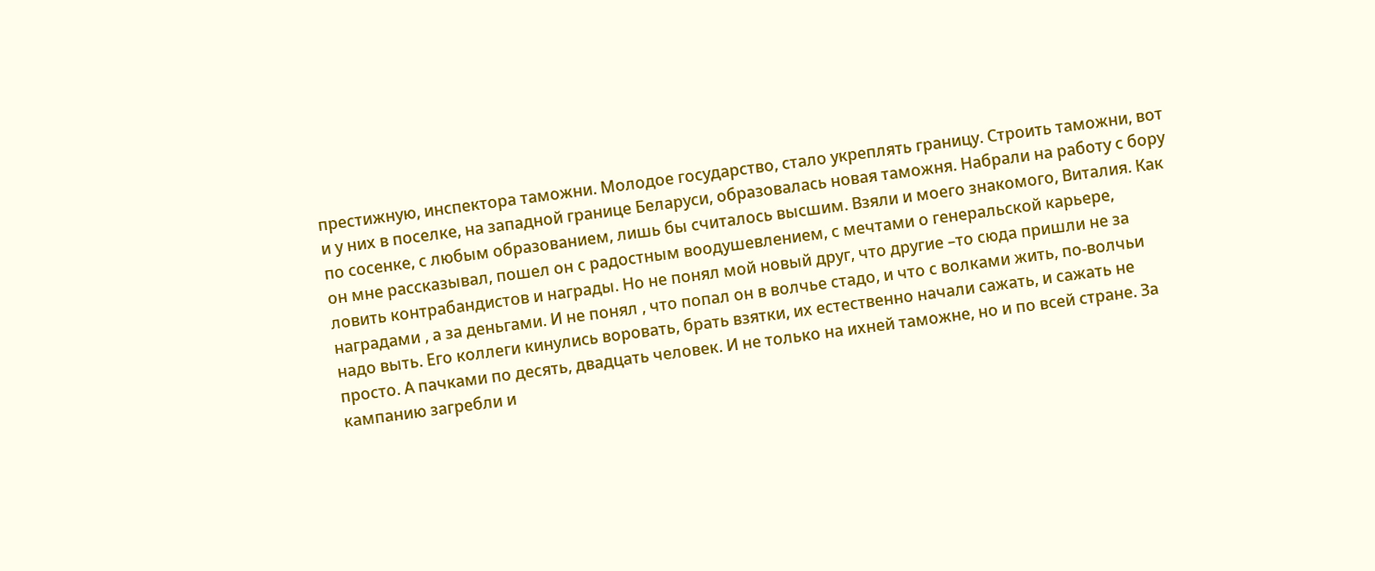престижную, инспектора таможни. Молодое государство, стало укреплять границу. Строить таможни, вот и у них в поселке, на западной границе Беларуси, образовалась новая таможня. Набрали на работу с бору по сосенке, с любым образованием, лишь бы считалось высшим. Взяли и моего знакомого, Виталия. Как он мне рассказывал, пошел он с радостным воодушевлением, с мечтами о генеральской карьере, ловить контрабандистов и награды. Но не понял мой новый друг, что другие –то сюда пришли не за наградами , а за деньгами. И не понял , что попал он в волчье стадо, и что с волками жить, по-волчьи надо выть. Его коллеги кинулись воровать, брать взятки, их естественно начали сажать, и сажать не просто. А пачками по десять, двадцать человек. И не только на ихней таможне, но и по всей стране. За кампанию загребли и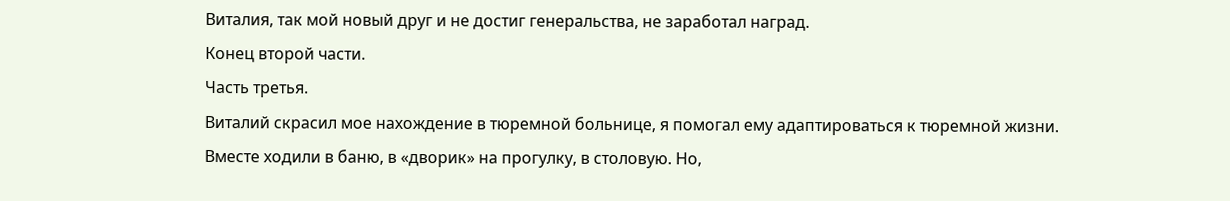Виталия, так мой новый друг и не достиг генеральства, не заработал наград.
Конец второй части.
Часть третья.
Виталий скрасил мое нахождение в тюремной больнице, я помогал ему адаптироваться к тюремной жизни. Вместе ходили в баню, в «дворик» на прогулку, в столовую. Но,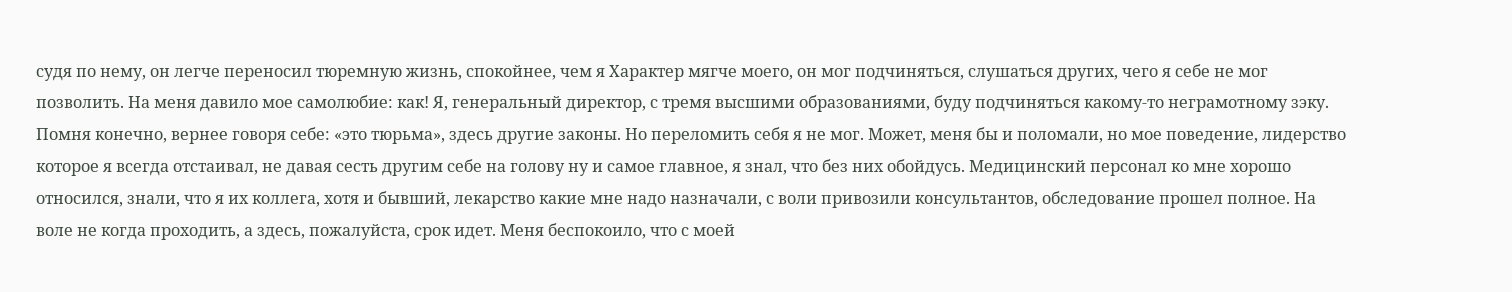судя по нему, он легче переносил тюремную жизнь, спокойнее, чем я Характер мягче моего, он мог подчиняться, слушаться других, чего я себе не мог позволить. На меня давило мое самолюбие: как! Я, генеральный директор, с тремя высшими образованиями, буду подчиняться какому-то неграмотному зэку. Помня конечно, вернее говоря себе: «это тюрьма», здесь другие законы. Но переломить себя я не мог. Может, меня бы и поломали, но мое поведение, лидерство которое я всегда отстаивал, не давая сесть другим себе на голову ну и самое главное, я знал, что без них обойдусь. Медицинский персонал ко мне хорошо относился, знали, что я их коллега, хотя и бывший, лекарство какие мне надо назначали, с воли привозили консультантов, обследование прошел полное. На воле не когда проходить, а здесь, пожалуйста, срок идет. Меня беспокоило, что с моей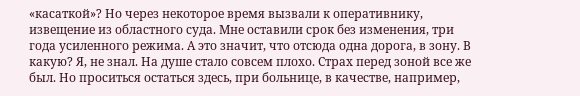«касаткой»? Но через некоторое время вызвали к оперативнику, извещение из областного суда. Мне оставили срок без изменения, три года усиленного режима. А это значит, что отсюда одна дорога, в зону. В какую? Я, не знал. На душе стало совсем плохо. Страх перед зоной все же был. Но проситься остаться здесь, при больнице, в качестве, например,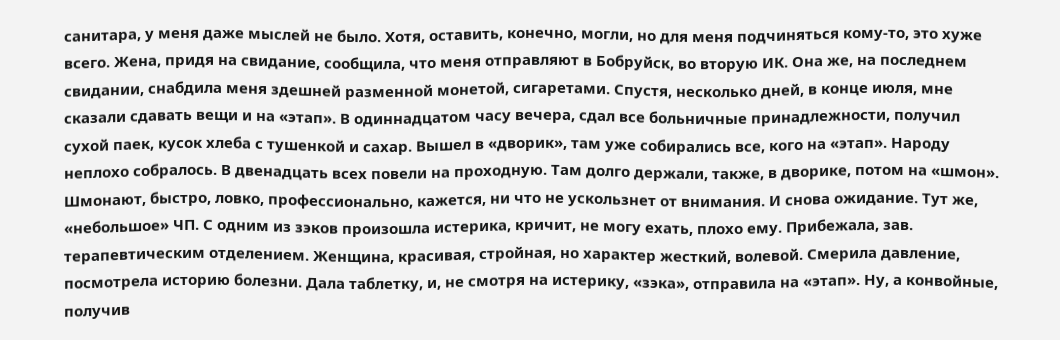санитара, у меня даже мыслей не было. Хотя, оставить, конечно, могли, но для меня подчиняться кому-то, это хуже всего. Жена, придя на свидание, сообщила, что меня отправляют в Бобруйск, во вторую ИК. Она же, на последнем свидании, снабдила меня здешней разменной монетой, сигаретами. Спустя, несколько дней, в конце июля, мне сказали сдавать вещи и на «этап». В одиннадцатом часу вечера, сдал все больничные принадлежности, получил сухой паек, кусок хлеба с тушенкой и сахар. Вышел в «дворик», там уже собирались все, кого на «этап». Народу неплохо собралось. В двенадцать всех повели на проходную. Там долго держали, также, в дворике, потом на «шмон». Шмонают, быстро, ловко, профессионально, кажется, ни что не ускользнет от внимания. И снова ожидание. Тут же, «небольшое» ЧП. С одним из зэков произошла истерика, кричит, не могу ехать, плохо ему. Прибежала, зав. терапевтическим отделением. Женщина, красивая, стройная, но характер жесткий, волевой. Смерила давление, посмотрела историю болезни. Дала таблетку, и, не смотря на истерику, «зэка», отправила на «этап». Ну, а конвойные, получив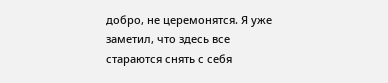добро, не церемонятся. Я уже заметил, что здесь все стараются снять с себя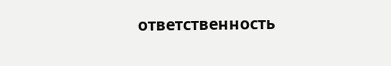ответственность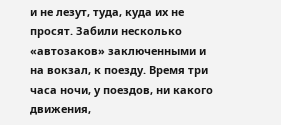и не лезут, туда, куда их не просят. Забили несколько «автозаков» заключенными и на вокзал, к поезду. Время три часа ночи, у поездов, ни какого движения,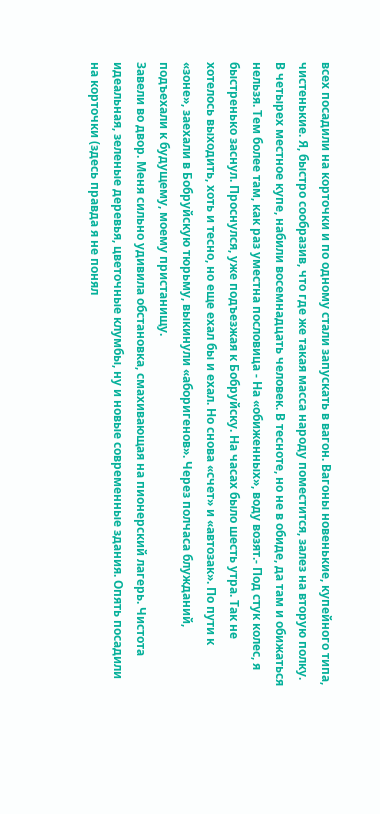всех посадили на корточки и по одному стали запускать в вагон. Вагоны новенькие, купейного типа, чистенькие. Я, быстро сообразив, что где же такая масса народу поместится, залез на вторую полку. В четырех местное купе, набили восемнадцать человек. В тесноте, но не в обиде, да там и обижаться нельзя. Тем более там, как раз уместна пословица - На «обиженных», воду возят.- Под стук колес, я быстренько заснул. Проснулся, уже подъезжая к Бобруйску. На часах было шесть утра. Так не хотелось выходить, хоть и тесно, но еще ехал бы и ехал. Но снова «счет» и «автозак». По пути к «зоне», заехали в Бобруйскую тюрьму, выкинули «аборигенов». Через полчаса блужданий, подъехали к будущему, моему пристанищу.
Завели во двор. Меня сильно удивила обстановка, смахивающая на пионерский лагерь. Чистота идеальная, зеленые деревья, цветочные клумбы, ну и новые современные здания. Опять посадили на корточки (здесь правда я не понял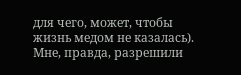для чего, может, чтобы жизнь медом не казалась). Мне, правда, разрешили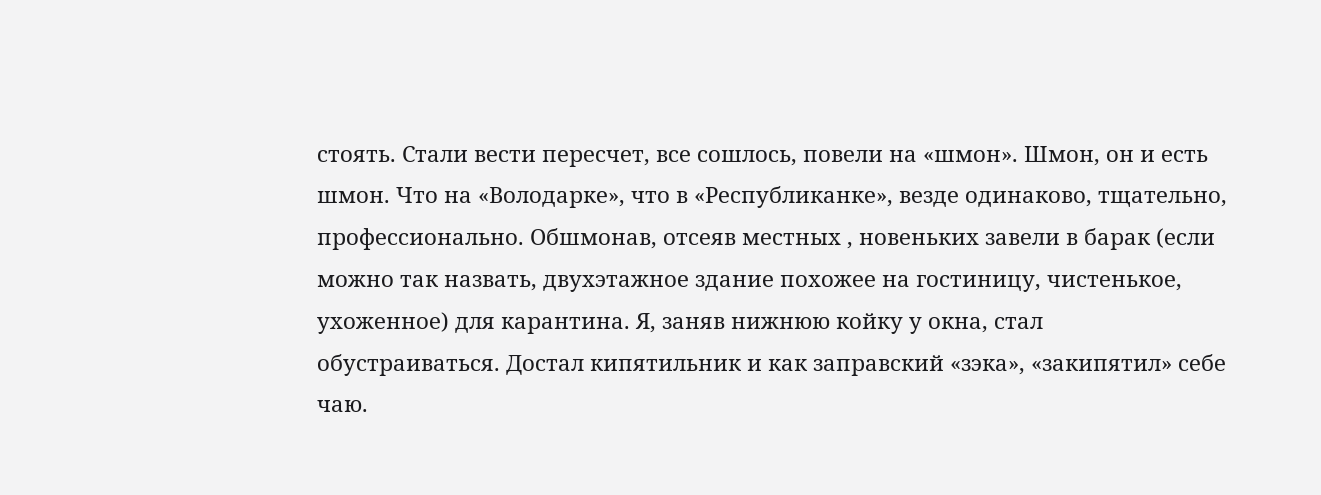стоять. Стали вести пересчет, все сошлось, повели на «шмон». Шмон, он и есть шмон. Что на «Володарке», что в «Республиканке», везде одинаково, тщательно, профессионально. Обшмонав, отсеяв местных , новеньких завели в барак (если можно так назвать, двухэтажное здание похожее на гостиницу, чистенькое, ухоженное) для карантина. Я, заняв нижнюю койку у окна, стал обустраиваться. Достал кипятильник и как заправский «зэка», «закипятил» себе чаю.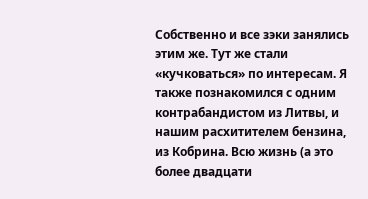Собственно и все зэки занялись этим же. Тут же стали «кучковаться» по интересам. Я также познакомился с одним контрабандистом из Литвы, и нашим расхитителем бензина, из Кобрина. Всю жизнь (а это более двадцати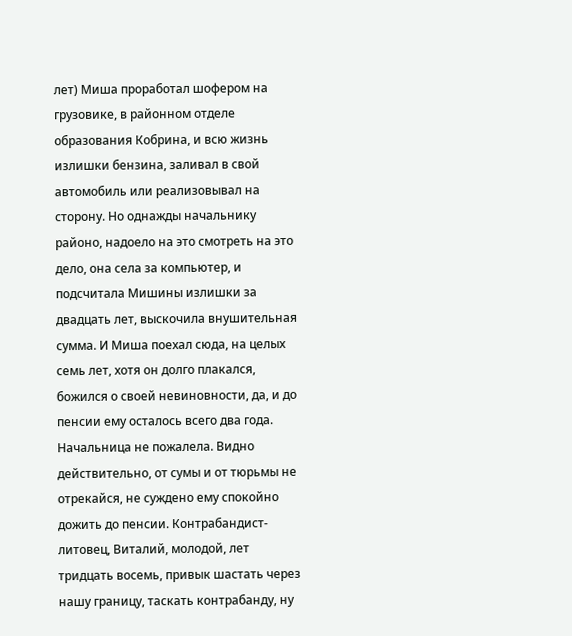лет) Миша проработал шофером на грузовике, в районном отделе образования Кобрина, и всю жизнь излишки бензина, заливал в свой автомобиль или реализовывал на сторону. Но однажды начальнику районо, надоело на это смотреть на это дело, она села за компьютер, и подсчитала Мишины излишки за двадцать лет, выскочила внушительная сумма. И Миша поехал сюда, на целых семь лет, хотя он долго плакался, божился о своей невиновности, да, и до пенсии ему осталось всего два года. Начальница не пожалела. Видно действительно, от сумы и от тюрьмы не отрекайся, не суждено ему спокойно дожить до пенсии. Контрабандист-литовец, Виталий, молодой, лет тридцать восемь, привык шастать через нашу границу, таскать контрабанду, ну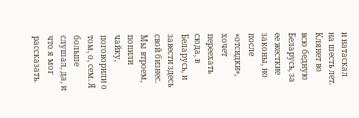и натаскал на шесть лет. Клянет во всю бедную Беларусь, за ее жесткие законы, но после «отсидки», хочет переехать сюда, в Беларусь, и завести здесь свой бизнес. Мы втроем, попили чайку, поговорили о том, о, сем. Я больше слушал, да, и что я мог рассказать.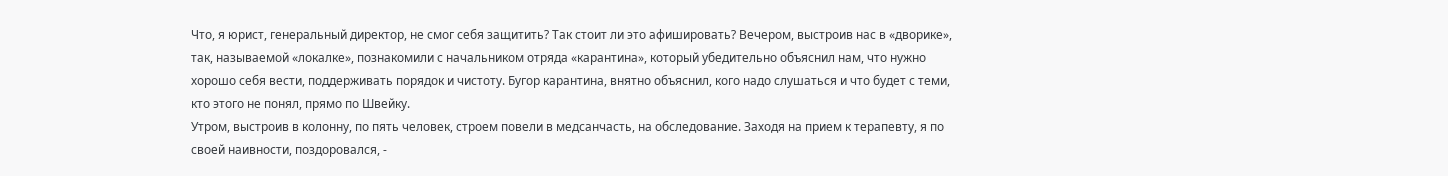Что, я юрист, генеральный директор, не смог себя защитить? Так стоит ли это афишировать? Вечером, выстроив нас в «дворике», так, называемой «локалке», познакомили с начальником отряда «карантина», который убедительно объяснил нам, что нужно хорошо себя вести, поддерживать порядок и чистоту. Бугор карантина, внятно объяснил, кого надо слушаться и что будет с теми, кто этого не понял, прямо по Швейку.
Утром, выстроив в колонну, по пять человек, строем повели в медсанчасть, на обследование. Заходя на прием к терапевту, я по своей наивности, поздоровался, -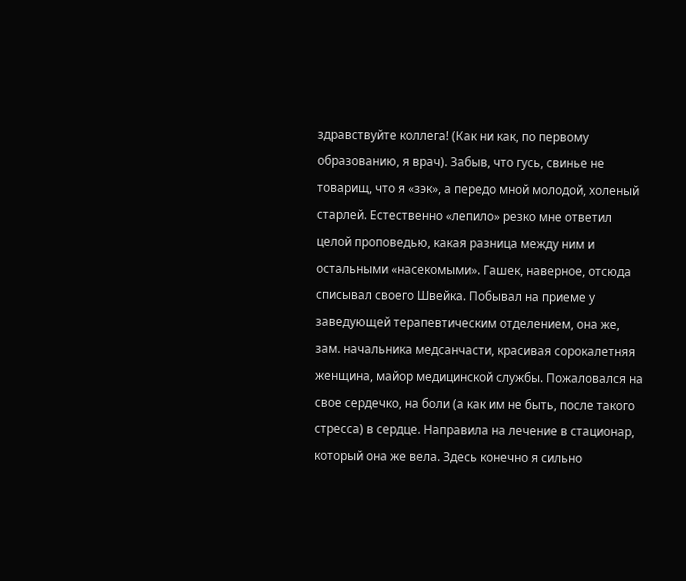здравствуйте коллега! (Как ни как, по первому образованию, я врач). Забыв, что гусь, свинье не товарищ, что я «зэк», а передо мной молодой, холеный старлей. Естественно «лепило» резко мне ответил целой проповедью, какая разница между ним и остальными «насекомыми». Гашек, наверное, отсюда списывал своего Швейка. Побывал на приеме у заведующей терапевтическим отделением, она же, зам. начальника медсанчасти, красивая сорокалетняя женщина, майор медицинской службы. Пожаловался на свое сердечко, на боли (а как им не быть, после такого стресса) в сердце. Направила на лечение в стационар, который она же вела. Здесь конечно я сильно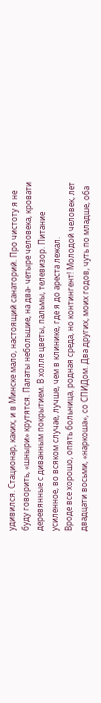удивился. Стационар, каких, и в Минске мало, настоящий санаторий. Про чистоту я не буду говорить, «шныри» крутятся. Палаты небольшие, на два- четыре человека, кровати деревянные с диванным покрытием. В холле цветы, пальмы, телевизор. Питание усиленное, во всяком случае, лучше, чем в клинике, где я до ареста лежал.
Вроде все хорошо, опять больница, родная среда, но контингент! Молодой человек, лет двадцати восьми, «наркоша», со СПИДом. Два других, моих годов, чуть по младше, оба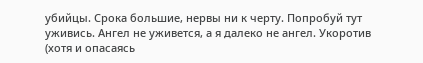убийцы. Срока большие, нервы ни к черту. Попробуй тут уживись. Ангел не уживется, а я далеко не ангел. Укоротив (хотя и опасаясь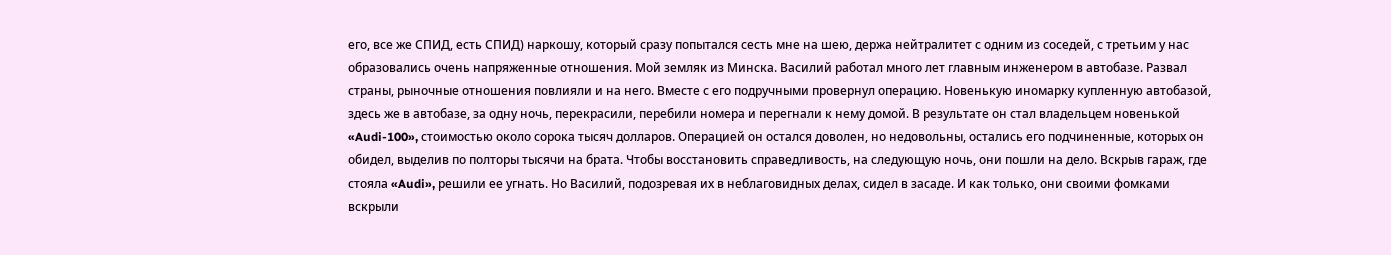его, все же СПИД, есть СПИД) наркошу, который сразу попытался сесть мне на шею, держа нейтралитет с одним из соседей, с третьим у нас образовались очень напряженные отношения. Мой земляк из Минска. Василий работал много лет главным инженером в автобазе. Развал страны, рыночные отношения повлияли и на него. Вместе с его подручными провернул операцию. Новенькую иномарку купленную автобазой, здесь же в автобазе, за одну ночь, перекрасили, перебили номера и перегнали к нему домой. В результате он стал владельцем новенькой «Audi-100», стоимостью около сорока тысяч долларов. Операцией он остался доволен, но недовольны, остались его подчиненные, которых он обидел, выделив по полторы тысячи на брата. Чтобы восстановить справедливость, на следующую ночь, они пошли на дело. Вскрыв гараж, где стояла «Audi», решили ее угнать. Но Василий, подозревая их в неблаговидных делах, сидел в засаде. И как только, они своими фомками вскрыли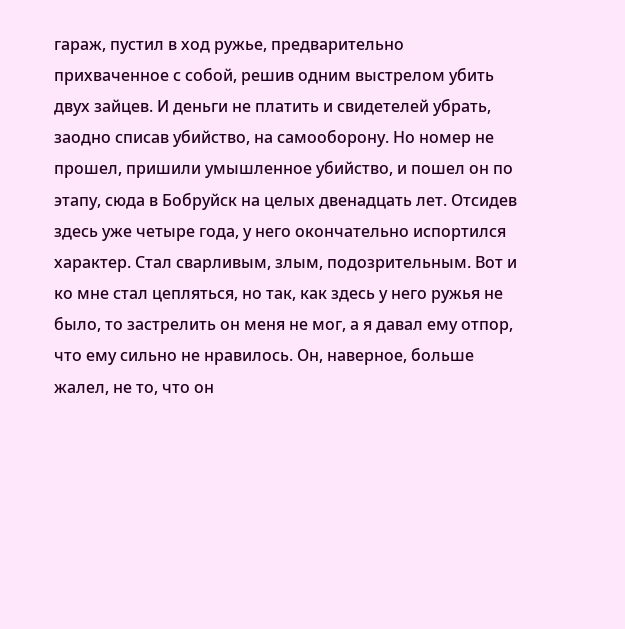гараж, пустил в ход ружье, предварительно прихваченное с собой, решив одним выстрелом убить двух зайцев. И деньги не платить и свидетелей убрать, заодно списав убийство, на самооборону. Но номер не прошел, пришили умышленное убийство, и пошел он по этапу, сюда в Бобруйск на целых двенадцать лет. Отсидев здесь уже четыре года, у него окончательно испортился характер. Стал сварливым, злым, подозрительным. Вот и ко мне стал цепляться, но так, как здесь у него ружья не было, то застрелить он меня не мог, а я давал ему отпор, что ему сильно не нравилось. Он, наверное, больше жалел, не то, что он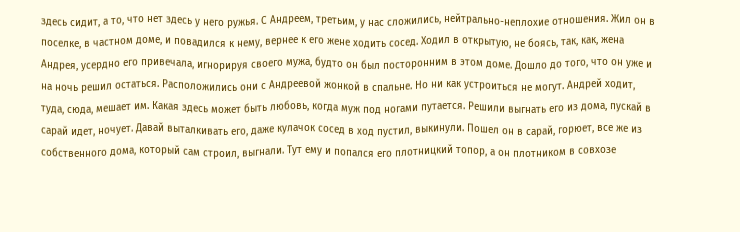здесь сидит, а то, что нет здесь у него ружья. С Андреем, третьим, у нас сложились, нейтрально-неплохие отношения. Жил он в поселке, в частном доме, и повадился к нему, вернее к его жене ходить сосед. Ходил в открытую, не боясь, так, как, жена Андрея, усердно его привечала, игнорируя своего мужа, будто он был посторонним в этом доме. Дошло до того, что он уже и на ночь решил остаться. Расположились они с Андреевой жонкой в спальне. Но ни как устроиться не могут. Андрей ходит, туда, сюда, мешает им. Какая здесь может быть любовь, когда муж под ногами путается. Решили выгнать его из дома, пускай в сарай идет, ночует. Давай выталкивать его, даже кулачок сосед в ход пустил, выкинули. Пошел он в сарай, горюет, все же из собственного дома, который сам строил, выгнали. Тут ему и попался его плотницкий топор, а он плотником в совхозе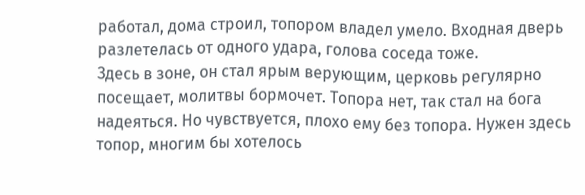работал, дома строил, топором владел умело. Входная дверь разлетелась от одного удара, голова соседа тоже.
Здесь в зоне, он стал ярым верующим, церковь регулярно посещает, молитвы бормочет. Топора нет, так стал на бога надеяться. Но чувствуется, плохо ему без топора. Нужен здесь топор, многим бы хотелось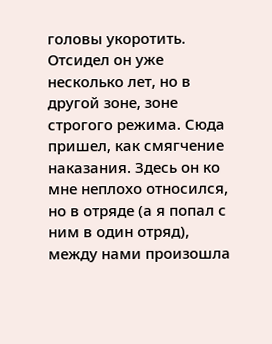головы укоротить. Отсидел он уже несколько лет, но в другой зоне, зоне строгого режима. Сюда пришел, как смягчение наказания. Здесь он ко мне неплохо относился, но в отряде (а я попал с ним в один отряд), между нами произошла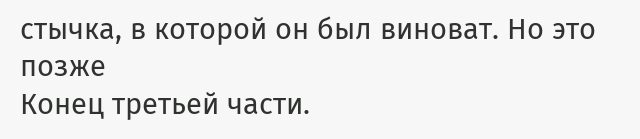стычка, в которой он был виноват. Но это позже
Конец третьей части.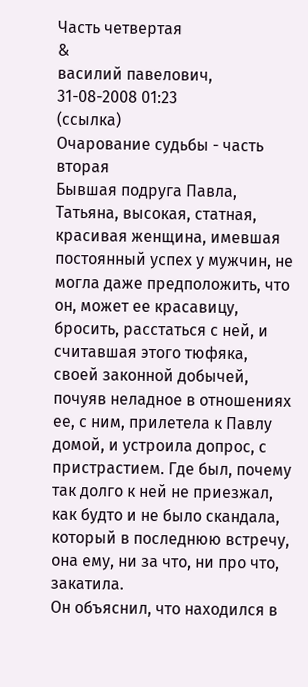Часть четвертая
&
василий павелович,
31-08-2008 01:23
(ссылка)
Очарование судьбы - часть вторая
Бывшая подруга Павла, Татьяна, высокая, статная, красивая женщина, имевшая постоянный успех у мужчин, не могла даже предположить, что он, может ее красавицу, бросить, расстаться с ней, и считавшая этого тюфяка, своей законной добычей, почуяв неладное в отношениях ее, с ним, прилетела к Павлу домой, и устроила допрос, с пристрастием. Где был, почему так долго к ней не приезжал, как будто и не было скандала, который в последнюю встречу, она ему, ни за что, ни про что, закатила.
Он объяснил, что находился в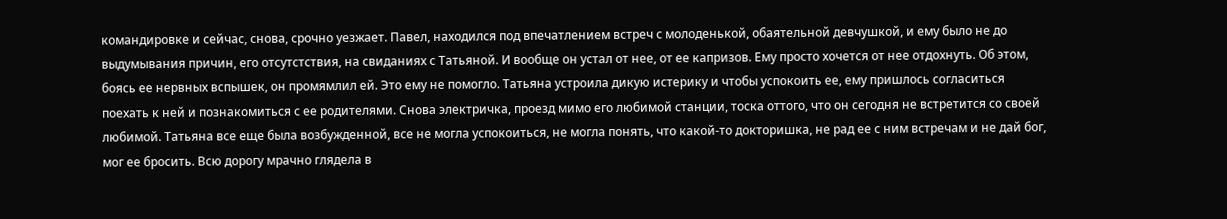командировке и сейчас, снова, срочно уезжает. Павел, находился под впечатлением встреч с молоденькой, обаятельной девчушкой, и ему было не до выдумывания причин, его отсутстствия, на свиданиях с Татьяной. И вообще он устал от нее, от ее капризов. Ему просто хочется от нее отдохнуть. Об этом, боясь ее нервных вспышек, он промямлил ей. Это ему не помогло. Татьяна устроила дикую истерику и чтобы успокоить ее, ему пришлось согласиться поехать к ней и познакомиться с ее родителями. Снова электричка, проезд мимо его любимой станции, тоска оттого, что он сегодня не встретится со своей любимой. Татьяна все еще была возбужденной, все не могла успокоиться, не могла понять, что какой-то докторишка, не рад ее с ним встречам и не дай бог, мог ее бросить. Всю дорогу мрачно глядела в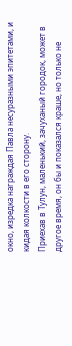окно, изредка награждая Павла несуразными эпитетами, и кидая колкости в его сторону.
Приехав в Тулун, маленький, зачуханый городок, может в другое время, он бы и показался краше, но только не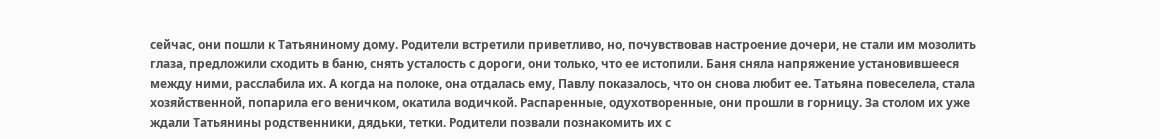сейчас, они пошли к Татьяниному дому. Родители встретили приветливо, но, почувствовав настроение дочери, не стали им мозолить глаза, предложили сходить в баню, снять усталость с дороги, они только, что ее истопили. Баня сняла напряжение установившееся между ними, расслабила их. А когда на полоке, она отдалась ему, Павлу показалось, что он снова любит ее. Татьяна повеселела, стала хозяйственной, попарила его веничком, окатила водичкой. Распаренные, одухотворенные, они прошли в горницу. За столом их уже ждали Татьянины родственники, дядьки, тетки. Родители позвали познакомить их с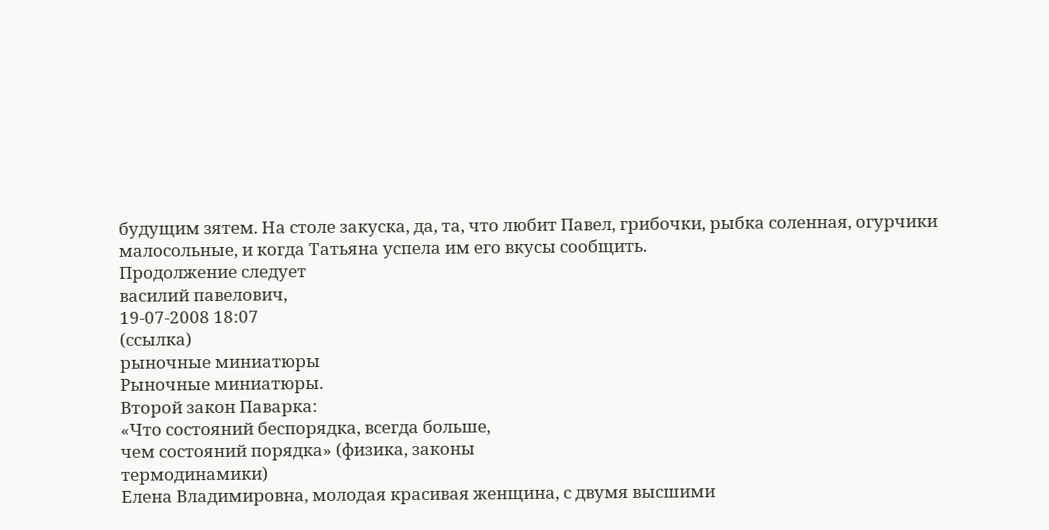будущим зятем. На столе закуска, да, та, что любит Павел, грибочки, рыбка соленная, огурчики малосольные, и когда Татьяна успела им его вкусы сообщить.
Продолжение следует
василий павелович,
19-07-2008 18:07
(ссылка)
рыночные миниатюры
Рыночные миниатюры.
Второй закон Паварка:
«Что состояний беспорядка, всегда больше,
чем состояний порядка» (физика, законы
термодинамики)
Елена Владимировна, молодая красивая женщина, с двумя высшими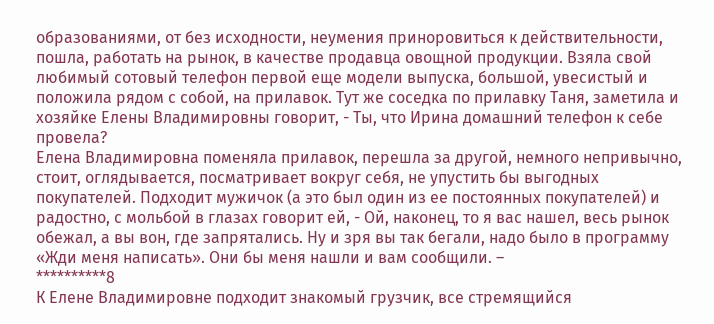образованиями, от без исходности, неумения приноровиться к действительности, пошла, работать на рынок, в качестве продавца овощной продукции. Взяла свой любимый сотовый телефон первой еще модели выпуска, большой, увесистый и положила рядом с собой, на прилавок. Тут же соседка по прилавку Таня, заметила и хозяйке Елены Владимировны говорит, - Ты, что Ирина домашний телефон к себе провела?
Елена Владимировна поменяла прилавок, перешла за другой, немного непривычно, стоит, оглядывается, посматривает вокруг себя, не упустить бы выгодных покупателей. Подходит мужичок (а это был один из ее постоянных покупателей) и радостно, с мольбой в глазах говорит ей, - Ой, наконец, то я вас нашел, весь рынок обежал, а вы вон, где запрятались. Ну и зря вы так бегали, надо было в программу «Жди меня написать». Они бы меня нашли и вам сообщили. –
**********8
К Елене Владимировне подходит знакомый грузчик, все стремящийся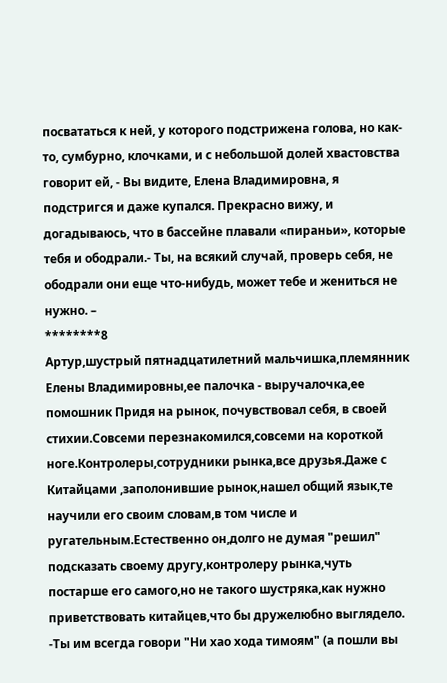посвататься к ней, у которого подстрижена голова, но как-то, сумбурно, клочками, и с небольшой долей хвастовства говорит ей, - Вы видите, Елена Владимировна, я подстригся и даже купался. Прекрасно вижу, и догадываюсь, что в бассейне плавали «пираньи», которые тебя и ободрали.- Ты, на всякий случай, проверь себя, не ободрали они еще что-нибудь, может тебе и жениться не нужно. –
********8
Артур,шустрый пятнадцатилетний мальчишка,племянник Елены Владимировны,ее палочка - выручалочка,ее помошник Придя на рынок, почувствовал себя, в своей стихии.Совсеми перезнакомился,совсеми на короткой ноге.Контролеры,сотрудники рынка,все друзья.Даже с Китайцами ,заполонившие рынок,нашел общий язык,те научили его своим словам,в том числе и ругательным.Естественно он,долго не думая "решил" подсказать своему другу,контролеру рынка,чуть постарше его самого,но не такого шустряка,как нужно приветствовать китайцев,что бы дружелюбно выглядело.
-Ты им всегда говори "Ни хао хода тимоям" (а пошли вы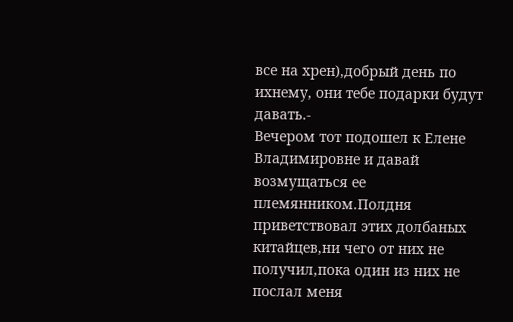все на хрен),добрый день по ихнему, они тебе подарки будут давать.-
Вечером тот подошел к Елене Владимировне и давай возмущаться ее племянником.Полдня приветствовал этих долбаных китайцев,ни чего от них не получил,пока один из них не послал меня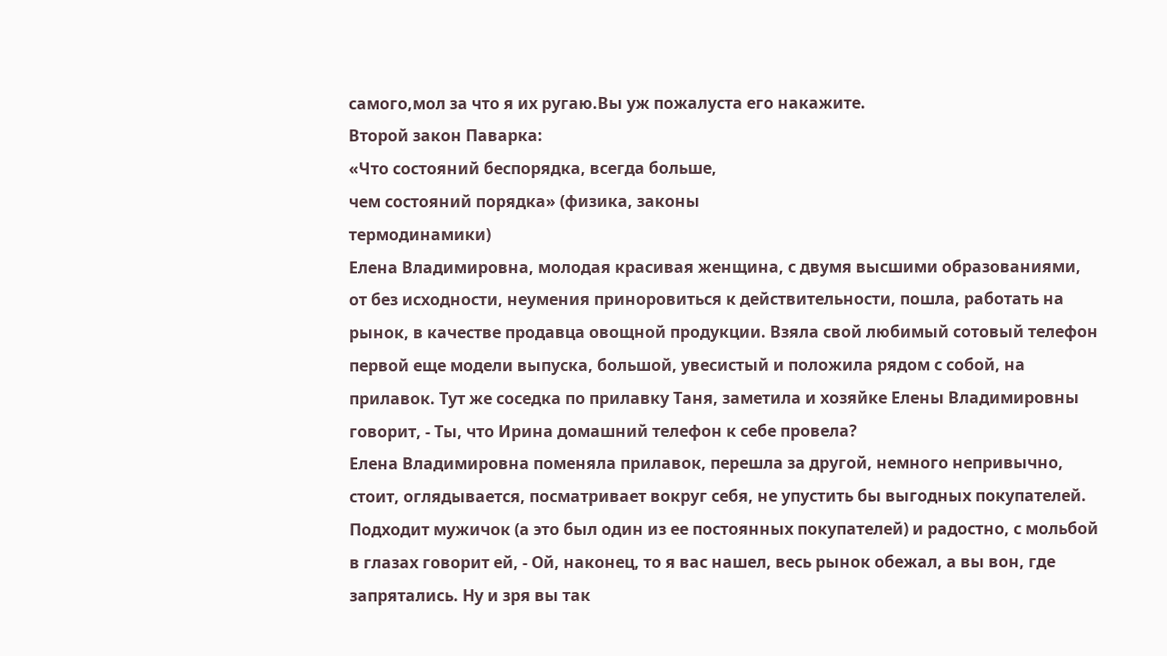самого,мол за что я их ругаю.Вы уж пожалуста его накажите.
Второй закон Паварка:
«Что состояний беспорядка, всегда больше,
чем состояний порядка» (физика, законы
термодинамики)
Елена Владимировна, молодая красивая женщина, с двумя высшими образованиями, от без исходности, неумения приноровиться к действительности, пошла, работать на рынок, в качестве продавца овощной продукции. Взяла свой любимый сотовый телефон первой еще модели выпуска, большой, увесистый и положила рядом с собой, на прилавок. Тут же соседка по прилавку Таня, заметила и хозяйке Елены Владимировны говорит, - Ты, что Ирина домашний телефон к себе провела?
Елена Владимировна поменяла прилавок, перешла за другой, немного непривычно, стоит, оглядывается, посматривает вокруг себя, не упустить бы выгодных покупателей. Подходит мужичок (а это был один из ее постоянных покупателей) и радостно, с мольбой в глазах говорит ей, - Ой, наконец, то я вас нашел, весь рынок обежал, а вы вон, где запрятались. Ну и зря вы так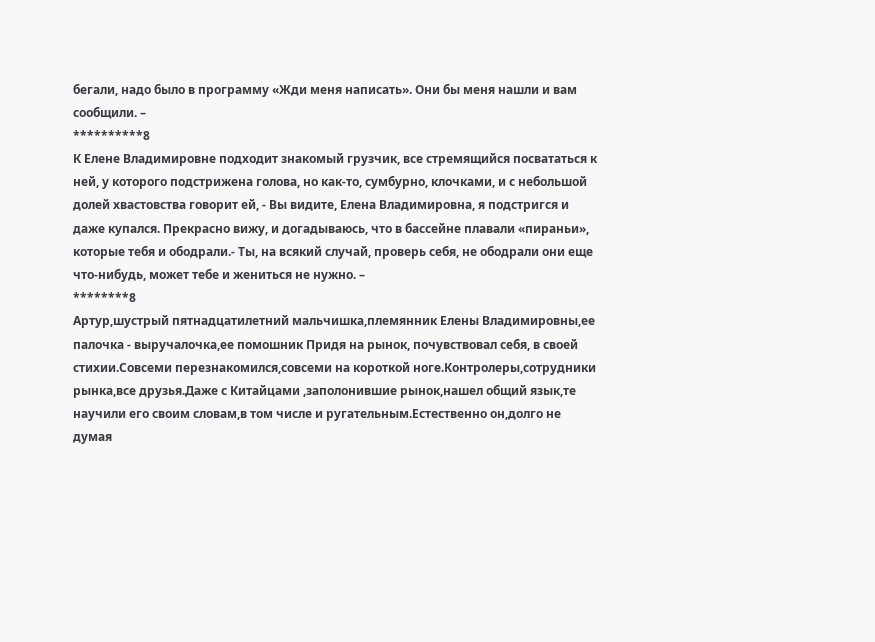бегали, надо было в программу «Жди меня написать». Они бы меня нашли и вам сообщили. –
**********8
К Елене Владимировне подходит знакомый грузчик, все стремящийся посвататься к ней, у которого подстрижена голова, но как-то, сумбурно, клочками, и с небольшой долей хвастовства говорит ей, - Вы видите, Елена Владимировна, я подстригся и даже купался. Прекрасно вижу, и догадываюсь, что в бассейне плавали «пираньи», которые тебя и ободрали.- Ты, на всякий случай, проверь себя, не ободрали они еще что-нибудь, может тебе и жениться не нужно. –
********8
Артур,шустрый пятнадцатилетний мальчишка,племянник Елены Владимировны,ее палочка - выручалочка,ее помошник Придя на рынок, почувствовал себя, в своей стихии.Совсеми перезнакомился,совсеми на короткой ноге.Контролеры,сотрудники рынка,все друзья.Даже с Китайцами ,заполонившие рынок,нашел общий язык,те научили его своим словам,в том числе и ругательным.Естественно он,долго не думая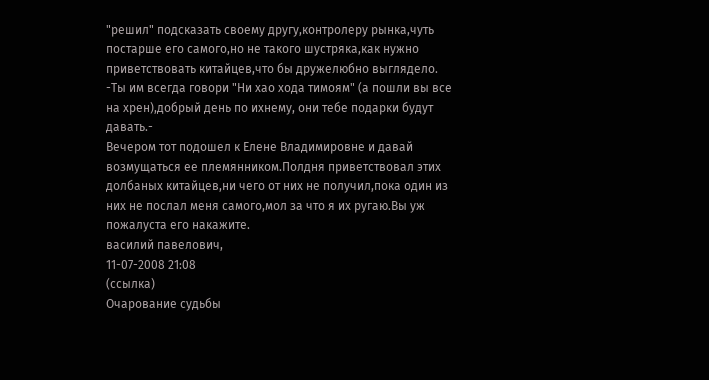"решил" подсказать своему другу,контролеру рынка,чуть постарше его самого,но не такого шустряка,как нужно приветствовать китайцев,что бы дружелюбно выглядело.
-Ты им всегда говори "Ни хао хода тимоям" (а пошли вы все на хрен),добрый день по ихнему, они тебе подарки будут давать.-
Вечером тот подошел к Елене Владимировне и давай возмущаться ее племянником.Полдня приветствовал этих долбаных китайцев,ни чего от них не получил,пока один из них не послал меня самого,мол за что я их ругаю.Вы уж пожалуста его накажите.
василий павелович,
11-07-2008 21:08
(ссылка)
Очарование судьбы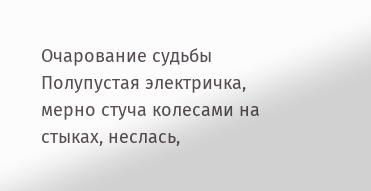Очарование судьбы
Полупустая электричка, мерно стуча колесами на стыках, неслась,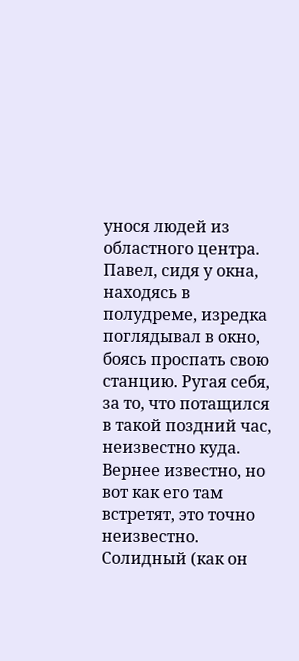унося людей из областного центра. Павел, сидя у окна, находясь в полудреме, изредка поглядывал в окно, боясь проспать свою станцию. Ругая себя, за то, что потащился в такой поздний час, неизвестно куда. Вернее известно, но вот как его там встретят, это точно неизвестно.
Солидный (как он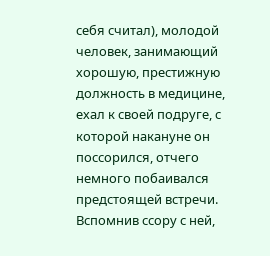себя считал), молодой человек, занимающий хорошую, престижную должность в медицине, ехал к своей подруге, с которой накануне он поссорился, отчего немного побаивался предстоящей встречи. Вспомнив ссору с ней,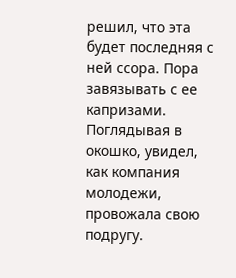решил, что эта будет последняя с ней ссора. Пора завязывать с ее капризами.
Поглядывая в окошко, увидел, как компания молодежи, провожала свою подругу.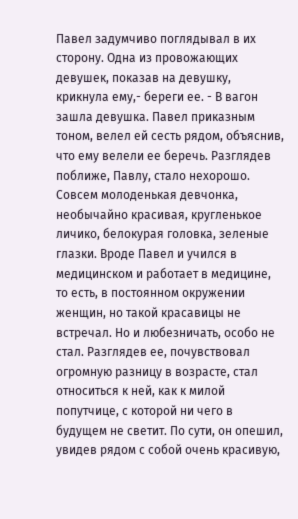Павел задумчиво поглядывал в их сторону. Одна из провожающих девушек, показав на девушку, крикнула ему,- береги ее. - В вагон зашла девушка. Павел приказным тоном, велел ей сесть рядом, объяснив, что ему велели ее беречь. Разглядев поближе, Павлу, стало нехорошо.
Совсем молоденькая девчонка, необычайно красивая, кругленькое личико, белокурая головка, зеленые глазки. Вроде Павел и учился в медицинском и работает в медицине, то есть, в постоянном окружении женщин, но такой красавицы не встречал. Но и любезничать, особо не стал. Разглядев ее, почувствовал огромную разницу в возрасте, стал относиться к ней, как к милой попутчице, с которой ни чего в будущем не светит. По сути, он опешил, увидев рядом с собой очень красивую,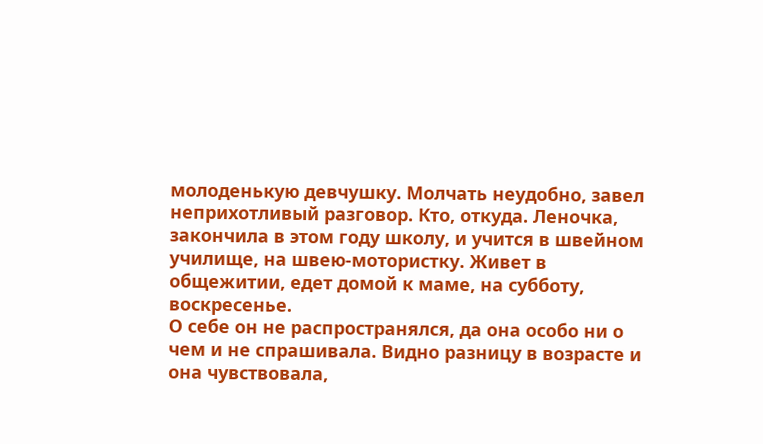молоденькую девчушку. Молчать неудобно, завел неприхотливый разговор. Кто, откуда. Леночка, закончила в этом году школу, и учится в швейном училище, на швею-мотористку. Живет в общежитии, едет домой к маме, на субботу, воскресенье.
О себе он не распространялся, да она особо ни о чем и не спрашивала. Видно разницу в возрасте и она чувствовала,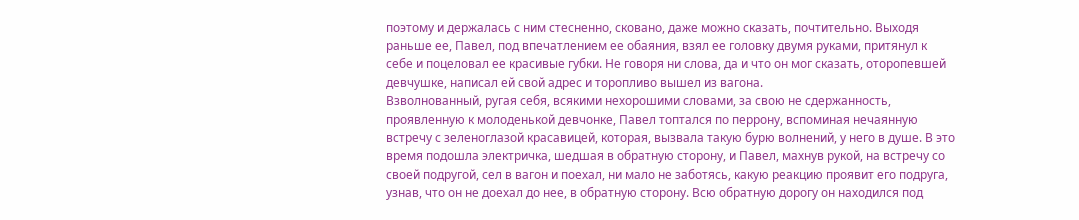поэтому и держалась с ним стесненно, сковано, даже можно сказать, почтительно. Выходя раньше ее, Павел, под впечатлением ее обаяния, взял ее головку двумя руками, притянул к себе и поцеловал ее красивые губки. Не говоря ни слова, да и что он мог сказать, оторопевшей девчушке, написал ей свой адрес и торопливо вышел из вагона.
Взволнованный, ругая себя, всякими нехорошими словами, за свою не сдержанность, проявленную к молоденькой девчонке, Павел топтался по перрону, вспоминая нечаянную встречу с зеленоглазой красавицей, которая, вызвала такую бурю волнений, у него в душе. В это время подошла электричка, шедшая в обратную сторону, и Павел, махнув рукой, на встречу со своей подругой, сел в вагон и поехал, ни мало не заботясь, какую реакцию проявит его подруга, узнав, что он не доехал до нее, в обратную сторону. Всю обратную дорогу он находился под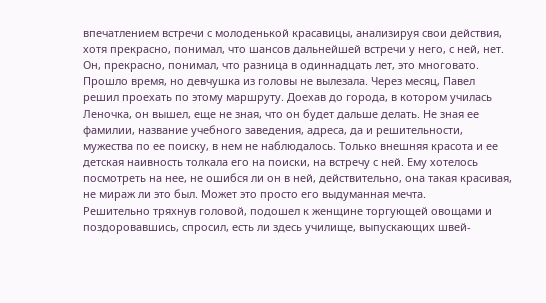впечатлением встречи с молоденькой красавицы, анализируя свои действия, хотя прекрасно, понимал, что шансов дальнейшей встречи у него, с ней, нет. Он, прекрасно, понимал, что разница в одиннадцать лет, это многовато.
Прошло время, но девчушка из головы не вылезала. Через месяц, Павел решил проехать по этому маршруту. Доехав до города, в котором училась Леночка, он вышел, еще не зная, что он будет дальше делать. Не зная ее фамилии, название учебного заведения, адреса, да и решительности, мужества по ее поиску, в нем не наблюдалось. Только внешняя красота и ее детская наивность толкала его на поиски, на встречу с ней. Ему хотелось посмотреть на нее, не ошибся ли он в ней, действительно, она такая красивая, не мираж ли это был. Может это просто его выдуманная мечта.
Решительно тряхнув головой, подошел к женщине торгующей овощами и поздоровавшись, спросил, есть ли здесь училище, выпускающих швей-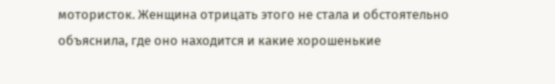мотористок. Женщина отрицать этого не стала и обстоятельно объяснила, где оно находится и какие хорошенькие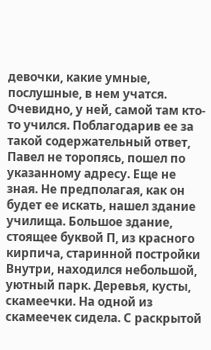девочки, какие умные, послушные, в нем учатся. Очевидно, у ней, самой там кто-то учился. Поблагодарив ее за такой содержательный ответ, Павел не торопясь, пошел по указанному адресу. Еще не зная. Не предполагая, как он будет ее искать, нашел здание училища. Большое здание, стоящее буквой П, из красного кирпича, старинной постройки Внутри, находился небольшой, уютный парк. Деревья, кусты, скамеечки. На одной из скамеечек сидела. С раскрытой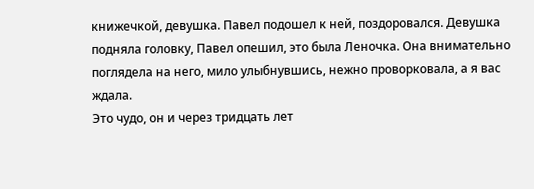книжечкой, девушка. Павел подошел к ней, поздоровался. Девушка подняла головку, Павел опешил, это была Леночка. Она внимательно поглядела на него, мило улыбнувшись, нежно проворковала, а я вас ждала.
Это чудо, он и через тридцать лет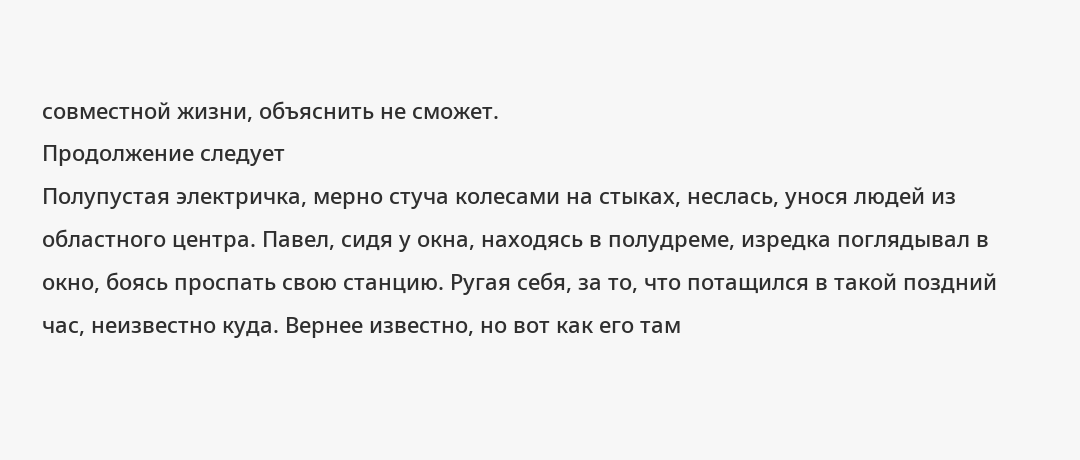совместной жизни, объяснить не сможет.
Продолжение следует
Полупустая электричка, мерно стуча колесами на стыках, неслась, унося людей из областного центра. Павел, сидя у окна, находясь в полудреме, изредка поглядывал в окно, боясь проспать свою станцию. Ругая себя, за то, что потащился в такой поздний час, неизвестно куда. Вернее известно, но вот как его там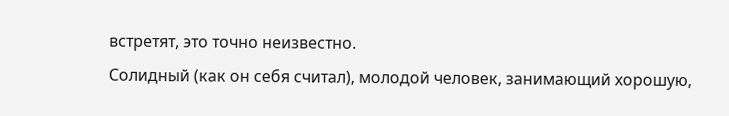встретят, это точно неизвестно.
Солидный (как он себя считал), молодой человек, занимающий хорошую,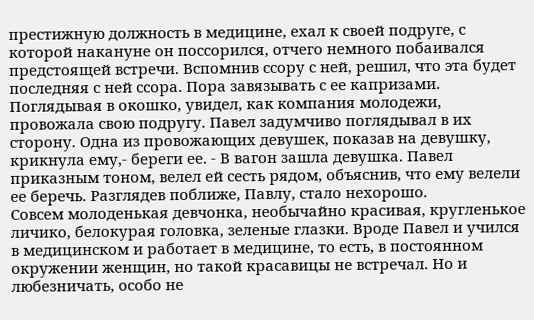престижную должность в медицине, ехал к своей подруге, с которой накануне он поссорился, отчего немного побаивался предстоящей встречи. Вспомнив ссору с ней, решил, что эта будет последняя с ней ссора. Пора завязывать с ее капризами.
Поглядывая в окошко, увидел, как компания молодежи, провожала свою подругу. Павел задумчиво поглядывал в их сторону. Одна из провожающих девушек, показав на девушку, крикнула ему,- береги ее. - В вагон зашла девушка. Павел приказным тоном, велел ей сесть рядом, объяснив, что ему велели ее беречь. Разглядев поближе, Павлу, стало нехорошо.
Совсем молоденькая девчонка, необычайно красивая, кругленькое личико, белокурая головка, зеленые глазки. Вроде Павел и учился в медицинском и работает в медицине, то есть, в постоянном окружении женщин, но такой красавицы не встречал. Но и любезничать, особо не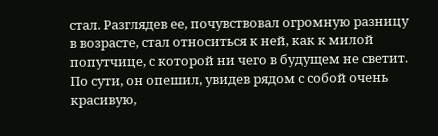стал. Разглядев ее, почувствовал огромную разницу в возрасте, стал относиться к ней, как к милой попутчице, с которой ни чего в будущем не светит. По сути, он опешил, увидев рядом с собой очень красивую,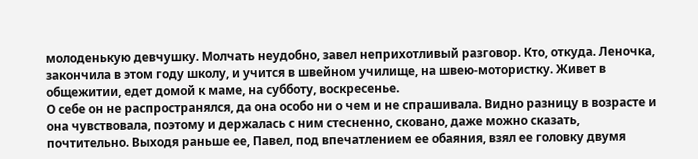молоденькую девчушку. Молчать неудобно, завел неприхотливый разговор. Кто, откуда. Леночка, закончила в этом году школу, и учится в швейном училище, на швею-мотористку. Живет в общежитии, едет домой к маме, на субботу, воскресенье.
О себе он не распространялся, да она особо ни о чем и не спрашивала. Видно разницу в возрасте и она чувствовала, поэтому и держалась с ним стесненно, сковано, даже можно сказать, почтительно. Выходя раньше ее, Павел, под впечатлением ее обаяния, взял ее головку двумя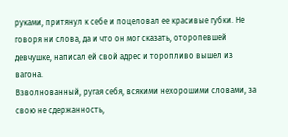руками, притянул к себе и поцеловал ее красивые губки. Не говоря ни слова, да и что он мог сказать, оторопевшей девчушке, написал ей свой адрес и торопливо вышел из вагона.
Взволнованный, ругая себя, всякими нехорошими словами, за свою не сдержанность,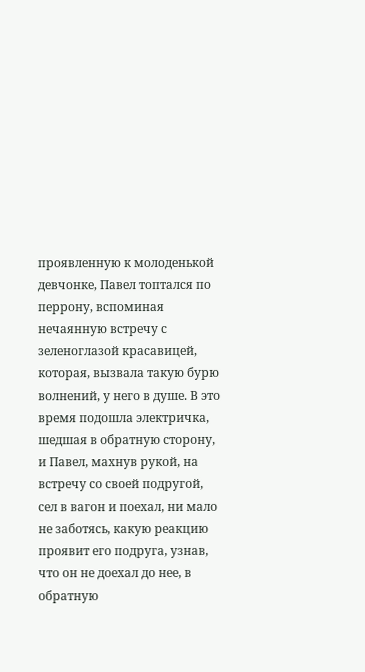проявленную к молоденькой девчонке, Павел топтался по перрону, вспоминая нечаянную встречу с зеленоглазой красавицей, которая, вызвала такую бурю волнений, у него в душе. В это время подошла электричка, шедшая в обратную сторону, и Павел, махнув рукой, на встречу со своей подругой, сел в вагон и поехал, ни мало не заботясь, какую реакцию проявит его подруга, узнав, что он не доехал до нее, в обратную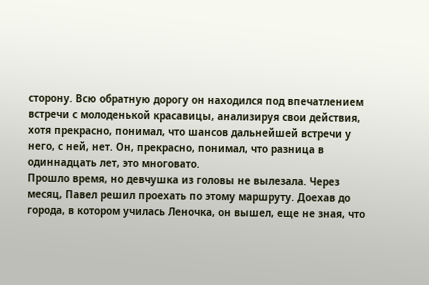сторону. Всю обратную дорогу он находился под впечатлением встречи с молоденькой красавицы, анализируя свои действия, хотя прекрасно, понимал, что шансов дальнейшей встречи у него, с ней, нет. Он, прекрасно, понимал, что разница в одиннадцать лет, это многовато.
Прошло время, но девчушка из головы не вылезала. Через месяц, Павел решил проехать по этому маршруту. Доехав до города, в котором училась Леночка, он вышел, еще не зная, что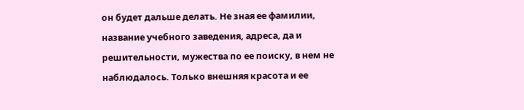он будет дальше делать. Не зная ее фамилии, название учебного заведения, адреса, да и решительности, мужества по ее поиску, в нем не наблюдалось. Только внешняя красота и ее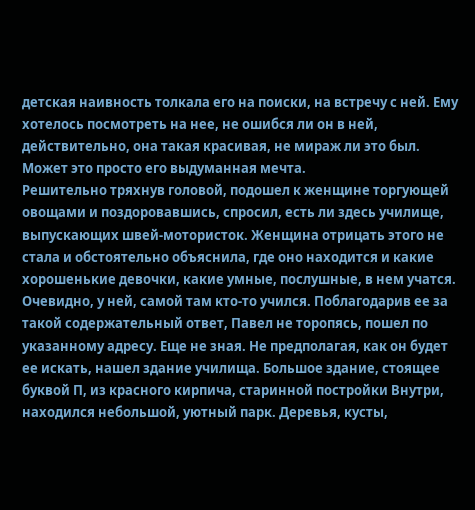детская наивность толкала его на поиски, на встречу с ней. Ему хотелось посмотреть на нее, не ошибся ли он в ней, действительно, она такая красивая, не мираж ли это был. Может это просто его выдуманная мечта.
Решительно тряхнув головой, подошел к женщине торгующей овощами и поздоровавшись, спросил, есть ли здесь училище, выпускающих швей-мотористок. Женщина отрицать этого не стала и обстоятельно объяснила, где оно находится и какие хорошенькие девочки, какие умные, послушные, в нем учатся. Очевидно, у ней, самой там кто-то учился. Поблагодарив ее за такой содержательный ответ, Павел не торопясь, пошел по указанному адресу. Еще не зная. Не предполагая, как он будет ее искать, нашел здание училища. Большое здание, стоящее буквой П, из красного кирпича, старинной постройки Внутри, находился небольшой, уютный парк. Деревья, кусты,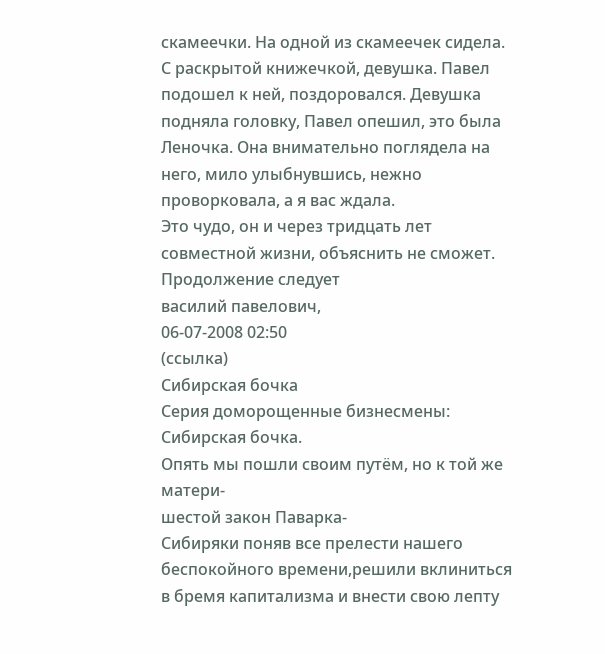скамеечки. На одной из скамеечек сидела. С раскрытой книжечкой, девушка. Павел подошел к ней, поздоровался. Девушка подняла головку, Павел опешил, это была Леночка. Она внимательно поглядела на него, мило улыбнувшись, нежно проворковала, а я вас ждала.
Это чудо, он и через тридцать лет совместной жизни, объяснить не сможет.
Продолжение следует
василий павелович,
06-07-2008 02:50
(ссылка)
Сибирская бочка
Серия доморощенные бизнесмены:
Сибирская бочка.
Опять мы пошли своим путём, но к той же матери-
шестой закон Паварка-
Сибиряки поняв все прелести нашего беспокойного времени,решили вклиниться в бремя капитализма и внести свою лепту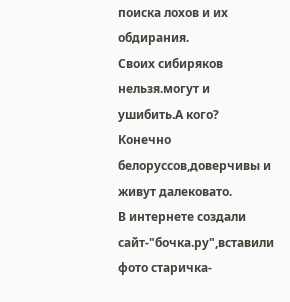поиска лохов и их обдирания.
Своих сибиряков нельзя.могут и ушибить.А кого? Конечно белоруссов,доверчивы и живут далековато.
В интернете создали сайт-"бочка.ру",вставили фото старичка-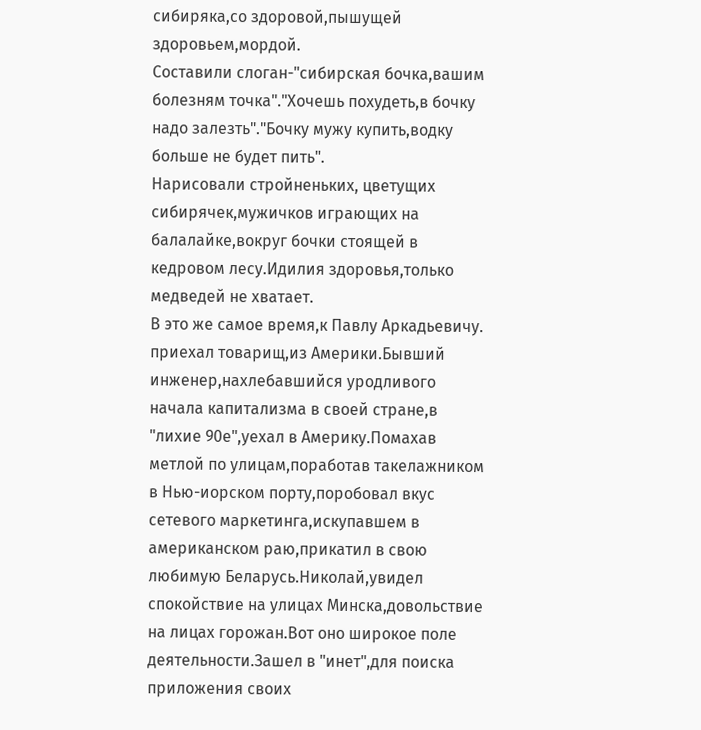сибиряка,со здоровой,пышущей здоровьем,мордой.
Составили слоган-"сибирская бочка,вашим болезням точка"."Хочешь похудеть,в бочку надо залезть"."Бочку мужу купить,водку больше не будет пить".
Нарисовали стройненьких, цветущих сибирячек,мужичков играющих на балалайке,вокруг бочки стоящей в кедровом лесу.Идилия здоровья,только медведей не хватает.
В это же самое время,к Павлу Аркадьевичу. приехал товарищ,из Америки.Бывший инженер,нахлебавшийся уродливого начала капитализма в своей стране,в "лихие 90е",уехал в Америку.Помахав метлой по улицам,поработав такелажником в Нью-иорском порту,поробовал вкус сетевого маркетинга,искупавшем в американском раю,прикатил в свою любимую Беларусь.Николай,увидел спокойствие на улицах Минска,довольствие на лицах горожан.Вот оно широкое поле деятельности.Зашел в "инет",для поиска приложения своих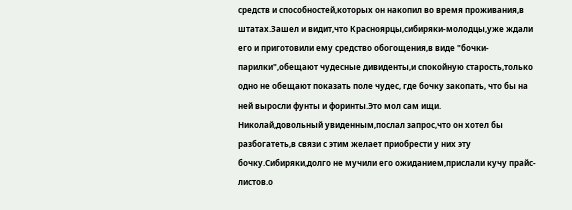средств и способностей,которых он накопил во время проживания,в штатах.Зашел и видит,что Красноярцы,сибиряки-молодцы,уже ждали его и приготовили ему средство обогощения,в виде "бочки-парилки",обещают чудесные дивиденты,и спокойную старость,только одно не обещают показать поле чудес, где бочку закопать, что бы на ней выросли фунты и форинты.Это мол сам ищи.
Николай,довольный увиденным,послал запрос,что он хотел бы разбогатеть,в связи с этим желает приобрести у них эту бочку.Сибиряки,долго не мучили его ожиданием,прислали кучу прайс-листов.о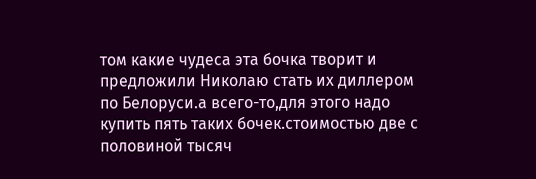том какие чудеса эта бочка творит и предложили Николаю стать их диллером по Белоруси.а всего-то,для этого надо купить пять таких бочек.стоимостью две с половиной тысяч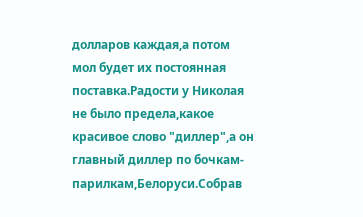долларов каждая,а потом мол будет их постоянная поставка.Радости у Николая не было предела,какое красивое слово "диллер",а он главный диллер по бочкам-парилкам,Белоруси.Собрав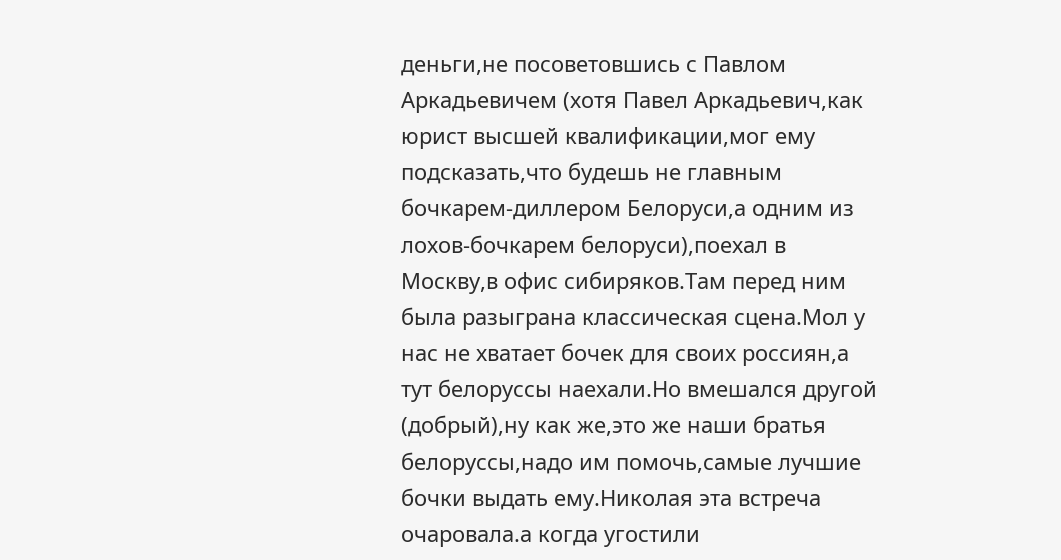деньги,не посоветовшись с Павлом Аркадьевичем (хотя Павел Аркадьевич,как юрист высшей квалификации,мог ему подсказать,что будешь не главным бочкарем-диллером Белоруси,а одним из лохов-бочкарем белоруси),поехал в Москву,в офис сибиряков.Там перед ним была разыграна классическая сцена.Мол у нас не хватает бочек для своих россиян,а тут белоруссы наехали.Но вмешался другой (добрый),ну как же,это же наши братья белоруссы,надо им помочь,самые лучшие бочки выдать ему.Николая эта встреча очаровала.а когда угостили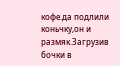кофе.да подлили коньчку,он и размяк.Загрузив бочки в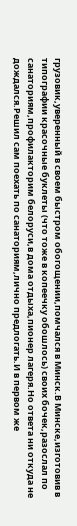грузовик,уверенный в своем быстром обогощении,помчался в Минск.В Минске,изготовив в типографии красочные буклеты (что тоже в копеечку обошлось) своих бочек,разослал по санаториям,профилакторим белоруси,в дома отдыха,пионер лагеря.Но ответа ни откуда не дождался.Решил сам поехать по санаториям,лично предлогать.И в первом же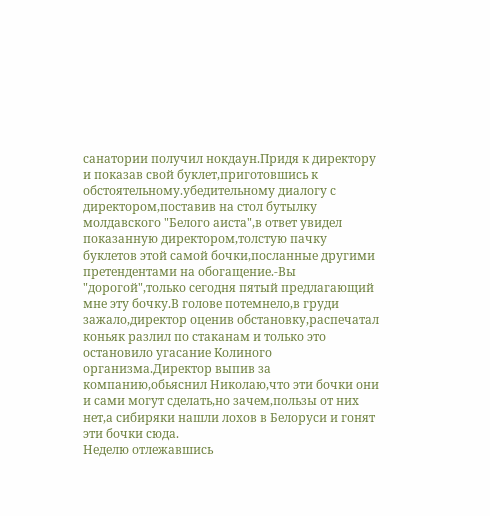санатории получил нокдаун.Придя к директору и показав свой буклет,приготовшись к обстоятельному.убедительному диалогу с директором,поставив на стол бутылку молдавского "Белого аиста",в ответ увидел показанную директором,толстую пачку буклетов этой самой бочки,посланные другими претендентами на обогащение.-Вы "дорогой",только сегодня пятый предлагающий мне эту бочку.В голове потемнело,в груди зажало,директор оценив обстановку,распечатал коньяк разлил по стаканам и только это остановило угасание Колиного организма.Директор выпив за компанию,обьяснил Николаю,что эти бочки они и сами могут сделать,но зачем,пользы от них нет,а сибиряки нашли лохов в Белоруси и гонят эти бочки сюда.
Неделю отлежавшись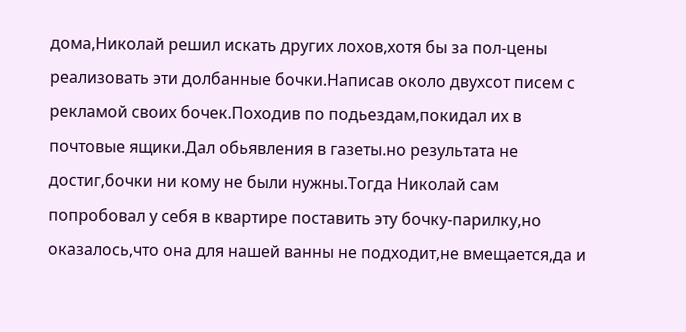дома,Николай решил искать других лохов,хотя бы за пол-цены реализовать эти долбанные бочки.Написав около двухсот писем с рекламой своих бочек.Походив по подьездам,покидал их в почтовые ящики.Дал обьявления в газеты.но результата не достиг,бочки ни кому не были нужны.Тогда Николай сам попробовал у себя в квартире поставить эту бочку-парилку,но оказалось,что она для нашей ванны не подходит,не вмещается,да и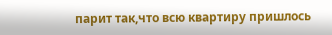парит так,что всю квартиру пришлось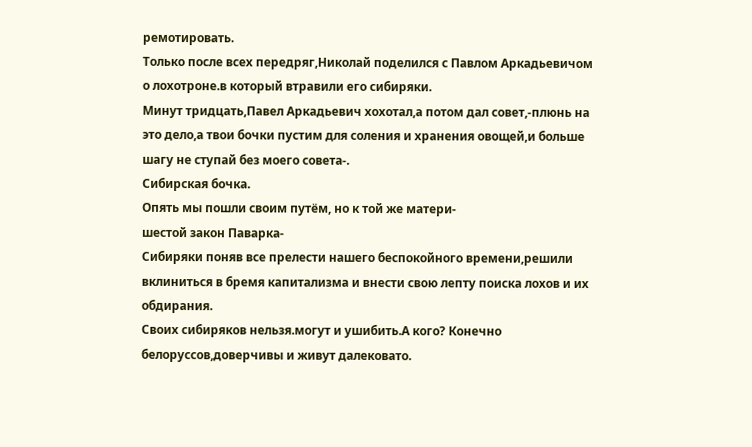ремотировать.
Только после всех передряг,Николай поделился с Павлом Аркадьевичом о лохотроне.в который втравили его сибиряки.
Минут тридцать,Павел Аркадьевич хохотал,а потом дал совет,-плюнь на это дело,а твои бочки пустим для соления и хранения овощей,и больше шагу не ступай без моего совета-.
Сибирская бочка.
Опять мы пошли своим путём, но к той же матери-
шестой закон Паварка-
Сибиряки поняв все прелести нашего беспокойного времени,решили вклиниться в бремя капитализма и внести свою лепту поиска лохов и их обдирания.
Своих сибиряков нельзя.могут и ушибить.А кого? Конечно белоруссов,доверчивы и живут далековато.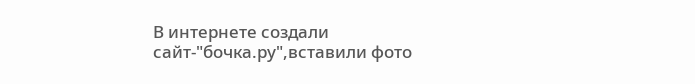В интернете создали сайт-"бочка.ру",вставили фото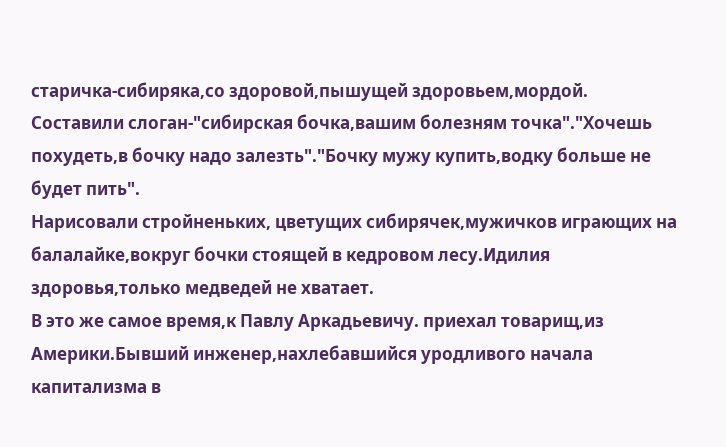старичка-сибиряка,со здоровой,пышущей здоровьем,мордой.
Составили слоган-"сибирская бочка,вашим болезням точка"."Хочешь похудеть,в бочку надо залезть"."Бочку мужу купить,водку больше не будет пить".
Нарисовали стройненьких, цветущих сибирячек,мужичков играющих на балалайке,вокруг бочки стоящей в кедровом лесу.Идилия здоровья,только медведей не хватает.
В это же самое время,к Павлу Аркадьевичу. приехал товарищ,из Америки.Бывший инженер,нахлебавшийся уродливого начала капитализма в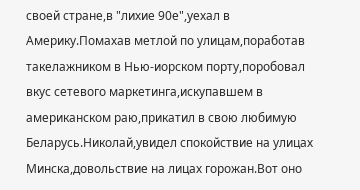своей стране,в "лихие 90е",уехал в Америку.Помахав метлой по улицам,поработав такелажником в Нью-иорском порту,поробовал вкус сетевого маркетинга,искупавшем в американском раю,прикатил в свою любимую Беларусь.Николай,увидел спокойствие на улицах Минска,довольствие на лицах горожан.Вот оно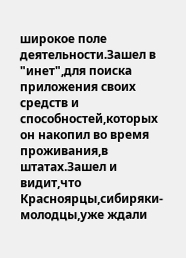широкое поле деятельности.Зашел в "инет",для поиска приложения своих средств и способностей,которых он накопил во время проживания,в штатах.Зашел и видит,что Красноярцы,сибиряки-молодцы,уже ждали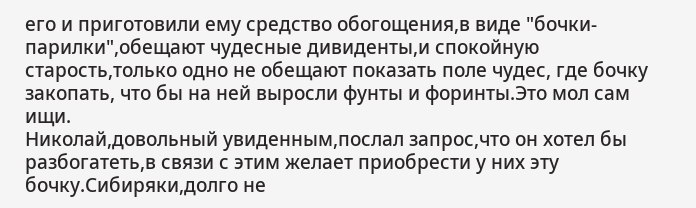его и приготовили ему средство обогощения,в виде "бочки-парилки",обещают чудесные дивиденты,и спокойную старость,только одно не обещают показать поле чудес, где бочку закопать, что бы на ней выросли фунты и форинты.Это мол сам ищи.
Николай,довольный увиденным,послал запрос,что он хотел бы разбогатеть,в связи с этим желает приобрести у них эту бочку.Сибиряки,долго не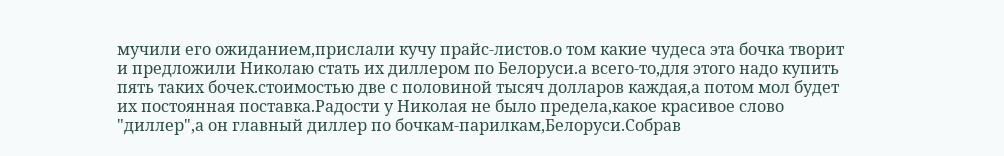мучили его ожиданием,прислали кучу прайс-листов.о том какие чудеса эта бочка творит и предложили Николаю стать их диллером по Белоруси.а всего-то,для этого надо купить пять таких бочек.стоимостью две с половиной тысяч долларов каждая,а потом мол будет их постоянная поставка.Радости у Николая не было предела,какое красивое слово "диллер",а он главный диллер по бочкам-парилкам,Белоруси.Собрав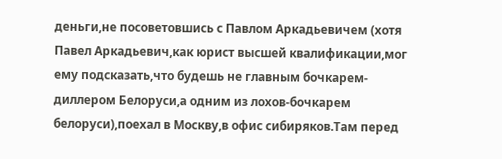деньги,не посоветовшись с Павлом Аркадьевичем (хотя Павел Аркадьевич,как юрист высшей квалификации,мог ему подсказать,что будешь не главным бочкарем-диллером Белоруси,а одним из лохов-бочкарем белоруси),поехал в Москву,в офис сибиряков.Там перед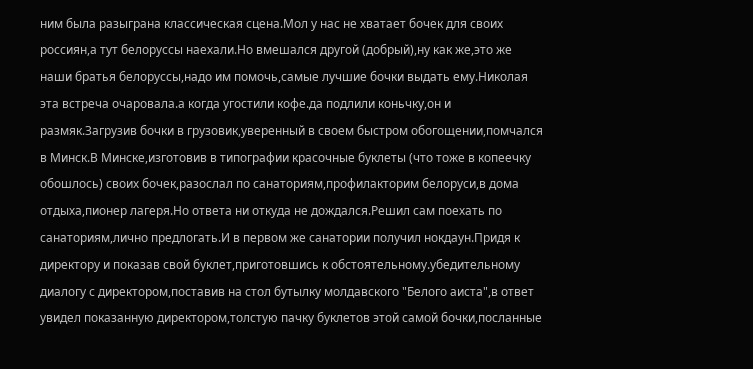ним была разыграна классическая сцена.Мол у нас не хватает бочек для своих россиян,а тут белоруссы наехали.Но вмешался другой (добрый),ну как же,это же наши братья белоруссы,надо им помочь,самые лучшие бочки выдать ему.Николая эта встреча очаровала.а когда угостили кофе.да подлили коньчку,он и размяк.Загрузив бочки в грузовик,уверенный в своем быстром обогощении,помчался в Минск.В Минске,изготовив в типографии красочные буклеты (что тоже в копеечку обошлось) своих бочек,разослал по санаториям,профилакторим белоруси,в дома отдыха,пионер лагеря.Но ответа ни откуда не дождался.Решил сам поехать по санаториям,лично предлогать.И в первом же санатории получил нокдаун.Придя к директору и показав свой буклет,приготовшись к обстоятельному.убедительному диалогу с директором,поставив на стол бутылку молдавского "Белого аиста",в ответ увидел показанную директором,толстую пачку буклетов этой самой бочки,посланные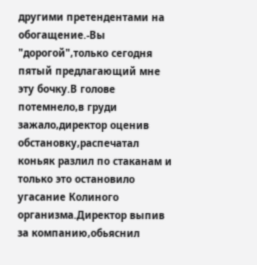другими претендентами на обогащение.-Вы "дорогой",только сегодня пятый предлагающий мне эту бочку.В голове потемнело,в груди зажало,директор оценив обстановку,распечатал коньяк разлил по стаканам и только это остановило угасание Колиного организма.Директор выпив за компанию,обьяснил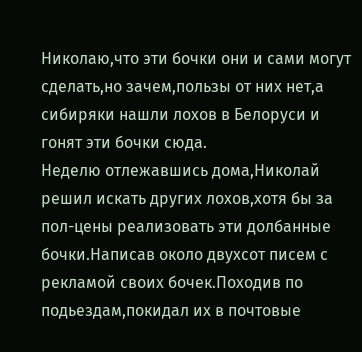Николаю,что эти бочки они и сами могут сделать,но зачем,пользы от них нет,а сибиряки нашли лохов в Белоруси и гонят эти бочки сюда.
Неделю отлежавшись дома,Николай решил искать других лохов,хотя бы за пол-цены реализовать эти долбанные бочки.Написав около двухсот писем с рекламой своих бочек.Походив по подьездам,покидал их в почтовые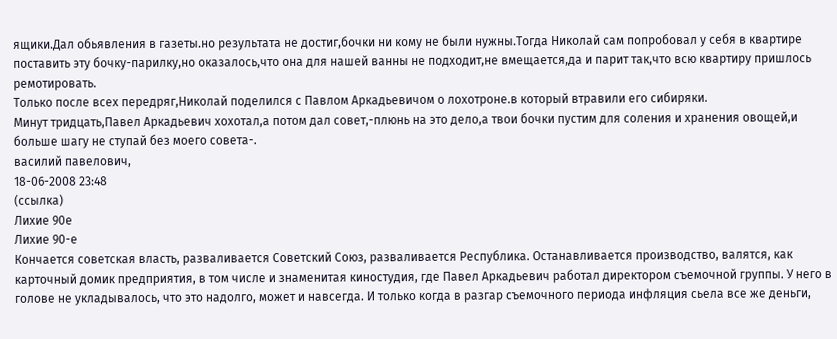ящики.Дал обьявления в газеты.но результата не достиг,бочки ни кому не были нужны.Тогда Николай сам попробовал у себя в квартире поставить эту бочку-парилку,но оказалось,что она для нашей ванны не подходит,не вмещается,да и парит так,что всю квартиру пришлось ремотировать.
Только после всех передряг,Николай поделился с Павлом Аркадьевичом о лохотроне.в который втравили его сибиряки.
Минут тридцать,Павел Аркадьевич хохотал,а потом дал совет,-плюнь на это дело,а твои бочки пустим для соления и хранения овощей,и больше шагу не ступай без моего совета-.
василий павелович,
18-06-2008 23:48
(ссылка)
Лихие 90е
Лихие 90-е
Кончается советская власть, разваливается Советский Союз, разваливается Республика. Останавливается производство, валятся, как карточный домик предприятия, в том числе и знаменитая киностудия, где Павел Аркадьевич работал директором съемочной группы. У него в голове не укладывалось, что это надолго, может и навсегда. И только когда в разгар съемочного периода инфляция сьела все же деньги,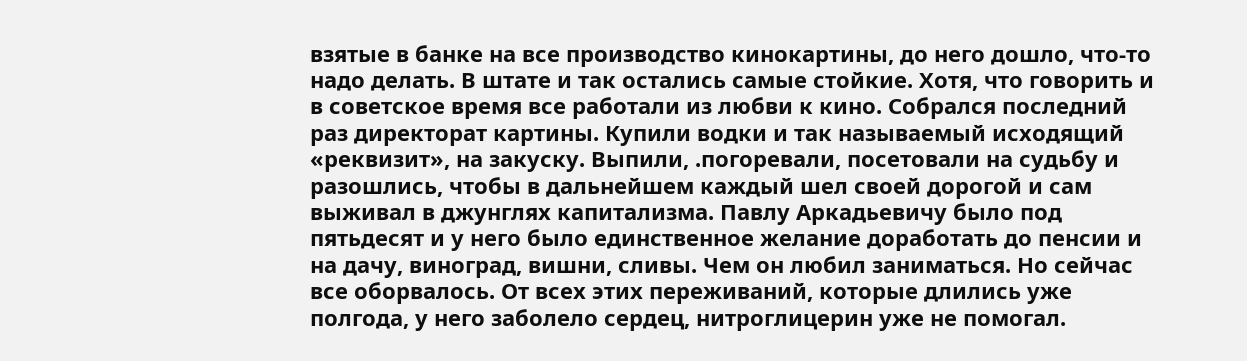взятые в банке на все производство кинокартины, до него дошло, что-то надо делать. В штате и так остались самые стойкие. Хотя, что говорить и в советское время все работали из любви к кино. Собрался последний раз директорат картины. Купили водки и так называемый исходящий «реквизит», на закуску. Выпили, .погоревали, посетовали на судьбу и разошлись, чтобы в дальнейшем каждый шел своей дорогой и сам выживал в джунглях капитализма. Павлу Аркадьевичу было под пятьдесят и у него было единственное желание доработать до пенсии и на дачу, виноград, вишни, сливы. Чем он любил заниматься. Но сейчас все оборвалось. От всех этих переживаний, которые длились уже полгода, у него заболело сердец, нитроглицерин уже не помогал.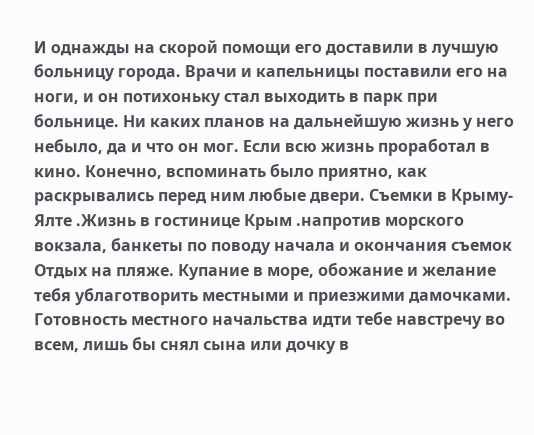И однажды на скорой помощи его доставили в лучшую больницу города. Врачи и капельницы поставили его на ноги, и он потихоньку стал выходить в парк при больнице. Ни каких планов на дальнейшую жизнь у него небыло, да и что он мог. Если всю жизнь проработал в кино. Конечно, вспоминать было приятно, как раскрывались перед ним любые двери. Съемки в Крыму-Ялте .Жизнь в гостинице Крым .напротив морского вокзала, банкеты по поводу начала и окончания съемок Отдых на пляже. Купание в море, обожание и желание тебя ублаготворить местными и приезжими дамочками. Готовность местного начальства идти тебе навстречу во всем, лишь бы снял сына или дочку в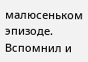малюсеньком эпизоде. Вспомнил и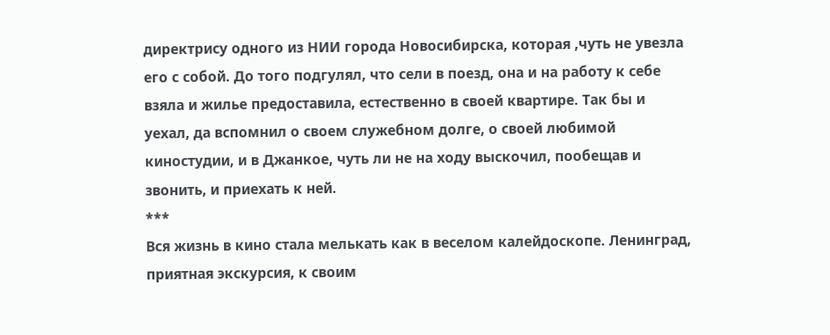директрису одного из НИИ города Новосибирска, которая ,чуть не увезла его с собой. До того подгулял, что сели в поезд, она и на работу к себе взяла и жилье предоставила, естественно в своей квартире. Так бы и уехал, да вспомнил о своем служебном долге, о своей любимой киностудии, и в Джанкое, чуть ли не на ходу выскочил, пообещав и звонить, и приехать к ней.
***
Вся жизнь в кино стала мелькать как в веселом калейдоскопе. Ленинград, приятная экскурсия, к своим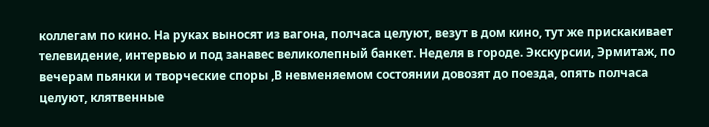коллегам по кино. На руках выносят из вагона, полчаса целуют, везут в дом кино, тут же прискакивает телевидение, интервью и под занавес великолепный банкет. Неделя в городе. Экскурсии, Эрмитаж, по вечерам пьянки и творческие споры ,В невменяемом состоянии довозят до поезда, опять полчаса целуют, клятвенные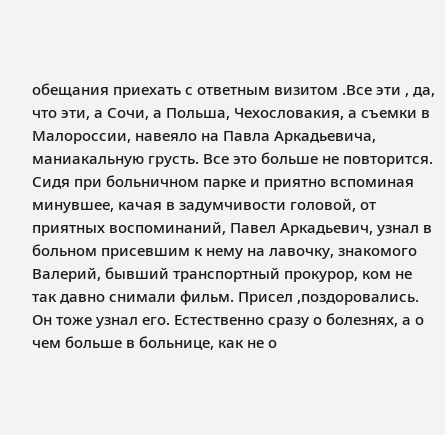обещания приехать с ответным визитом .Все эти , да, что эти, а Сочи, а Польша, Чехословакия, а съемки в Малороссии, навеяло на Павла Аркадьевича, маниакальную грусть. Все это больше не повторится.
Сидя при больничном парке и приятно вспоминая минувшее, качая в задумчивости головой, от приятных воспоминаний, Павел Аркадьевич, узнал в больном присевшим к нему на лавочку, знакомого Валерий, бывший транспортный прокурор, ком не так давно снимали фильм. Присел ,поздоровались. Он тоже узнал его. Естественно сразу о болезнях, а о чем больше в больнице, как не о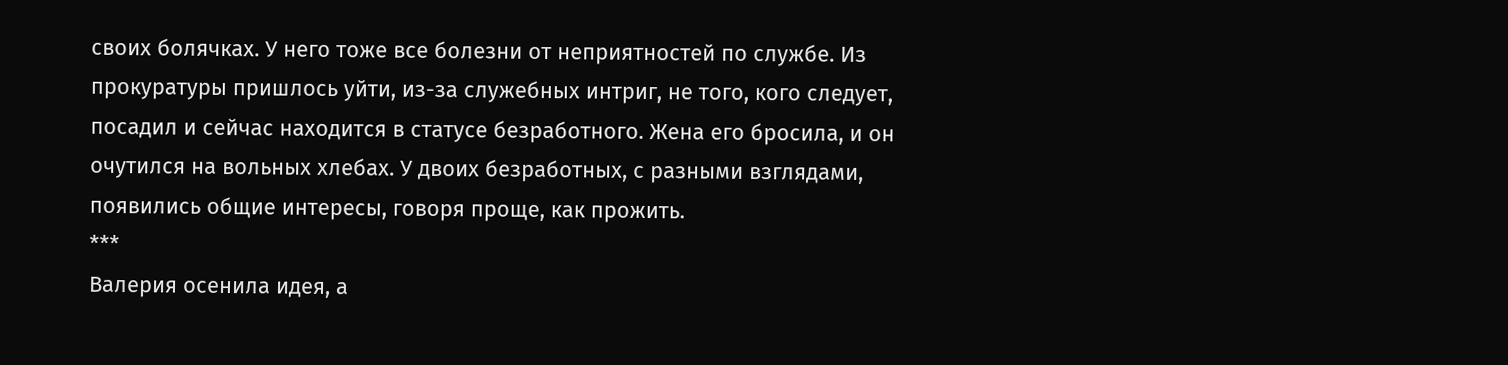своих болячках. У него тоже все болезни от неприятностей по службе. Из прокуратуры пришлось уйти, из-за служебных интриг, не того, кого следует, посадил и сейчас находится в статусе безработного. Жена его бросила, и он очутился на вольных хлебах. У двоих безработных, с разными взглядами, появились общие интересы, говоря проще, как прожить.
***
Валерия осенила идея, а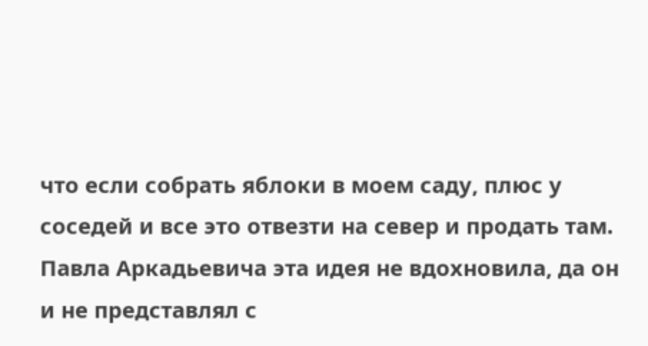что если собрать яблоки в моем саду, плюс у соседей и все это отвезти на север и продать там. Павла Аркадьевича эта идея не вдохновила, да он и не представлял с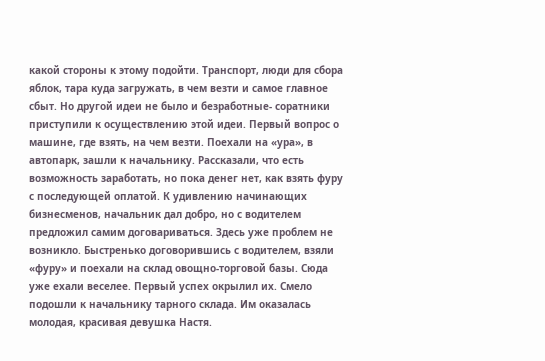какой стороны к этому подойти. Транспорт, люди для сбора яблок, тара куда загружать, в чем везти и самое главное сбыт. Но другой идеи не было и безработные- соратники приступили к осуществлению этой идеи. Первый вопрос о машине, где взять, на чем везти. Поехали на «ура», в автопарк, зашли к начальнику. Рассказали, что есть возможность заработать, но пока денег нет, как взять фуру с последующей оплатой. К удивлению начинающих бизнесменов, начальник дал добро, но с водителем предложил самим договариваться. Здесь уже проблем не возникло. Быстренько договорившись с водителем, взяли «фуру» и поехали на склад овощно-торговой базы. Сюда уже ехали веселее. Первый успех окрылил их. Смело подошли к начальнику тарного склада. Им оказалась молодая, красивая девушка Настя.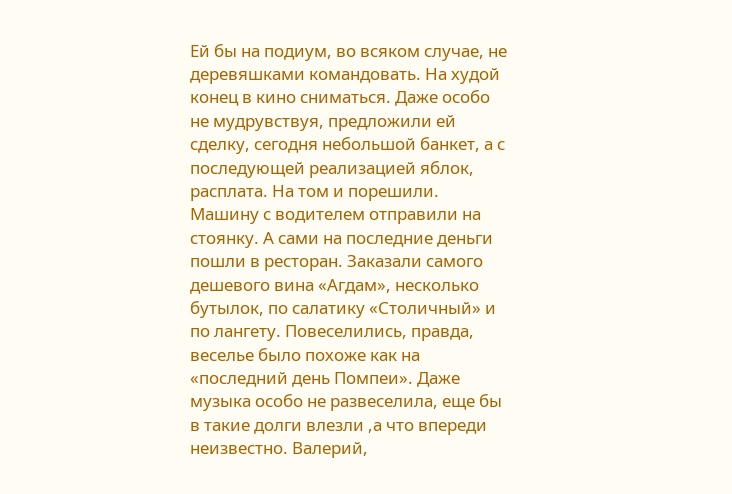Ей бы на подиум, во всяком случае, не деревяшками командовать. На худой конец в кино сниматься. Даже особо не мудрувствуя, предложили ей сделку, сегодня небольшой банкет, а с последующей реализацией яблок, расплата. На том и порешили. Машину с водителем отправили на стоянку. А сами на последние деньги пошли в ресторан. Заказали самого дешевого вина «Агдам», несколько бутылок, по салатику «Столичный» и по лангету. Повеселились, правда, веселье было похоже как на «последний день Помпеи». Даже музыка особо не развеселила, еще бы в такие долги влезли ,а что впереди неизвестно. Валерий,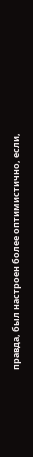правда, был настроен более оптимистично, если,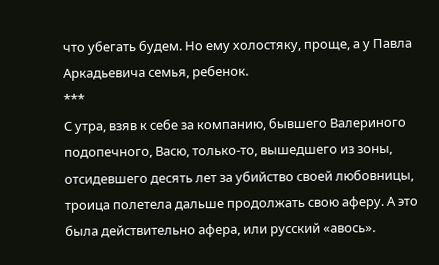что убегать будем. Но ему холостяку, проще, а у Павла Аркадьевича семья, ребенок.
***
С утра, взяв к себе за компанию, бывшего Валериного подопечного, Васю, только-то, вышедшего из зоны, отсидевшего десять лет за убийство своей любовницы, троица полетела дальше продолжать свою аферу. А это была действительно афера, или русский «авось».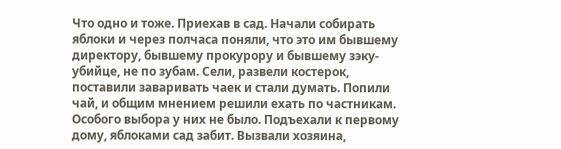Что одно и тоже. Приехав в сад. Начали собирать яблоки и через полчаса поняли, что это им бывшему директору, бывшему прокурору и бывшему зэку- убийце, не по зубам. Сели, развели костерок, поставили заваривать чаек и стали думать. Попили чай, и общим мнением решили ехать по частникам. Особого выбора у них не было. Подъехали к первому дому, яблоками сад забит. Вызвали хозяина,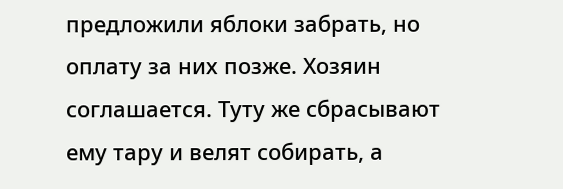предложили яблоки забрать, но оплату за них позже. Хозяин соглашается. Туту же сбрасывают ему тару и велят собирать, а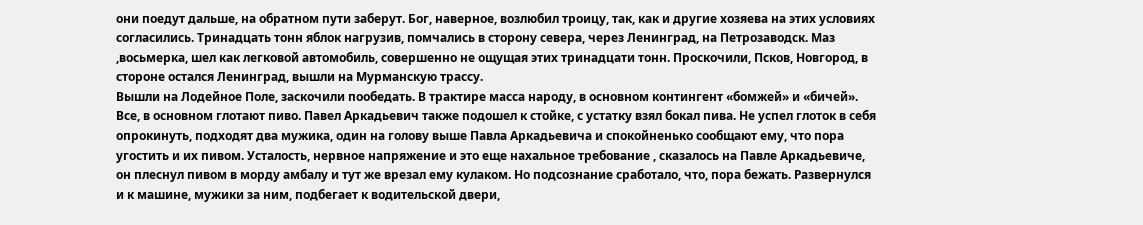они поедут дальше, на обратном пути заберут. Бог, наверное, возлюбил троицу, так, как и другие хозяева на этих условиях согласились. Тринадцать тонн яблок нагрузив, помчались в сторону севера, через Ленинград, на Петрозаводск. Маз ,восьмерка, шел как легковой автомобиль, совершенно не ощущая этих тринадцати тонн. Проскочили, Псков, Новгород, в стороне остался Ленинград, вышли на Мурманскую трассу.
Вышли на Лодейное Поле, заскочили пообедать. В трактире масса народу, в основном контингент «бомжей» и «бичей». Все, в основном глотают пиво. Павел Аркадьевич также подошел к стойке, с устатку взял бокал пива. Не успел глоток в себя опрокинуть, подходят два мужика, один на голову выше Павла Аркадьевича и спокойненько сообщают ему, что пора угостить и их пивом. Усталость, нервное напряжение и это еще нахальное требование , сказалось на Павле Аркадьевиче, он плеснул пивом в морду амбалу и тут же врезал ему кулаком. Но подсознание сработало, что, пора бежать. Развернулся и к машине, мужики за ним, подбегает к водительской двери,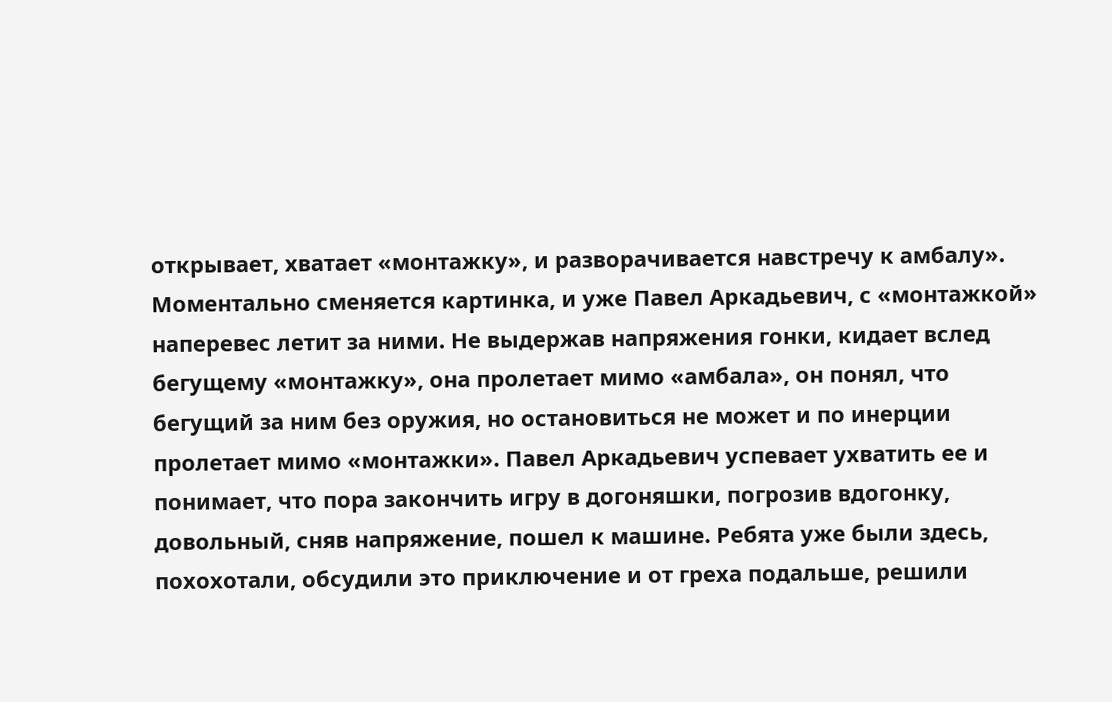открывает, хватает «монтажку», и разворачивается навстречу к амбалу». Моментально сменяется картинка, и уже Павел Аркадьевич, с «монтажкой» наперевес летит за ними. Не выдержав напряжения гонки, кидает вслед бегущему «монтажку», она пролетает мимо «амбала», он понял, что бегущий за ним без оружия, но остановиться не может и по инерции пролетает мимо «монтажки». Павел Аркадьевич успевает ухватить ее и понимает, что пора закончить игру в догоняшки, погрозив вдогонку, довольный, сняв напряжение, пошел к машине. Ребята уже были здесь, похохотали, обсудили это приключение и от греха подальше, решили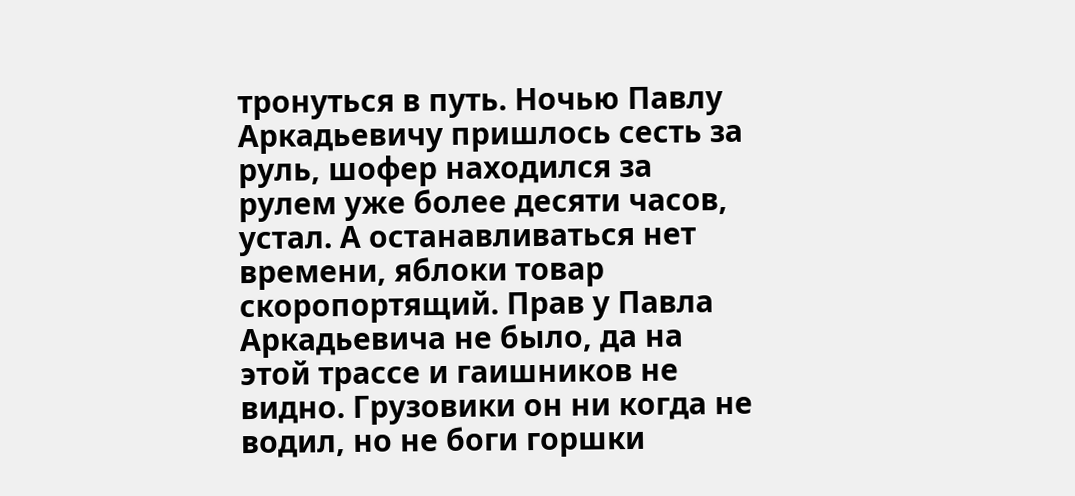тронуться в путь. Ночью Павлу Аркадьевичу пришлось сесть за руль, шофер находился за рулем уже более десяти часов, устал. А останавливаться нет времени, яблоки товар скоропортящий. Прав у Павла Аркадьевича не было, да на этой трассе и гаишников не видно. Грузовики он ни когда не водил, но не боги горшки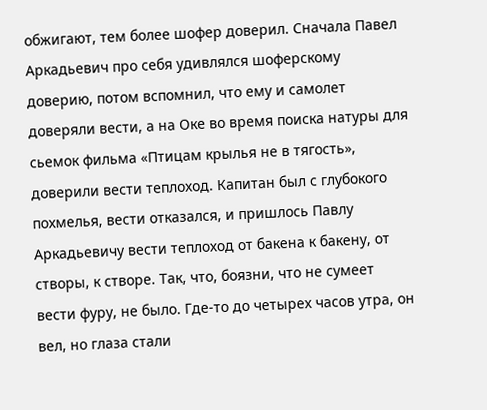обжигают, тем более шофер доверил. Сначала Павел Аркадьевич про себя удивлялся шоферскому доверию, потом вспомнил, что ему и самолет доверяли вести, а на Оке во время поиска натуры для сьемок фильма «Птицам крылья не в тягость», доверили вести теплоход. Капитан был с глубокого похмелья, вести отказался, и пришлось Павлу Аркадьевичу вести теплоход от бакена к бакену, от створы, к створе. Так, что, боязни, что не сумеет вести фуру, не было. Где-то до четырех часов утра, он вел, но глаза стали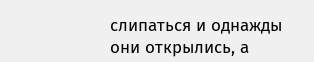слипаться и однажды они открылись, а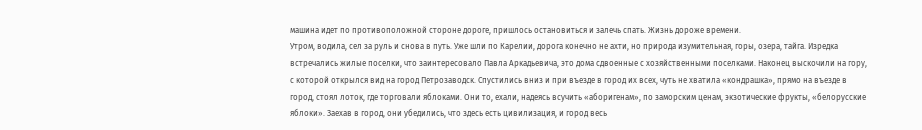машина идет по противоположной стороне дороге, пришлось остановиться и залечь спать. Жизнь дороже времени.
Утром, водила, сел за руль и снова в путь. Уже шли по Карелии, дорога конечно не ахти, но природа изумительная, горы, озера, тайга. Изредка встречались жилые поселки, что заинтересовало Павла Аркадьевича, это дома сдвоенные с хозяйственными поселками. Наконец выскочили на гору, с которой открылся вид на город Петрозаводск. Спустились вниз и при въезде в город их всех, чуть не хватила «кондрашка», прямо на въезде в город, стоял лоток, где торговали яблоками. Они то, ехали, надеясь всучить «аборигенам», по заморским ценам, экзотические фрукты, «белорусские яблоки». Заехав в город, они убедились, что здесь есть цивилизация, и город весь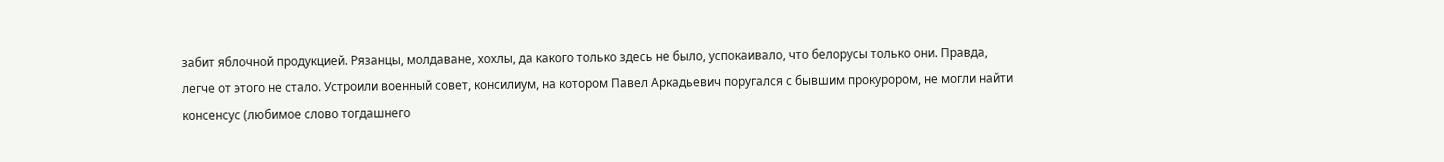забит яблочной продукцией. Рязанцы, молдаване, хохлы, да какого только здесь не было, успокаивало, что белорусы только они. Правда, легче от этого не стало. Устроили военный совет, консилиум, на котором Павел Аркадьевич поругался с бывшим прокурором, не могли найти консенсус (любимое слово тогдашнего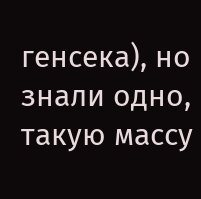генсека), но знали одно, такую массу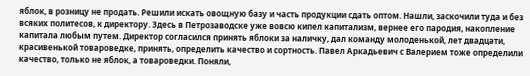яблок, в розницу не продать. Решили искать овощную базу и часть продукции сдать оптом. Нашли, заскочили туда и без всяких политесов, к директору. Здесь в Петрозаводске уже вовсю кипел капитализм, вернее его пародия, накопление капитала любым путем. Директор согласился принять яблоки за наличку, дал команду молоденькой, лет двадцати, красивенькой товароведке, принять, определить качество и сортность. Павел Аркадьевич с Валерием тоже определили качество, только не яблок, а товароведки. Поняли,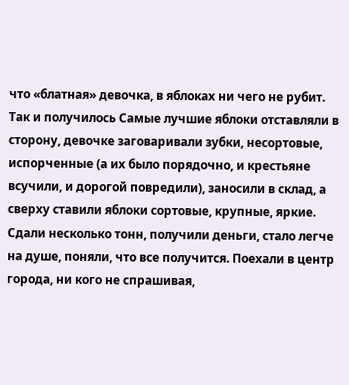что «блатная» девочка, в яблоках ни чего не рубит. Так и получилось Самые лучшие яблоки отставляли в сторону, девочке заговаривали зубки, несортовые, испорченные (а их было порядочно, и крестьяне всучили, и дорогой повредили), заносили в склад, а сверху ставили яблоки сортовые, крупные, яркие.
Сдали несколько тонн, получили деньги, стало легче на душе, поняли, что все получится. Поехали в центр города, ни кого не спрашивая,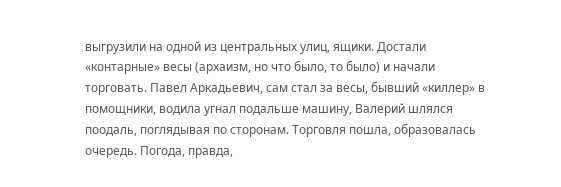выгрузили на одной из центральных улиц, ящики. Достали «контарные» весы (архаизм, но что было, то было) и начали торговать. Павел Аркадьевич, сам стал за весы, бывший «киллер» в помощники, водила угнал подальше машину, Валерий шлялся поодаль, поглядывая по сторонам. Торговля пошла, образовалась очередь. Погода, правда,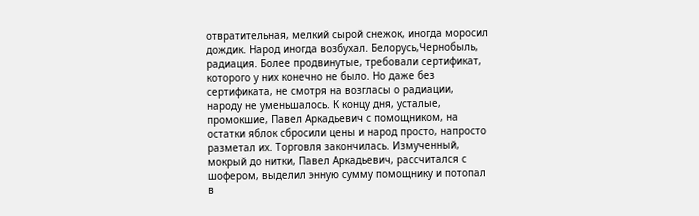отвратительная, мелкий сырой снежок, иногда моросил дождик. Народ иногда возбухал. Белорусь,Чернобыль, радиация. Более продвинутые, требовали сертификат, которого у них конечно не было. Но даже без сертификата, не смотря на возгласы о радиации, народу не уменьшалось. К концу дня, усталые, промокшие, Павел Аркадьевич с помощником, на остатки яблок сбросили цены и народ просто, напросто разметал их. Торговля закончилась. Измученный, мокрый до нитки, Павел Аркадьевич, рассчитался с шофером, выделил энную сумму помощнику и потопал в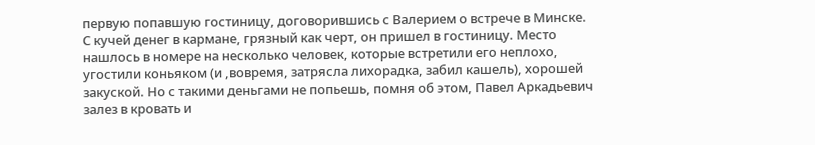первую попавшую гостиницу, договорившись с Валерием о встрече в Минске. С кучей денег в кармане, грязный как черт, он пришел в гостиницу. Место нашлось в номере на несколько человек, которые встретили его неплохо, угостили коньяком (и ,вовремя, затрясла лихорадка, забил кашель), хорошей закуской. Но с такими деньгами не попьешь, помня об этом, Павел Аркадьевич залез в кровать и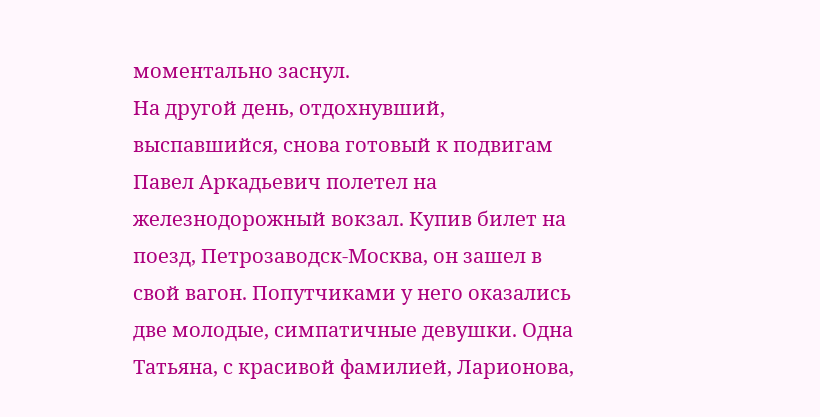моментально заснул.
На другой день, отдохнувший, выспавшийся, снова готовый к подвигам Павел Аркадьевич полетел на железнодорожный вокзал. Купив билет на поезд, Петрозаводск-Москва, он зашел в свой вагон. Попутчиками у него оказались две молодые, симпатичные девушки. Одна Татьяна, с красивой фамилией, Ларионова,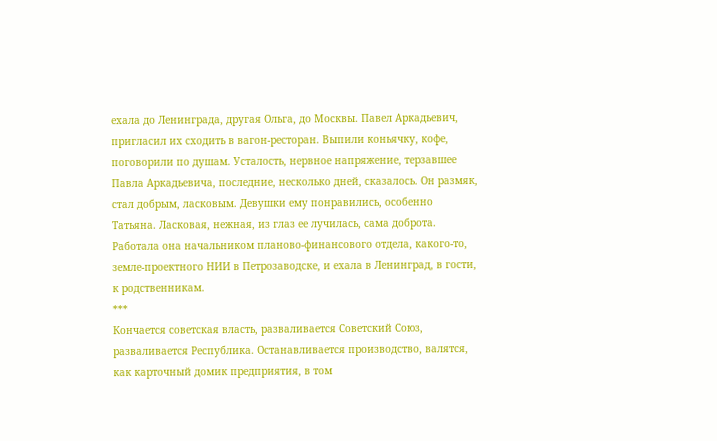ехала до Ленинграда, другая Ольга, до Москвы. Павел Аркадьевич, пригласил их сходить в вагон-ресторан. Выпили коньячку, кофе, поговорили по душам. Усталость, нервное напряжение, терзавшее Павла Аркадьевича, последние, несколько дней, сказалось. Он размяк, стал добрым, ласковым. Девушки ему понравились, особенно Татьяна. Ласковая, нежная, из глаз ее лучилась, сама доброта. Работала она начальником планово-финансового отдела, какого-то, земле-проектного НИИ в Петрозаводске, и ехала в Ленинград, в гости, к родственникам.
***
Кончается советская власть, разваливается Советский Союз, разваливается Республика. Останавливается производство, валятся, как карточный домик предприятия, в том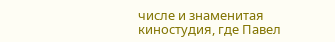числе и знаменитая киностудия, где Павел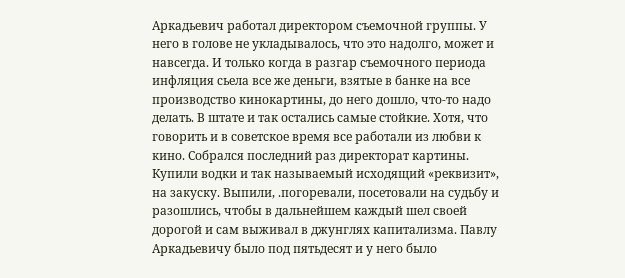Аркадьевич работал директором съемочной группы. У него в голове не укладывалось, что это надолго, может и навсегда. И только когда в разгар съемочного периода инфляция сьела все же деньги, взятые в банке на все производство кинокартины, до него дошло, что-то надо делать. В штате и так остались самые стойкие. Хотя, что говорить и в советское время все работали из любви к кино. Собрался последний раз директорат картины. Купили водки и так называемый исходящий «реквизит», на закуску. Выпили, .погоревали, посетовали на судьбу и разошлись, чтобы в дальнейшем каждый шел своей дорогой и сам выживал в джунглях капитализма. Павлу Аркадьевичу было под пятьдесят и у него было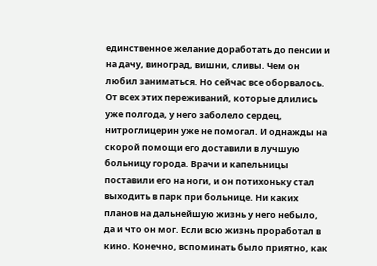единственное желание доработать до пенсии и на дачу, виноград, вишни, сливы. Чем он любил заниматься. Но сейчас все оборвалось. От всех этих переживаний, которые длились уже полгода, у него заболело сердец, нитроглицерин уже не помогал. И однажды на скорой помощи его доставили в лучшую больницу города. Врачи и капельницы поставили его на ноги, и он потихоньку стал выходить в парк при больнице. Ни каких планов на дальнейшую жизнь у него небыло, да и что он мог. Если всю жизнь проработал в кино. Конечно, вспоминать было приятно, как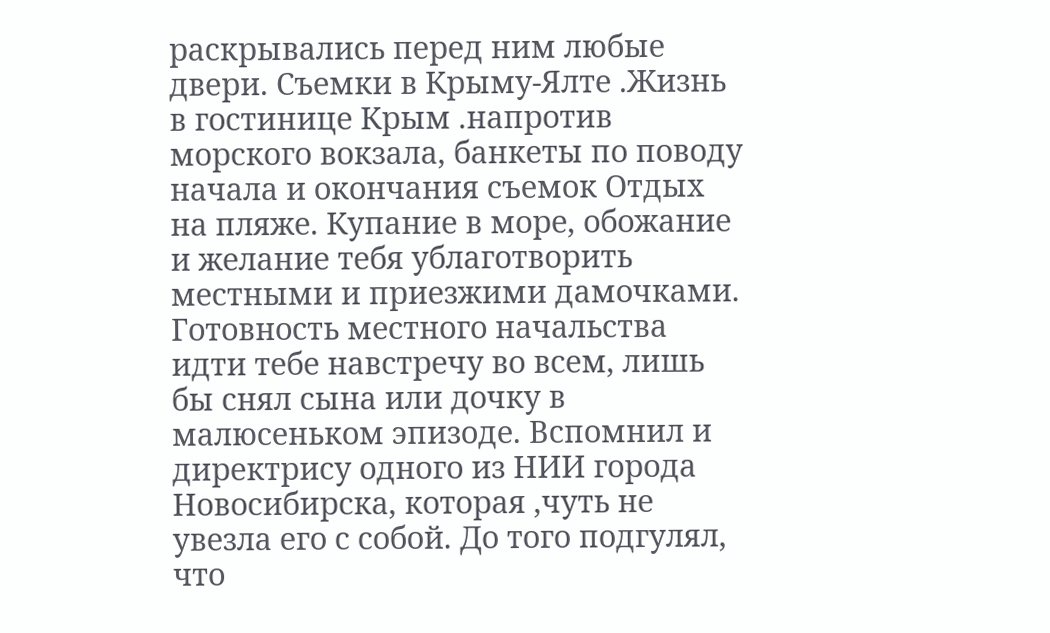раскрывались перед ним любые двери. Съемки в Крыму-Ялте .Жизнь в гостинице Крым .напротив морского вокзала, банкеты по поводу начала и окончания съемок Отдых на пляже. Купание в море, обожание и желание тебя ублаготворить местными и приезжими дамочками. Готовность местного начальства идти тебе навстречу во всем, лишь бы снял сына или дочку в малюсеньком эпизоде. Вспомнил и директрису одного из НИИ города Новосибирска, которая ,чуть не увезла его с собой. До того подгулял, что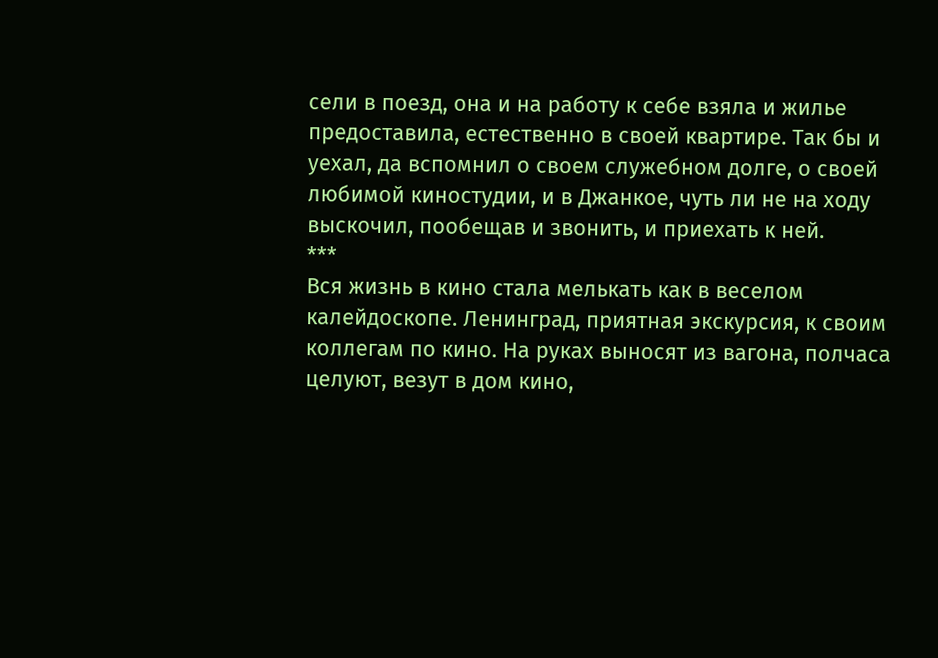сели в поезд, она и на работу к себе взяла и жилье предоставила, естественно в своей квартире. Так бы и уехал, да вспомнил о своем служебном долге, о своей любимой киностудии, и в Джанкое, чуть ли не на ходу выскочил, пообещав и звонить, и приехать к ней.
***
Вся жизнь в кино стала мелькать как в веселом калейдоскопе. Ленинград, приятная экскурсия, к своим коллегам по кино. На руках выносят из вагона, полчаса целуют, везут в дом кино,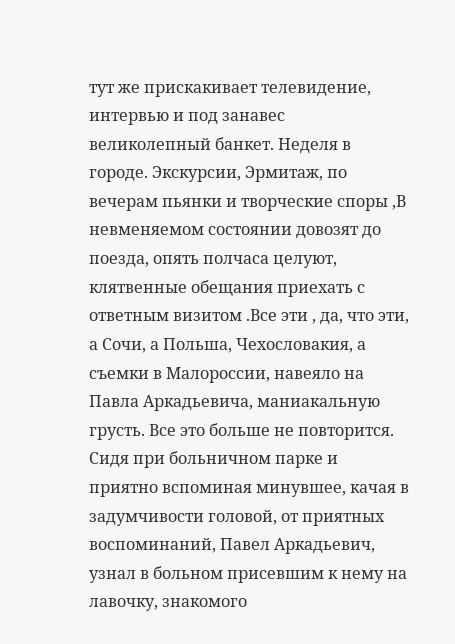тут же прискакивает телевидение, интервью и под занавес великолепный банкет. Неделя в городе. Экскурсии, Эрмитаж, по вечерам пьянки и творческие споры ,В невменяемом состоянии довозят до поезда, опять полчаса целуют, клятвенные обещания приехать с ответным визитом .Все эти , да, что эти, а Сочи, а Польша, Чехословакия, а съемки в Малороссии, навеяло на Павла Аркадьевича, маниакальную грусть. Все это больше не повторится.
Сидя при больничном парке и приятно вспоминая минувшее, качая в задумчивости головой, от приятных воспоминаний, Павел Аркадьевич, узнал в больном присевшим к нему на лавочку, знакомого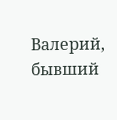Валерий, бывший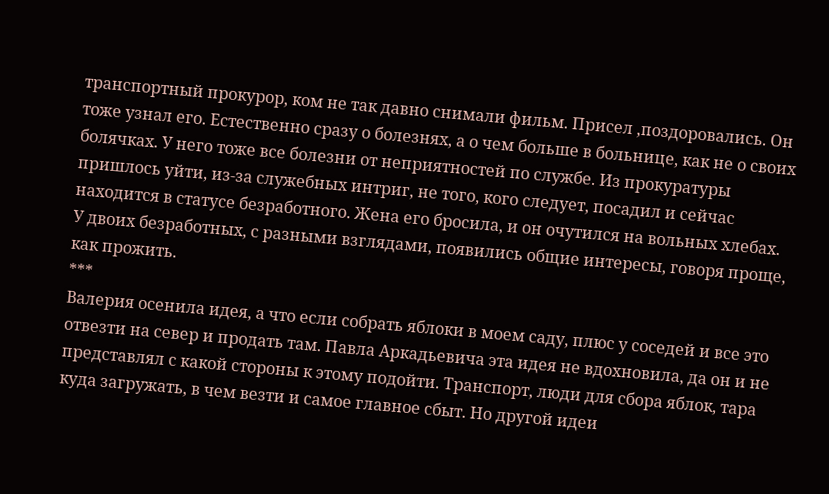транспортный прокурор, ком не так давно снимали фильм. Присел ,поздоровались. Он тоже узнал его. Естественно сразу о болезнях, а о чем больше в больнице, как не о своих болячках. У него тоже все болезни от неприятностей по службе. Из прокуратуры пришлось уйти, из-за служебных интриг, не того, кого следует, посадил и сейчас находится в статусе безработного. Жена его бросила, и он очутился на вольных хлебах. У двоих безработных, с разными взглядами, появились общие интересы, говоря проще, как прожить.
***
Валерия осенила идея, а что если собрать яблоки в моем саду, плюс у соседей и все это отвезти на север и продать там. Павла Аркадьевича эта идея не вдохновила, да он и не представлял с какой стороны к этому подойти. Транспорт, люди для сбора яблок, тара куда загружать, в чем везти и самое главное сбыт. Но другой идеи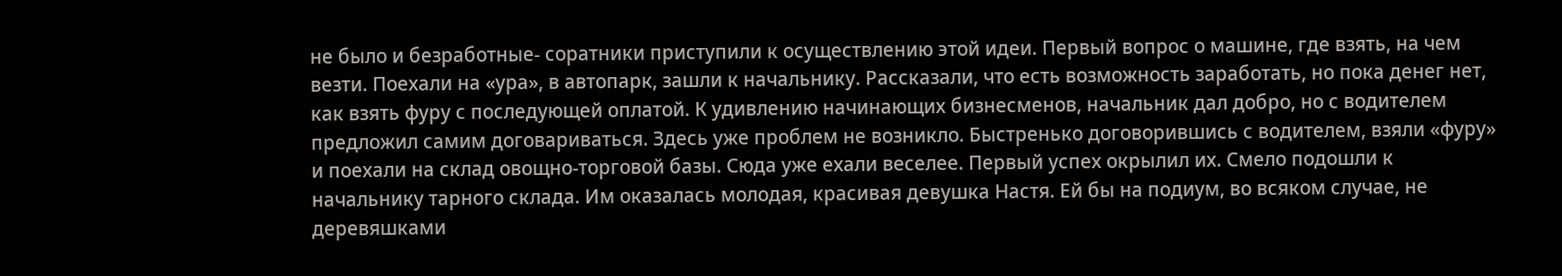не было и безработные- соратники приступили к осуществлению этой идеи. Первый вопрос о машине, где взять, на чем везти. Поехали на «ура», в автопарк, зашли к начальнику. Рассказали, что есть возможность заработать, но пока денег нет, как взять фуру с последующей оплатой. К удивлению начинающих бизнесменов, начальник дал добро, но с водителем предложил самим договариваться. Здесь уже проблем не возникло. Быстренько договорившись с водителем, взяли «фуру» и поехали на склад овощно-торговой базы. Сюда уже ехали веселее. Первый успех окрылил их. Смело подошли к начальнику тарного склада. Им оказалась молодая, красивая девушка Настя. Ей бы на подиум, во всяком случае, не деревяшками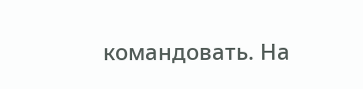командовать. На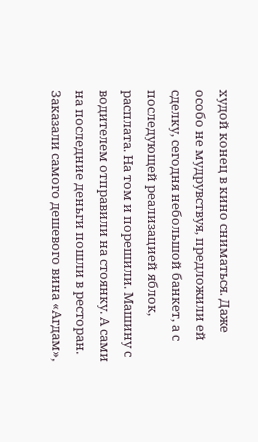худой конец в кино сниматься. Даже особо не мудрувствуя, предложили ей сделку, сегодня небольшой банкет, а с последующей реализацией яблок, расплата. На том и порешили. Машину с водителем отправили на стоянку. А сами на последние деньги пошли в ресторан. Заказали самого дешевого вина «Агдам»,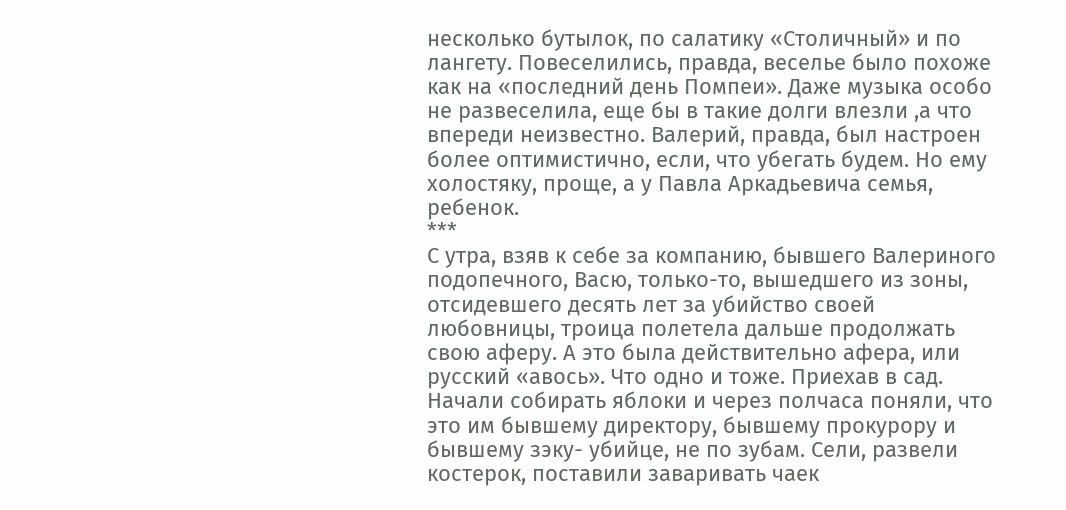несколько бутылок, по салатику «Столичный» и по лангету. Повеселились, правда, веселье было похоже как на «последний день Помпеи». Даже музыка особо не развеселила, еще бы в такие долги влезли ,а что впереди неизвестно. Валерий, правда, был настроен более оптимистично, если, что убегать будем. Но ему холостяку, проще, а у Павла Аркадьевича семья, ребенок.
***
С утра, взяв к себе за компанию, бывшего Валериного подопечного, Васю, только-то, вышедшего из зоны, отсидевшего десять лет за убийство своей любовницы, троица полетела дальше продолжать свою аферу. А это была действительно афера, или русский «авось». Что одно и тоже. Приехав в сад. Начали собирать яблоки и через полчаса поняли, что это им бывшему директору, бывшему прокурору и бывшему зэку- убийце, не по зубам. Сели, развели костерок, поставили заваривать чаек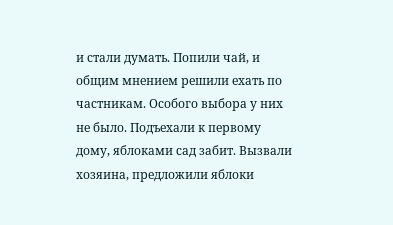и стали думать. Попили чай, и общим мнением решили ехать по частникам. Особого выбора у них не было. Подъехали к первому дому, яблоками сад забит. Вызвали хозяина, предложили яблоки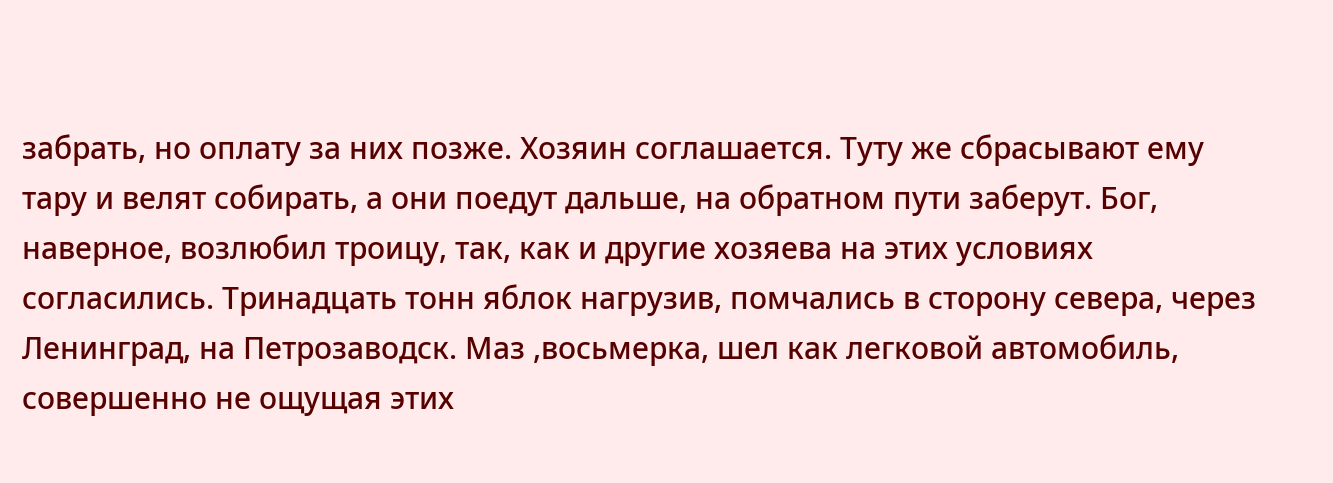забрать, но оплату за них позже. Хозяин соглашается. Туту же сбрасывают ему тару и велят собирать, а они поедут дальше, на обратном пути заберут. Бог, наверное, возлюбил троицу, так, как и другие хозяева на этих условиях согласились. Тринадцать тонн яблок нагрузив, помчались в сторону севера, через Ленинград, на Петрозаводск. Маз ,восьмерка, шел как легковой автомобиль, совершенно не ощущая этих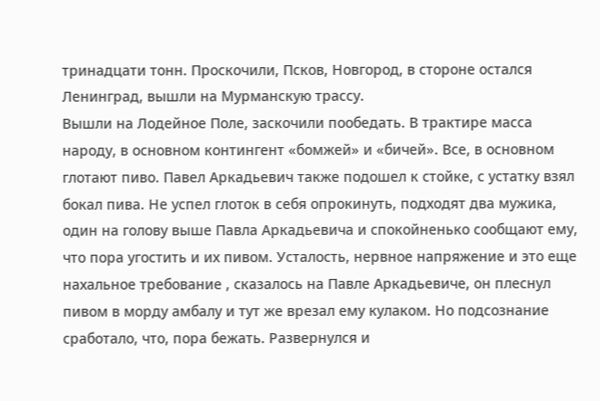тринадцати тонн. Проскочили, Псков, Новгород, в стороне остался Ленинград, вышли на Мурманскую трассу.
Вышли на Лодейное Поле, заскочили пообедать. В трактире масса народу, в основном контингент «бомжей» и «бичей». Все, в основном глотают пиво. Павел Аркадьевич также подошел к стойке, с устатку взял бокал пива. Не успел глоток в себя опрокинуть, подходят два мужика, один на голову выше Павла Аркадьевича и спокойненько сообщают ему, что пора угостить и их пивом. Усталость, нервное напряжение и это еще нахальное требование , сказалось на Павле Аркадьевиче, он плеснул пивом в морду амбалу и тут же врезал ему кулаком. Но подсознание сработало, что, пора бежать. Развернулся и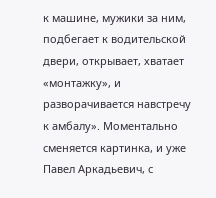к машине, мужики за ним, подбегает к водительской двери, открывает, хватает «монтажку», и разворачивается навстречу к амбалу». Моментально сменяется картинка, и уже Павел Аркадьевич, с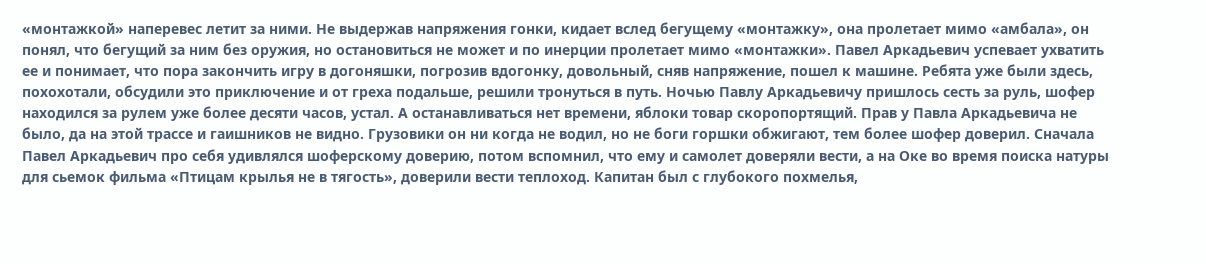«монтажкой» наперевес летит за ними. Не выдержав напряжения гонки, кидает вслед бегущему «монтажку», она пролетает мимо «амбала», он понял, что бегущий за ним без оружия, но остановиться не может и по инерции пролетает мимо «монтажки». Павел Аркадьевич успевает ухватить ее и понимает, что пора закончить игру в догоняшки, погрозив вдогонку, довольный, сняв напряжение, пошел к машине. Ребята уже были здесь, похохотали, обсудили это приключение и от греха подальше, решили тронуться в путь. Ночью Павлу Аркадьевичу пришлось сесть за руль, шофер находился за рулем уже более десяти часов, устал. А останавливаться нет времени, яблоки товар скоропортящий. Прав у Павла Аркадьевича не было, да на этой трассе и гаишников не видно. Грузовики он ни когда не водил, но не боги горшки обжигают, тем более шофер доверил. Сначала Павел Аркадьевич про себя удивлялся шоферскому доверию, потом вспомнил, что ему и самолет доверяли вести, а на Оке во время поиска натуры для сьемок фильма «Птицам крылья не в тягость», доверили вести теплоход. Капитан был с глубокого похмелья,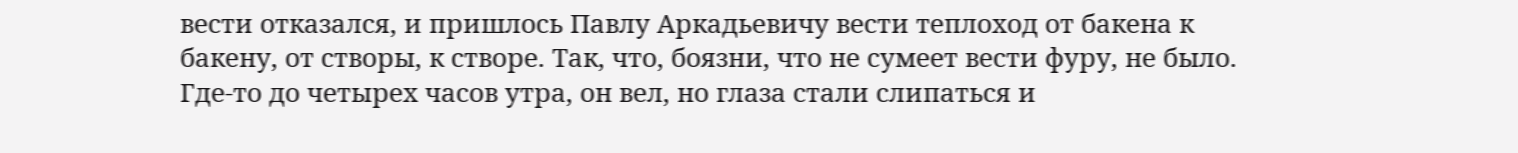вести отказался, и пришлось Павлу Аркадьевичу вести теплоход от бакена к бакену, от створы, к створе. Так, что, боязни, что не сумеет вести фуру, не было. Где-то до четырех часов утра, он вел, но глаза стали слипаться и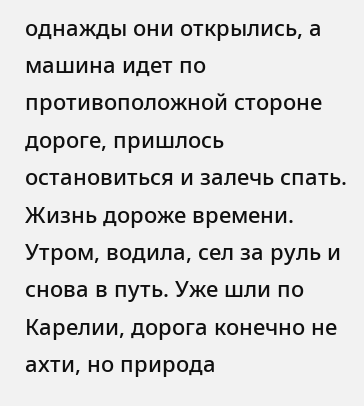однажды они открылись, а машина идет по противоположной стороне дороге, пришлось остановиться и залечь спать. Жизнь дороже времени.
Утром, водила, сел за руль и снова в путь. Уже шли по Карелии, дорога конечно не ахти, но природа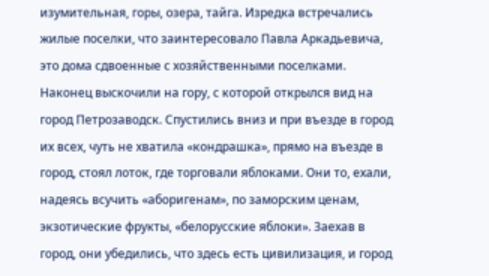изумительная, горы, озера, тайга. Изредка встречались жилые поселки, что заинтересовало Павла Аркадьевича, это дома сдвоенные с хозяйственными поселками. Наконец выскочили на гору, с которой открылся вид на город Петрозаводск. Спустились вниз и при въезде в город их всех, чуть не хватила «кондрашка», прямо на въезде в город, стоял лоток, где торговали яблоками. Они то, ехали, надеясь всучить «аборигенам», по заморским ценам, экзотические фрукты, «белорусские яблоки». Заехав в город, они убедились, что здесь есть цивилизация, и город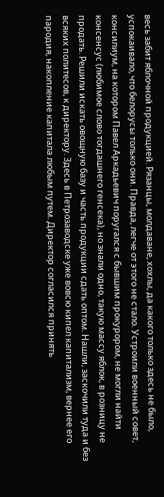весь забит яблочной продукцией. Рязанцы, молдаване, хохлы, да какого только здесь не было, успокаивало, что белорусы только они. Правда, легче от этого не стало. Устроили военный совет, консилиум, на котором Павел Аркадьевич поругался с бывшим прокурором, не могли найти консенсус (любимое слово тогдашнего генсека), но знали одно, такую массу яблок, в розницу не продать. Решили искать овощную базу и часть продукции сдать оптом. Нашли, заскочили туда и без всяких политесов, к директору. Здесь в Петрозаводске уже вовсю кипел капитализм, вернее его пародия, накопление капитала любым путем. Директор согласился принять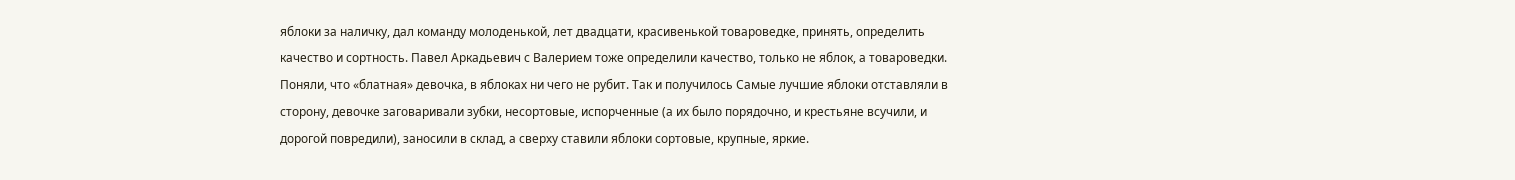яблоки за наличку, дал команду молоденькой, лет двадцати, красивенькой товароведке, принять, определить качество и сортность. Павел Аркадьевич с Валерием тоже определили качество, только не яблок, а товароведки. Поняли, что «блатная» девочка, в яблоках ни чего не рубит. Так и получилось Самые лучшие яблоки отставляли в сторону, девочке заговаривали зубки, несортовые, испорченные (а их было порядочно, и крестьяне всучили, и дорогой повредили), заносили в склад, а сверху ставили яблоки сортовые, крупные, яркие.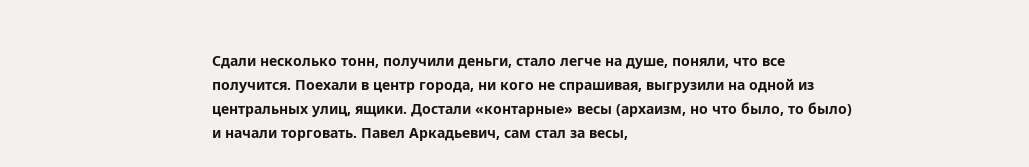Сдали несколько тонн, получили деньги, стало легче на душе, поняли, что все получится. Поехали в центр города, ни кого не спрашивая, выгрузили на одной из центральных улиц, ящики. Достали «контарные» весы (архаизм, но что было, то было) и начали торговать. Павел Аркадьевич, сам стал за весы,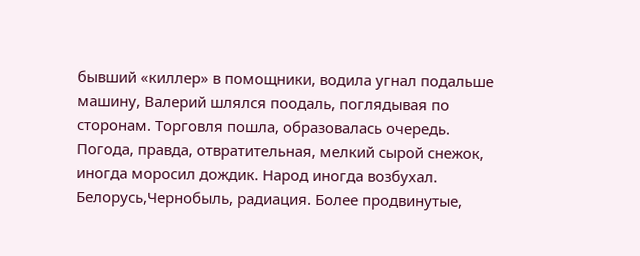бывший «киллер» в помощники, водила угнал подальше машину, Валерий шлялся поодаль, поглядывая по сторонам. Торговля пошла, образовалась очередь. Погода, правда, отвратительная, мелкий сырой снежок, иногда моросил дождик. Народ иногда возбухал. Белорусь,Чернобыль, радиация. Более продвинутые,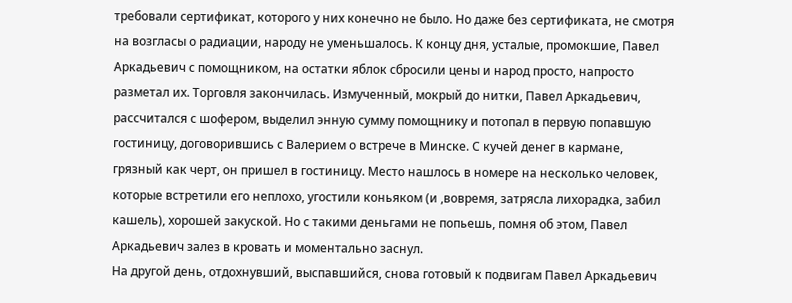требовали сертификат, которого у них конечно не было. Но даже без сертификата, не смотря на возгласы о радиации, народу не уменьшалось. К концу дня, усталые, промокшие, Павел Аркадьевич с помощником, на остатки яблок сбросили цены и народ просто, напросто разметал их. Торговля закончилась. Измученный, мокрый до нитки, Павел Аркадьевич, рассчитался с шофером, выделил энную сумму помощнику и потопал в первую попавшую гостиницу, договорившись с Валерием о встрече в Минске. С кучей денег в кармане, грязный как черт, он пришел в гостиницу. Место нашлось в номере на несколько человек, которые встретили его неплохо, угостили коньяком (и ,вовремя, затрясла лихорадка, забил кашель), хорошей закуской. Но с такими деньгами не попьешь, помня об этом, Павел Аркадьевич залез в кровать и моментально заснул.
На другой день, отдохнувший, выспавшийся, снова готовый к подвигам Павел Аркадьевич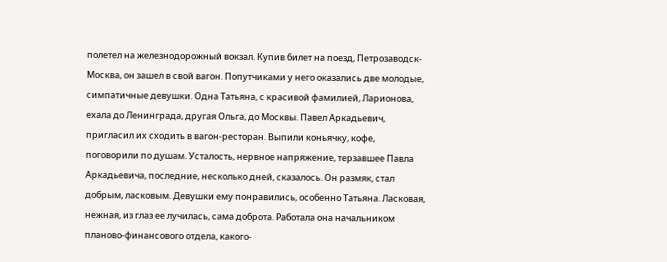полетел на железнодорожный вокзал. Купив билет на поезд, Петрозаводск-Москва, он зашел в свой вагон. Попутчиками у него оказались две молодые, симпатичные девушки. Одна Татьяна, с красивой фамилией, Ларионова, ехала до Ленинграда, другая Ольга, до Москвы. Павел Аркадьевич, пригласил их сходить в вагон-ресторан. Выпили коньячку, кофе, поговорили по душам. Усталость, нервное напряжение, терзавшее Павла Аркадьевича, последние, несколько дней, сказалось. Он размяк, стал добрым, ласковым. Девушки ему понравились, особенно Татьяна. Ласковая, нежная, из глаз ее лучилась, сама доброта. Работала она начальником планово-финансового отдела, какого-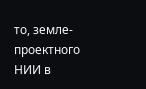то, земле-проектного НИИ в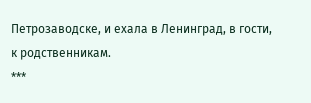Петрозаводске, и ехала в Ленинград, в гости, к родственникам.
***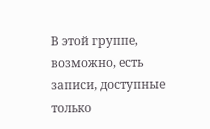В этой группе, возможно, есть записи, доступные только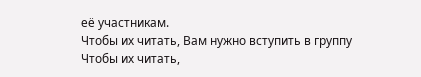её участникам.
Чтобы их читать, Вам нужно вступить в группу
Чтобы их читать,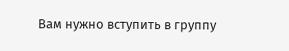Вам нужно вступить в группу